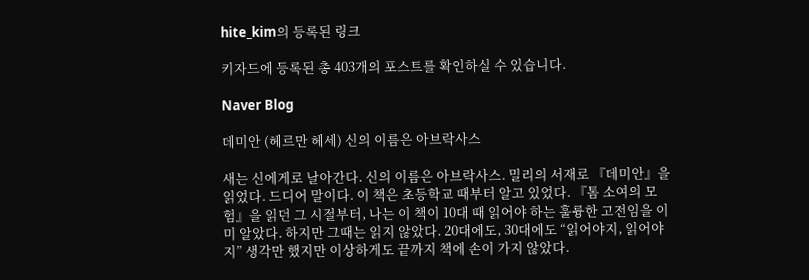hite_kim의 등록된 링크

키자드에 등록된 총 403개의 포스트를 확인하실 수 있습니다.

Naver Blog

데미안 (헤르만 헤세) 신의 이름은 아브락사스

새는 신에게로 날아간다. 신의 이름은 아브락사스. 밀리의 서재로 『데미안』을 읽었다. 드디어 말이다. 이 책은 초등학교 때부터 알고 있었다. 『톰 소여의 모험』을 읽던 그 시절부터, 나는 이 책이 10대 때 읽어야 하는 훌륭한 고전임을 이미 알았다. 하지만 그때는 읽지 않았다. 20대에도, 30대에도 “읽어야지, 읽어야지” 생각만 했지만 이상하게도 끝까지 책에 손이 가지 않았다.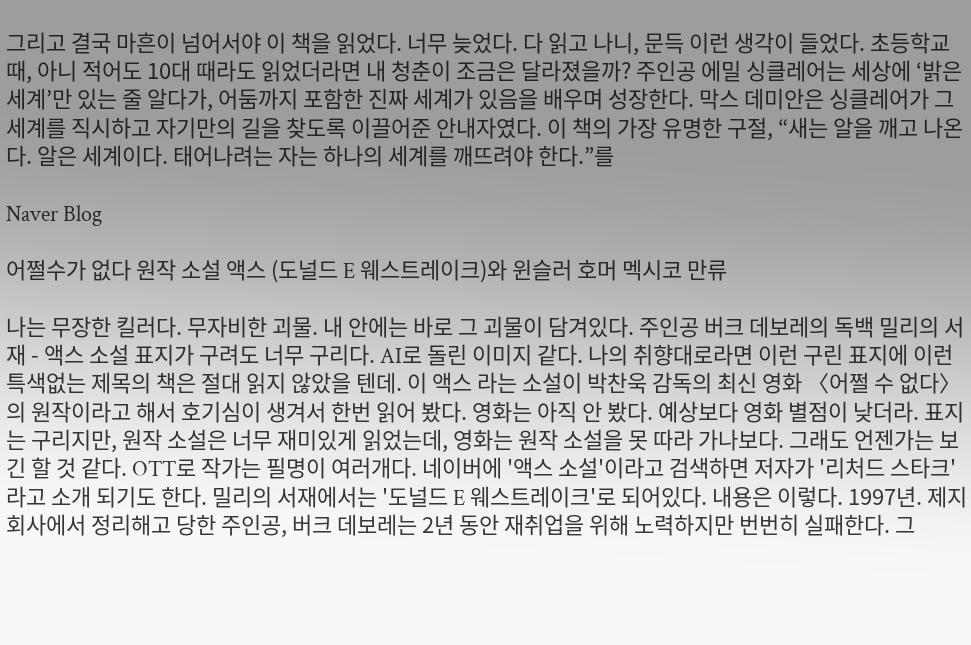그리고 결국 마흔이 넘어서야 이 책을 읽었다. 너무 늦었다. 다 읽고 나니, 문득 이런 생각이 들었다. 초등학교 때, 아니 적어도 10대 때라도 읽었더라면 내 청춘이 조금은 달라졌을까? 주인공 에밀 싱클레어는 세상에 ‘밝은 세계’만 있는 줄 알다가, 어둠까지 포함한 진짜 세계가 있음을 배우며 성장한다. 막스 데미안은 싱클레어가 그 세계를 직시하고 자기만의 길을 찾도록 이끌어준 안내자였다. 이 책의 가장 유명한 구절, “새는 알을 깨고 나온다. 알은 세계이다. 태어나려는 자는 하나의 세계를 깨뜨려야 한다.”를

Naver Blog

어쩔수가 없다 원작 소설 액스 (도널드 E 웨스트레이크)와 윈슬러 호머 멕시코 만류

나는 무장한 킬러다. 무자비한 괴물. 내 안에는 바로 그 괴물이 담겨있다. 주인공 버크 데보레의 독백 밀리의 서재 - 액스 소설 표지가 구려도 너무 구리다. AI로 돌린 이미지 같다. 나의 취향대로라면 이런 구린 표지에 이런 특색없는 제목의 책은 절대 읽지 않았을 텐데. 이 액스 라는 소설이 박찬욱 감독의 최신 영화 〈어쩔 수 없다〉의 원작이라고 해서 호기심이 생겨서 한번 읽어 봤다. 영화는 아직 안 봤다. 예상보다 영화 별점이 낮더라. 표지는 구리지만, 원작 소설은 너무 재미있게 읽었는데, 영화는 원작 소설을 못 따라 가나보다. 그래도 언젠가는 보긴 할 것 같다. OTT로 작가는 필명이 여러개다. 네이버에 '액스 소설'이라고 검색하면 저자가 '리처드 스타크'라고 소개 되기도 한다. 밀리의 서재에서는 '도널드 E 웨스트레이크'로 되어있다. 내용은 이렇다. 1997년. 제지회사에서 정리해고 당한 주인공, 버크 데보레는 2년 동안 재취업을 위해 노력하지만 번번히 실패한다. 그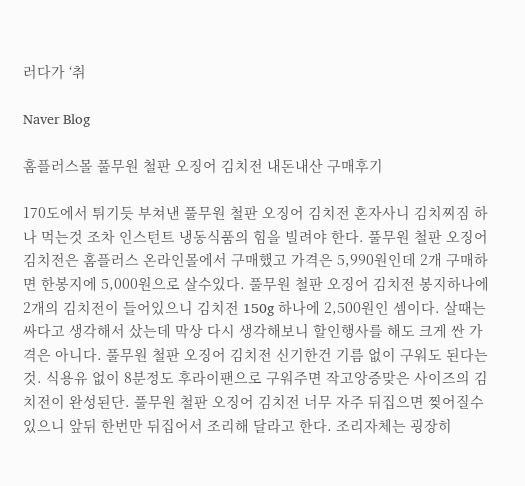러다가 ‘취

Naver Blog

홈플러스몰 풀무원 철판 오징어 김치전 내돈내산 구매후기

170도에서 튀기듯 부쳐낸 풀무원 철판 오징어 김치전 혼자사니 김치찌짐 하나 먹는것 조차 인스턴트 냉동식품의 힘을 빌려야 한다. 풀무원 철판 오징어 김치전은 홈플러스 온라인몰에서 구매했고 가격은 5,990원인데 2개 구매하면 한봉지에 5,000원으로 살수있다. 풀무원 철판 오징어 김치전 봉지하나에 2개의 김치전이 들어있으니 김치전 150g 하나에 2,500원인 셈이다. 살때는 싸다고 생각해서 샀는데 막상 다시 생각해보니 할인행사를 해도 크게 싼 가격은 아니다. 풀무원 철판 오징어 김치전 신기한건 기름 없이 구워도 된다는 것. 식용유 없이 8분정도 후라이팬으로 구워주면 작고앙증맞은 사이즈의 김치전이 완성된단. 풀무원 철판 오징어 김치전 너무 자주 뒤집으면 찢어질수 있으니 앞뒤 한번만 뒤집어서 조리해 달라고 한다. 조리자체는 굉장히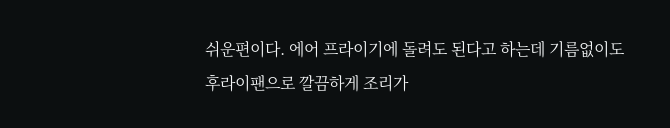쉬운편이다. 에어 프라이기에 돌려도 된다고 하는데 기름없이도 후라이팬으로 깔끔하게 조리가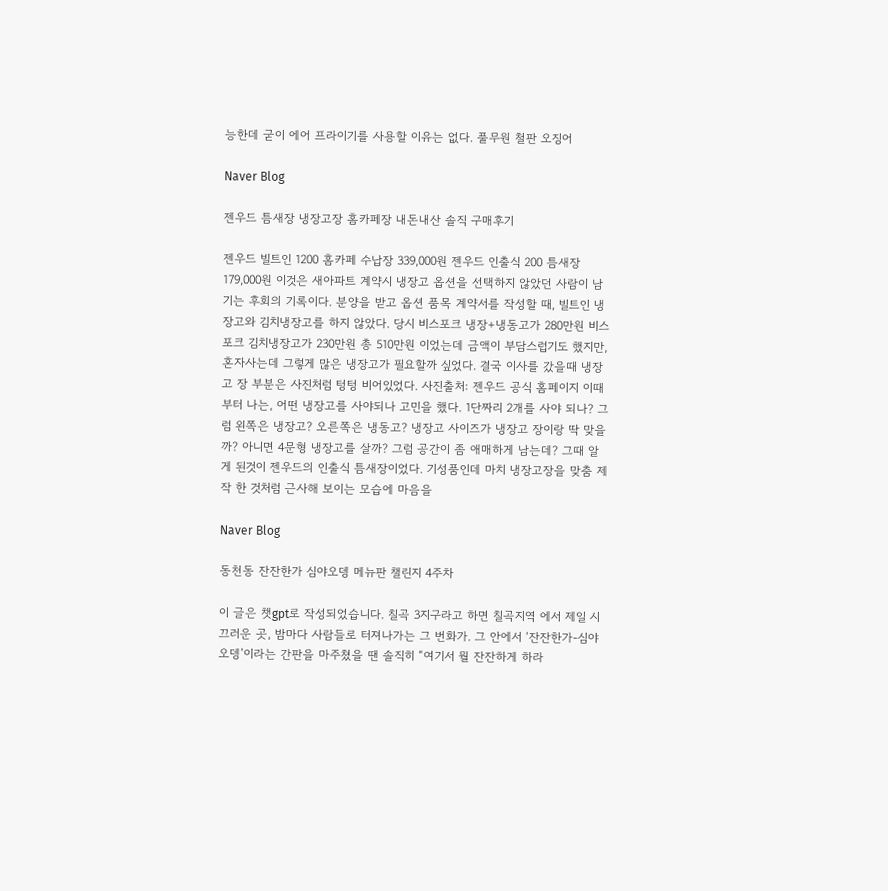능한데 굳이 에어 프라이기를 사용할 이유는 없다. 풀무원 철판 오징어

Naver Blog

젠우드 틈새장 냉장고장 홈카페장 내돈내산 솔직 구매후기

젠우드 빌트인 1200 홈카페 수납장 339,000원 젠우드 인출식 200 틈새장 179,000원 이것은 새아파트 계약시 냉장고 옵션을 선택하지 않았던 사람이 남기는 후회의 기록이다. 분양을 받고 옵션 품목 계약서를 작성할 때, 빌트인 냉장고와 김치냉장고를 하지 않았다. 당시 비스포크 냉장+냉동고가 280만원 비스포크 김치냉장고가 230만원 총 510만원 이었는데 금액이 부담스럽기도 했지만, 혼자사는데 그렇게 많은 냉장고가 필요할까 싶었다. 결국 이사를 갔을때 냉장고 장 부분은 사진처럼 텅텅 비어있었다. 사진출처: 젠우드 공식 홈페이지 이때부터 나는, 어떤 냉장고를 사야되나 고민을 했다. 1단짜리 2개를 사야 되나? 그럼 왼쪽은 냉장고? 오른쪽은 냉동고? 냉장고 사이즈가 냉장고 장이랑 딱 맞을까? 아니면 4문형 냉장고를 살까? 그럼 공간이 좀 애매하게 남는데? 그때 알게 된것이 젠우드의 인출식 틈새장이었다. 기성품인데 마치 냉장고장을 맞춤 제작 한 것처럼 근사해 보이는 모습에 마음을

Naver Blog

동천동 잔잔한가 심야오뎅 메뉴판 챌린지 4주차

이 글은 챗gpt로 작성되었습니다. 칠곡 3지구라고 하면 칠곡지역 에서 제일 시끄러운 곳, 밤마다 사람들로 터져나가는 그 번화가. 그 안에서 ‘잔잔한가-심야오뎅’이라는 간판을 마주쳤을 땐 솔직히 “여기서 뭘 잔잔하게 하라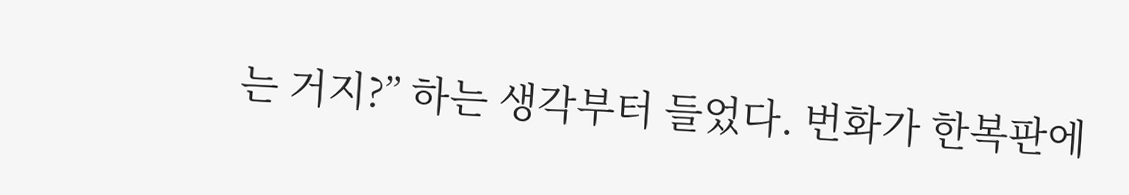는 거지?” 하는 생각부터 들었다. 번화가 한복판에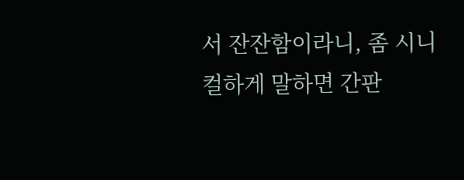서 잔잔함이라니, 좀 시니컬하게 말하면 간판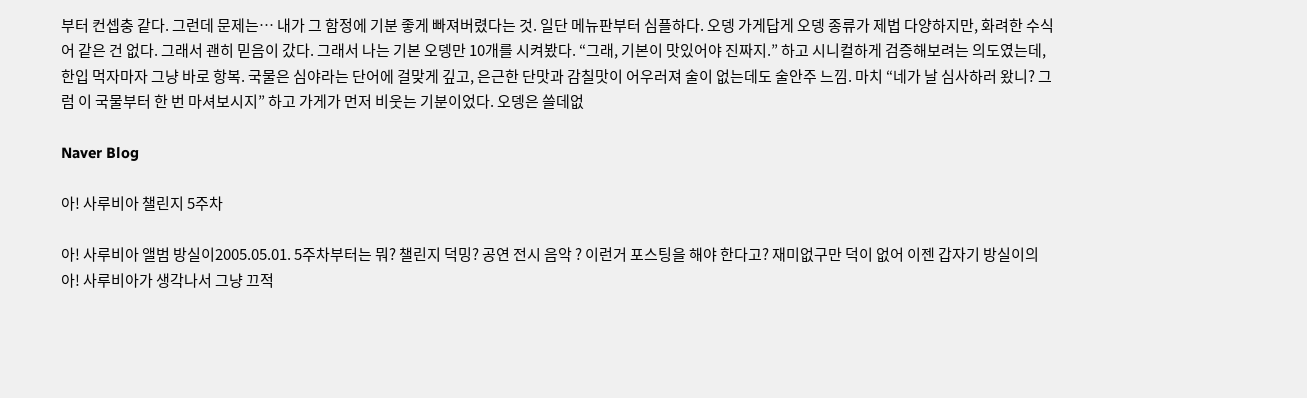부터 컨셉충 같다. 그런데 문제는… 내가 그 함정에 기분 좋게 빠져버렸다는 것. 일단 메뉴판부터 심플하다. 오뎅 가게답게 오뎅 종류가 제법 다양하지만, 화려한 수식어 같은 건 없다. 그래서 괜히 믿음이 갔다. 그래서 나는 기본 오뎅만 10개를 시켜봤다. “그래, 기본이 맛있어야 진짜지.” 하고 시니컬하게 검증해보려는 의도였는데, 한입 먹자마자 그냥 바로 항복. 국물은 심야라는 단어에 걸맞게 깊고, 은근한 단맛과 감칠맛이 어우러져 술이 없는데도 술안주 느낌. 마치 “네가 날 심사하러 왔니? 그럼 이 국물부터 한 번 마셔보시지” 하고 가게가 먼저 비웃는 기분이었다. 오뎅은 쓸데없

Naver Blog

아! 사루비아 챌린지 5주차

아! 사루비아 앨범 방실이2005.05.01. 5주차부터는 뭐? 챌린지 덕밍? 공연 전시 음악 ? 이런거 포스팅을 해야 한다고? 재미없구만 덕이 없어 이젠 갑자기 방실이의 아! 사루비아가 생각나서 그냥 끄적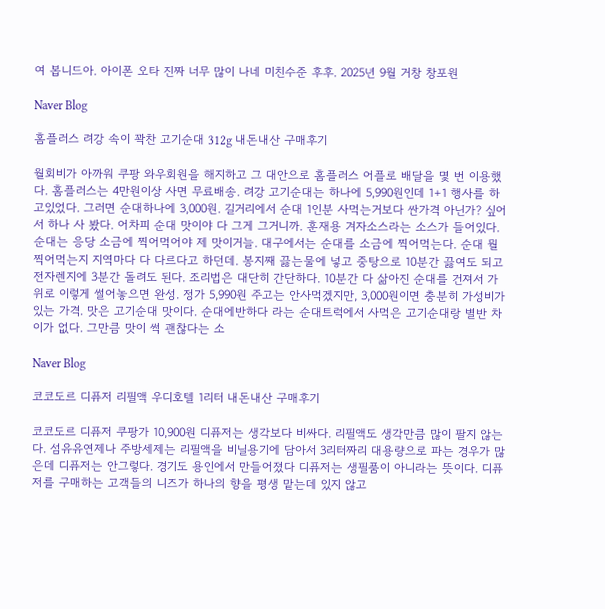여 봅니드아. 아이폰 오타 진짜 너무 많이 나네 미친수준 후후. 2025년 9월 거창 창포원

Naver Blog

홈플러스 려강 속이 꽉찬 고기순대 312g 내돈내산 구매후기

월회비가 아까워 쿠팡 와우회원을 해지하고 그 대안으로 홈플러스 어플로 배달을 몇 번 이용했다. 홈플러스는 4만원이상 사면 무료배송. 려강 고기순대는 하나에 5,990원인데 1+1 행사를 하고있었다. 그러면 순대하나에 3,000원. 길거리에서 순대 1인분 사먹는거보다 싼가격 아닌가? 싶어서 하나 사 봤다. 어차피 순대 맛이야 다 그게 그거니까. 훈재용 겨자소스라는 소스가 들어있다. 순대는 응당 소금에 찍어먹어야 제 맛이거늘. 대구에서는 순대를 소금에 찍어먹는다. 순대 뭘 찍어먹는지 지역마다 다 다르다고 하던데. 봉지째 끓는물에 넣고 중탕으로 10분간 끓여도 되고 전자렌지에 3분간 돌려도 된다. 조리법은 대단히 간단하다. 10분간 다 삶아진 순대를 건져서 가위로 이렇게 썰어놓으면 완성. 정가 5,990원 주고는 안사먹겠지만, 3,000원이면 충분히 가성비가 있는 가격. 맛은 고기순대 맛이다. 순대에반하다 라는 순대트럭에서 사먹은 고기순대랑 별반 차이가 없다. 그만큼 맛이 썩 괜찮다는 소

Naver Blog

코코도르 디퓨저 리필액 우디호텔 1리터 내돈내산 구매후기

코코도르 디퓨저 쿠팡가 10,900원 디퓨저는 생각보다 비싸다. 리필액도 생각만큼 많이 팔지 않는다. 섬유유연제나 주방세제는 리필액을 비닐용기에 담아서 3리터짜리 대용량으로 파는 경우가 많은데 디퓨저는 안그렇다. 경기도 용인에서 만들어졌다 디퓨저는 생필품이 아니라는 뜻이다. 디퓨저를 구매하는 고객들의 니즈가 하나의 향을 평생 맡는데 있지 않고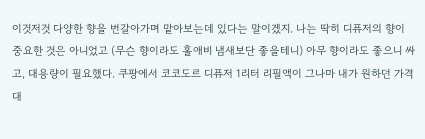이것저것 다양한 향을 번갈아가며 맡아보는데 있다는 말이겠지. 나는 딱히 디퓨저의 향이 중요한 것은 아니었고 (무슨 향이라도 홀애비 냄새보단 좋을테니) 아무 향이라도 좋으니 싸고, 대용량이 필요했다. 쿠팡에서 코코도르 디퓨저 1리터 리필액이 그나마 내가 원하던 가격대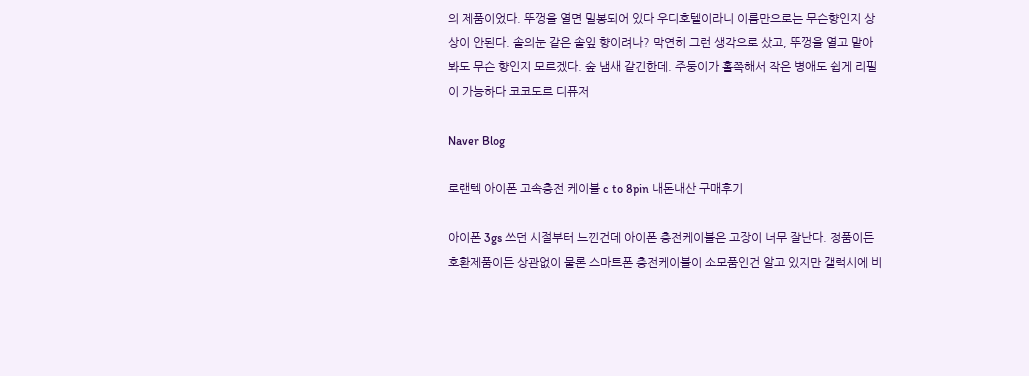의 제품이었다. 뚜껑을 열면 밀봉되어 있다 우디호텔이라니 이름만으로는 무슨향인지 상상이 안된다. 솔의눈 같은 솔잎 향이려나? 막연히 그런 생각으로 샀고, 뚜껑을 열고 맡아봐도 무슨 향인지 모르겠다. 숲 냄새 같긴한데. 주둥이가 홀쯕해서 작은 병애도 쉽게 리필이 가능하다 코코도르 디퓨저

Naver Blog

로랜텍 아이폰 고속충전 케이블 c to 8pin 내돈내산 구매후기

아이폰 3gs 쓰던 시절부터 느낀건데 아이폰 충전케이블은 고장이 너무 잘난다. 정품이든 호환제품이든 상관없이 물론 스마트폰 충전케이블이 소모품인건 알고 있지만 갤럭시에 비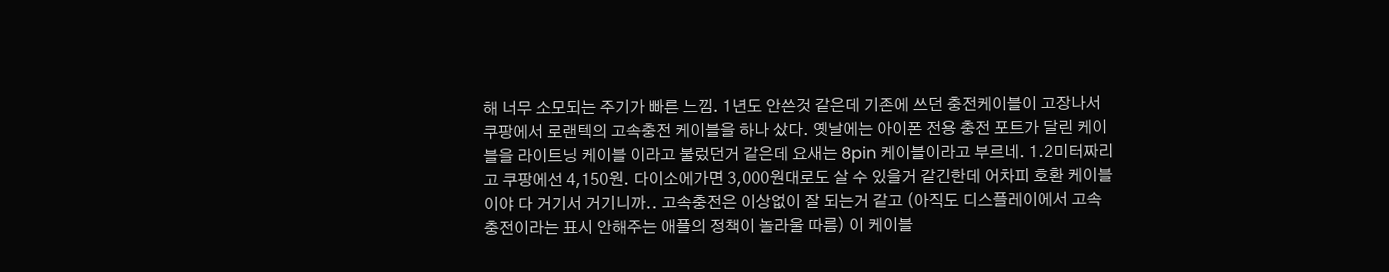해 너무 소모되는 주기가 빠른 느낌. 1년도 안쓴것 같은데 기존에 쓰던 충전케이블이 고장나서 쿠팡에서 로랜텍의 고속충전 케이블을 하나 샀다. 옛날에는 아이폰 전용 충전 포트가 달린 케이블을 라이트닝 케이블 이라고 불렀던거 같은데 요새는 8pin 케이블이라고 부르네. 1.2미터짜리고 쿠팡에선 4,150원. 다이소에가면 3,000원대로도 살 수 있을거 같긴한데 어차피 호환 케이블이야 다 거기서 거기니까.. 고속충전은 이상없이 잘 되는거 같고 (아직도 디스플레이에서 고속충전이라는 표시 안해주는 애플의 정책이 놀라울 따름) 이 케이블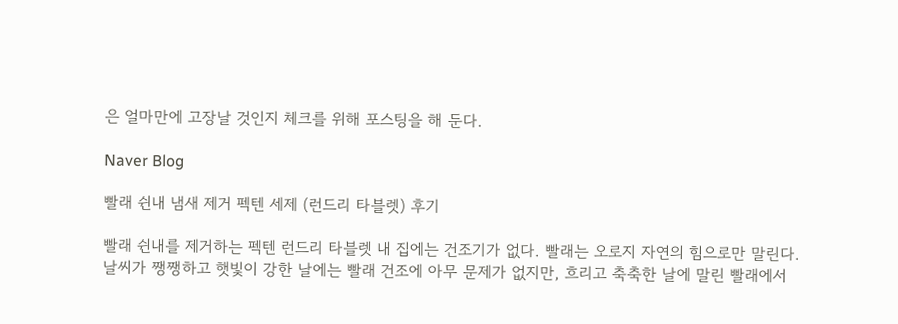은 얼마만에 고장날 것인지 체크를 위해 포스팅을 해 둔다.

Naver Blog

빨래 쉰내 냄새 제거 펙텐 세제 (런드리 타블렛) 후기

빨래 쉰내를 제거하는 펙텐 런드리 타블렛 내 집에는 건조기가 없다. 빨래는 오로지 자연의 힘으로만 말린다. 날씨가 쨍쨍하고 햇빛이 강한 날에는 빨래 건조에 아무 문제가 없지만, 흐리고 축축한 날에 말린 빨래에서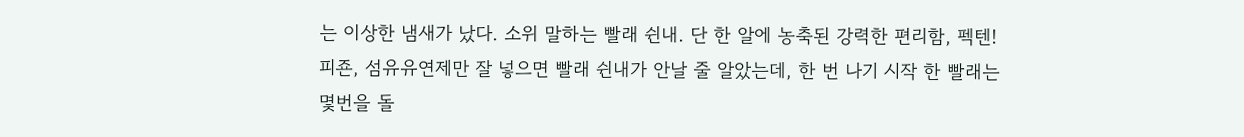는 이상한 냄새가 났다. 소위 말하는 빨래 쉰내. 단 한 알에 농축된 강력한 편리함, 펙텐! 피죤, 섬유유연제만 잘 넣으면 빨래 쉰내가 안날 줄 알았는데, 한 번 나기 시작 한 빨래는 몇번을 돌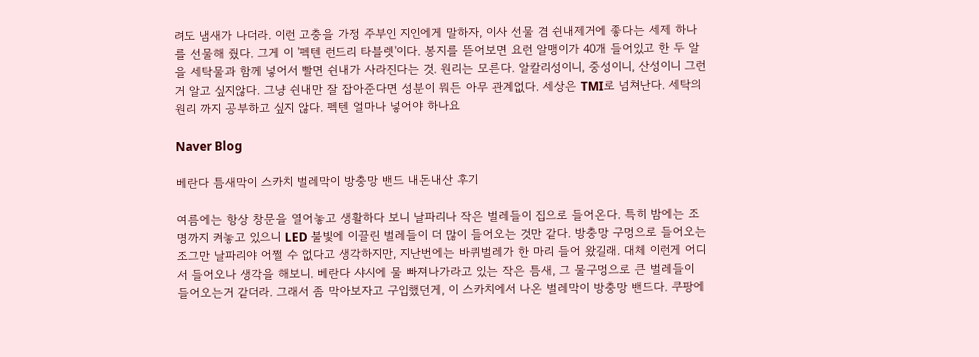려도 냄새가 나더라. 이런 고충을 가정 주부인 지인에게 말하자, 이사 선물 겸 쉰내제거에 좋다는 세제 하나를 선물해 줬다. 그게 이 '펙텐 런드리 타블렛'이다. 봉지를 뜯어보면 요런 알맹이가 40개 들어있고 한 두 알을 세탁물과 함께 넣어서 빨면 쉰내가 사라진다는 것. 원리는 모른다. 알칼리성이니, 중성이니, 산성이니 그런 거 알고 싶지않다. 그냥 쉰내만 잘 잡아준다면 성분이 뭐든 아무 관계없다. 세상은 TMI로 넘쳐난다. 세탁의 원리 까지 공부하고 싶지 않다. 펙텐 얼마나 넣어야 하나요

Naver Blog

베란다 틈새막이 스카치 벌레막이 방충망 밴드 내돈내산 후기

여름에는 항상 창문을 열어놓고 생활하다 보니 날파리나 작은 벌레들이 집으로 들어온다. 특히 밤에는 조명까지 켜놓고 있으니 LED 불빛에 이끌린 벌레들이 더 많이 들어오는 것만 같다. 방충망 구멍으로 들어오는 조그만 날파리야 어쩔 수 없다고 생각하지만, 지난번에는 바퀴벌레가 한 마리 들어 왔길래. 대체 이런게 어디서 들어오나 생각을 해보니. 베란다 샤시에 물 빠져나가라고 있는 작은 틈새, 그 물구멍으로 큰 벌레들이 들어오는거 같더라. 그래서 좀 막아보자고 구입했던게, 이 스카치에서 나온 벌레막이 방충망 밴드다. 쿠팡에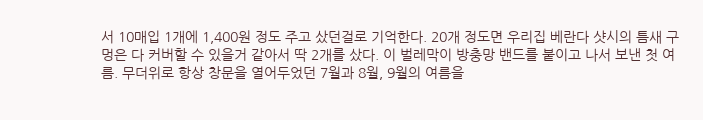서 10매입 1개에 1,400원 정도 주고 샀던걸로 기억한다. 20개 정도면 우리집 베란다 샷시의 틈새 구멍은 다 커버할 수 있을거 같아서 딱 2개를 샀다. 이 벌레막이 방충망 밴드를 붙이고 나서 보낸 첫 여름. 무더위로 항상 창문을 열어두었던 7월과 8월, 9월의 여름을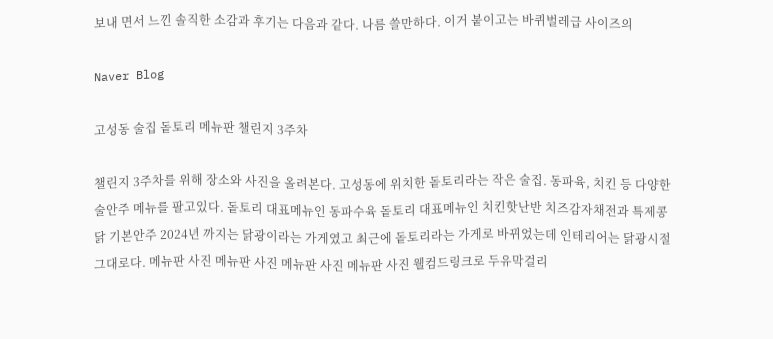보내 면서 느낀 솔직한 소감과 후기는 다음과 같다. 나름 쓸만하다. 이거 붙이고는 바퀴벌레급 사이즈의

Naver Blog

고성동 술집 돝토리 메뉴판 챌린지 3주차

챌린지 3주차를 위해 장소와 사진을 올려본다. 고성동에 위치한 돝토리라는 작은 술집. 동파육, 치킨 등 다양한 술안주 메뉴를 팔고있다. 돝토리 대표메뉴인 동파수육 돝토리 대표메뉴인 치킨핫난반 치즈감자채전과 특제콩닭 기본안주 2024년 까지는 닭광이라는 가게였고 최근에 돝토리라는 가게로 바뀌었는데 인테리어는 닭광시절 그대로다. 메뉴판 사진 메뉴판 사진 메뉴판 사진 메뉴판 사진 웰컴드링크로 두유막걸리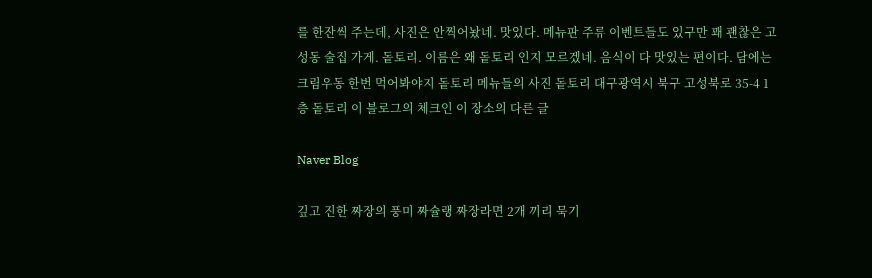를 한잔씩 주는데, 사진은 안찍어놨네. 맛있다. 메뉴판 주류 이벤트들도 있구만 꽤 괜찮은 고성동 술집 가게. 돝토리. 이름은 왜 돝토리 인지 모르겠네. 음식이 다 맛있는 편이다. 담에는 크림우동 한번 먹어봐야지 돝토리 메뉴들의 사진 돝토리 대구광역시 북구 고성북로 35-4 1층 돝토리 이 블로그의 체크인 이 장소의 다른 글

Naver Blog

깊고 진한 짜장의 풍미 짜슐랭 짜장라면 2개 끼리 묵기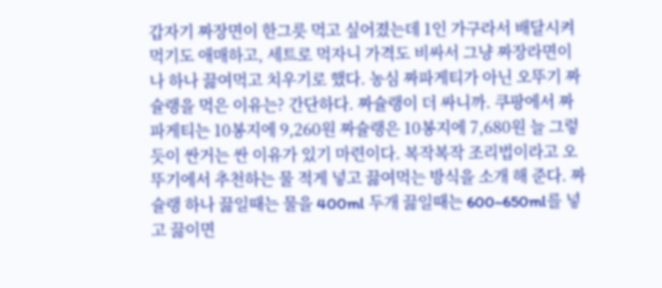갑자기 짜장면이 한그릇 먹고 싶어졌는데 1인 가구라서 배달시켜 먹기도 애매하고, 세트로 먹자니 가격도 비싸서 그냥 짜장라면이나 하나 끓여먹고 치우기로 했다. 농심 짜파게티가 아닌 오뚜기 짜슐랭을 먹은 이유는? 간단하다. 짜슐랭이 더 싸니까. 쿠팡에서 짜파게티는 10봉지에 9,260원 짜슐랭은 10봉지에 7,680원 늘 그렇듯이 싼거는 싼 이유가 있기 마련이다. 복작복작 조리법이라고 오뚜기에서 추천하는 물 적게 넣고 끓여먹는 방식을 소개 해 준다. 짜슐랭 하나 끓일때는 물을 400ml 두개 끓일때는 600~650ml를 넣고 끓이면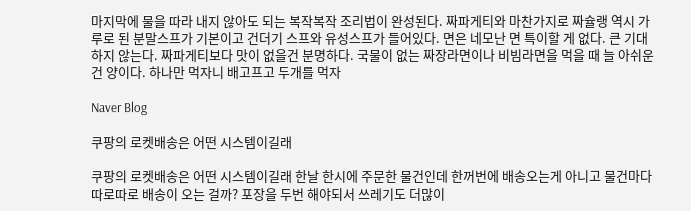마지막에 물을 따라 내지 않아도 되는 복작복작 조리법이 완성된다. 짜파게티와 마찬가지로 짜슐랭 역시 가루로 된 분말스프가 기본이고 건더기 스프와 유성스프가 들어있다. 면은 네모난 면 특이할 게 없다. 큰 기대 하지 않는다. 짜파게티보다 맛이 없을건 분명하다. 국물이 없는 짜장라면이나 비빔라면을 먹을 때 늘 아쉬운건 양이다. 하나만 먹자니 배고프고 두개를 먹자

Naver Blog

쿠팡의 로켓배송은 어떤 시스템이길래

쿠팡의 로켓배송은 어떤 시스템이길래 한날 한시에 주문한 물건인데 한꺼번에 배송오는게 아니고 물건마다 따로따로 배송이 오는 걸까? 포장을 두번 해야되서 쓰레기도 더많이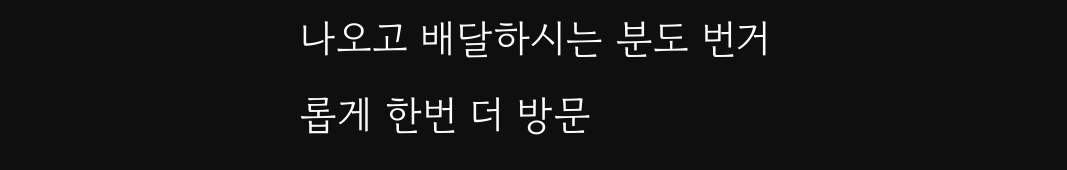나오고 배달하시는 분도 번거롭게 한번 더 방문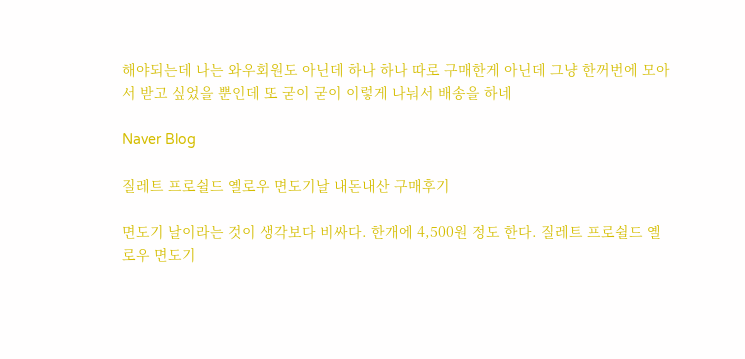해야되는데 나는 와우회원도 아닌데 하나 하나 따로 구매한게 아닌데 그냥 한꺼번에 모아서 받고 싶었을 뿐인데 또 굳이 굳이 이렇게 나눠서 배송을 하네

Naver Blog

질레트 프로쉴드 옐로우 면도기날 내돈내산 구매후기

면도기 날이라는 것이 생각보다 비싸다. 한개에 4,500원 정도 한다. 질레트 프로쉴드 옐로우 면도기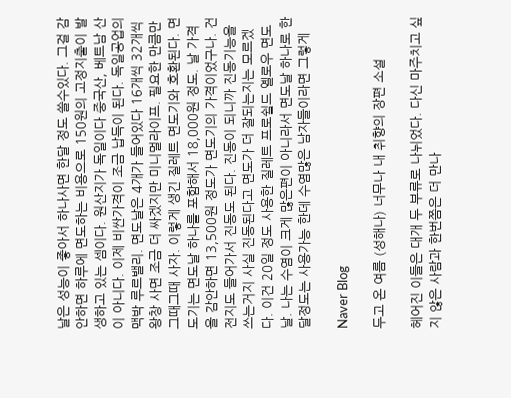날은 성능이 좋아서 하나사면 한달 정도 쓸수있다. 그걸 감안하면 하루에 면도하는 비용으로 150원의 고정지출이 발생하고 있는 셈이다. 원산지가 독일이다 중국산, 베트남 산이 아니다. 이제 비싼가격이 조금 납득이 된다. 독일공업의 맥박 루르밸리. 면도날은 4개가 들어있다 16개씩 32개씩 왕창 사면 조금 더 싸겠지만 미니멀라이프. 필요한 만큼만 그때그때 사자. 이렇게 생긴 질레트 면도기와 호환된다. 면도기는 면도날 하나를 포함해서 18,000원 정도. 날 가격을 감안하면 13,500원 정도가 면도기의 가격이었구나. 건전지도 들어가서 진동도 된다. 진동이 되니까 진동기능을 쓰는거지 사실 진동된다고 면도가 더 잘되는지는 모르겠다. 이건 20일 정도 사용한 질레트 프로쉴드 옐로우 면도날. 나는 수염이 크게 많은편이 아니라서 면도날 하나로 한달정도는 사용가능 한데 수염많은 남자들이라면 그렇게

Naver Blog

두고 온 여름 (성해나) 너무나 내 취향의 장편 소설

헤어진 이들은 대개 두 부류로 나뉘었다. 다신 마주치고 싶지 않은 사람과 한번쯤은 더 만나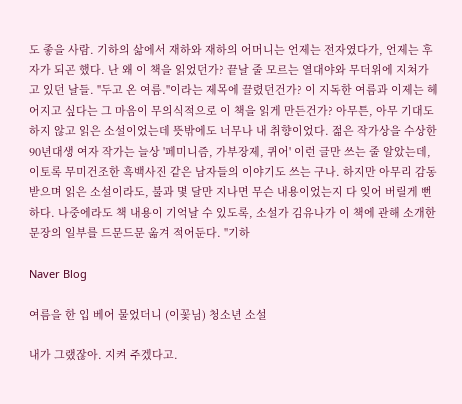도 좋을 사람. 기하의 삶에서 재하와 재하의 어머니는 언제는 전자였다가, 언제는 후자가 되곤 했다. 난 왜 이 책을 읽었던가? 끝날 줄 모르는 열대야와 무더위에 지쳐가고 있던 날들. "두고 온 여름."이라는 제목에 끌렸던건가? 이 지독한 여름과 이제는 헤어지고 싶다는 그 마음이 무의식적으로 이 책을 읽게 만든건가? 아무튼, 아무 기대도 하지 않고 읽은 소설이었는데 뜻밖에도 너무나 내 취향이었다. 젊은 작가상을 수상한 90년대생 여자 작가는 늘상 '페미니즘, 가부장제, 퀴어' 이런 글만 쓰는 줄 알았는데, 이토록 무미건조한 흑백사진 같은 남자들의 이야기도 쓰는 구나. 하지만 아무리 감동 받으며 읽은 소설이라도, 불과 몇 달만 지나면 무슨 내용이었는지 다 잊어 버릴게 뻔하다. 나중에라도 책 내용이 기억날 수 있도록, 소설가 김유나가 이 책에 관해 소개한 문장의 일부를 드문드문 옮겨 적어둔다. "기하

Naver Blog

여름을 한 입 베어 물었더니 (이꽃님) 청소년 소설

내가 그랬잖아. 지켜 주겠다고.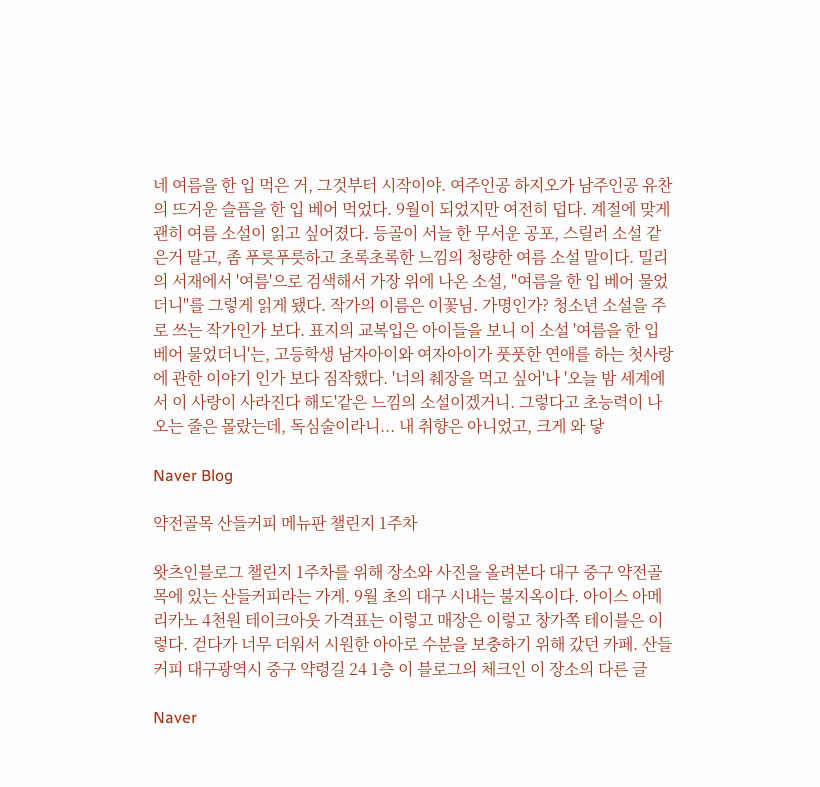네 여름을 한 입 먹은 거, 그것부터 시작이야. 여주인공 하지오가 남주인공 유찬의 뜨거운 슬픔을 한 입 베어 먹었다. 9월이 되었지만 여전히 덥다. 계절에 맞게 괜히 여름 소설이 읽고 싶어졌다. 등골이 서늘 한 무서운 공포, 스릴러 소설 같은거 말고, 좀 푸릇푸릇하고 초록초록한 느낌의 청량한 여름 소설 말이다. 밀리의 서재에서 '여름'으로 검색해서 가장 위에 나온 소설, "여름을 한 입 베어 물었더니"를 그렇게 읽게 됐다. 작가의 이름은 이꽃님. 가명인가? 청소년 소설을 주로 쓰는 작가인가 보다. 표지의 교복입은 아이들을 보니 이 소설 '여름을 한 입 베어 물었더니'는, 고등학생 남자아이와 여자아이가 풋풋한 연애를 하는 첫사랑에 관한 이야기 인가 보다 짐작했다. '너의 췌장을 먹고 싶어'나 '오늘 밤 세계에서 이 사랑이 사라진다 해도'같은 느낌의 소설이겠거니. 그렇다고 초능력이 나오는 줄은 몰랐는데, 독심술이라니... 내 취향은 아니었고, 크게 와 닿

Naver Blog

약전골목 산들커피 메뉴판 챌린지 1주차

왓츠인블로그 챌린지 1주차를 위해 장소와 사진을 올려본다 대구 중구 약전골목에 있는 산들커피라는 가게. 9월 초의 대구 시내는 불지옥이다. 아이스 아메리카노 4천원 테이크아웃 가격표는 이렇고 매장은 이렇고 창가쪽 테이블은 이렇다. 걷다가 너무 더워서 시원한 아아로 수분을 보충하기 위해 갔던 카페. 산들커피 대구광역시 중구 약령길 24 1층 이 블로그의 체크인 이 장소의 다른 글

Naver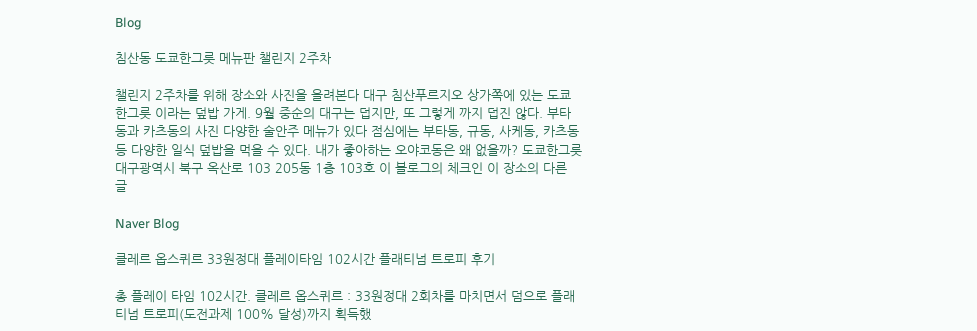Blog

침산동 도쿄한그릇 메뉴판 챌린지 2주차

챌린지 2주차를 위해 장소와 사진을 올려본다 대구 침산푸르지오 상가쪽에 있는 도쿄한그릇 이라는 덮밥 가게. 9월 중순의 대구는 덥지만, 또 그렇게 까지 덥진 않다. 부타동과 카츠동의 사진 다양한 술안주 메뉴가 있다 점심에는 부타동, 규동, 사케동, 카츠동 등 다양한 일식 덮밥을 먹을 수 있다. 내가 좋아하는 오야코동은 왜 없을까? 도쿄한그릇 대구광역시 북구 옥산로 103 205동 1층 103호 이 블로그의 체크인 이 장소의 다른 글

Naver Blog

클레르 옵스퀴르 33원정대 플레이타임 102시간 플래티넘 트로피 후기

총 플레이 타임 102시간. 클레르 옵스퀴르 : 33원정대 2회차를 마치면서 덤으로 플래티넘 트로피(도전과제 100% 달성)까지 획득했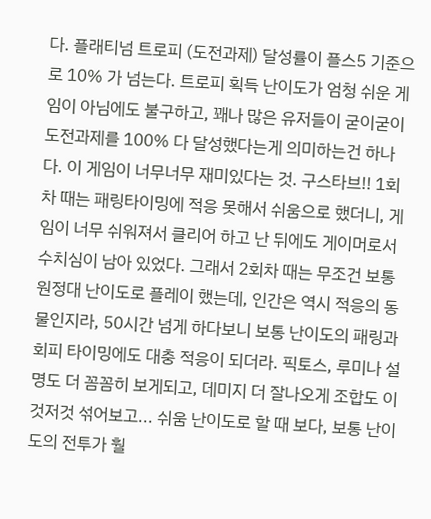다. 플래티넘 트로피 (도전과제) 달성률이 플스5 기준으로 10% 가 넘는다. 트로피 획득 난이도가 엄청 쉬운 게임이 아님에도 불구하고, 꽤나 많은 유저들이 굳이굳이 도전과제를 100% 다 달성했다는게 의미하는건 하나다. 이 게임이 너무너무 재미있다는 것. 구스타브!! 1회차 때는 패링타이밍에 적응 못해서 쉬움으로 했더니, 게임이 너무 쉬워져서 클리어 하고 난 뒤에도 게이머로서 수치심이 남아 있었다. 그래서 2회차 때는 무조건 보통 원정대 난이도로 플레이 했는데, 인간은 역시 적응의 동물인지라, 50시간 넘게 하다보니 보통 난이도의 패링과 회피 타이밍에도 대충 적응이 되더라. 픽토스, 루미나 설명도 더 꼼꼼히 보게되고, 데미지 더 잘나오게 조합도 이것저것 섞어보고... 쉬움 난이도로 할 때 보다, 보통 난이도의 전투가 훨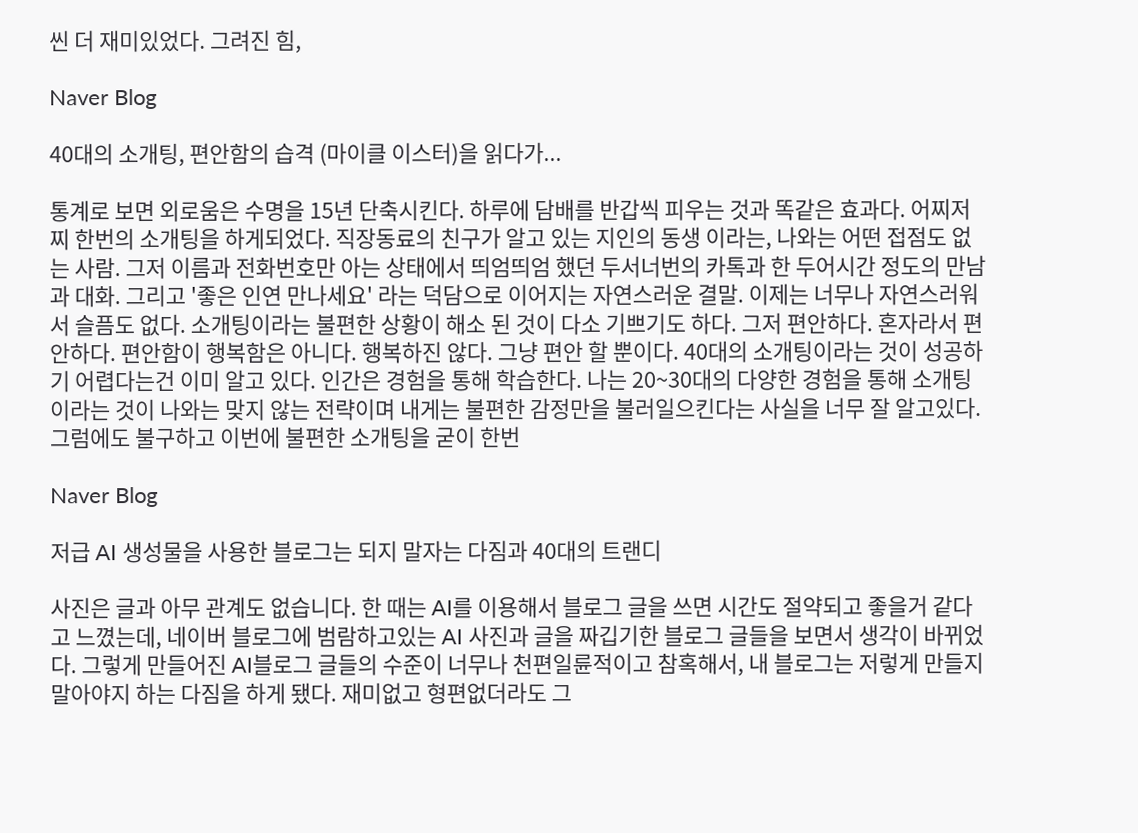씬 더 재미있었다. 그려진 힘,

Naver Blog

40대의 소개팅, 편안함의 습격 (마이클 이스터)을 읽다가...

통계로 보면 외로움은 수명을 15년 단축시킨다. 하루에 담배를 반갑씩 피우는 것과 똑같은 효과다. 어찌저찌 한번의 소개팅을 하게되었다. 직장동료의 친구가 알고 있는 지인의 동생 이라는, 나와는 어떤 접점도 없는 사람. 그저 이름과 전화번호만 아는 상태에서 띄엄띄엄 했던 두서너번의 카톡과 한 두어시간 정도의 만남과 대화. 그리고 '좋은 인연 만나세요' 라는 덕담으로 이어지는 자연스러운 결말. 이제는 너무나 자연스러워서 슬픔도 없다. 소개팅이라는 불편한 상황이 해소 된 것이 다소 기쁘기도 하다. 그저 편안하다. 혼자라서 편안하다. 편안함이 행복함은 아니다. 행복하진 않다. 그냥 편안 할 뿐이다. 40대의 소개팅이라는 것이 성공하기 어렵다는건 이미 알고 있다. 인간은 경험을 통해 학습한다. 나는 20~30대의 다양한 경험을 통해 소개팅이라는 것이 나와는 맞지 않는 전략이며 내게는 불편한 감정만을 불러일으킨다는 사실을 너무 잘 알고있다. 그럼에도 불구하고 이번에 불편한 소개팅을 굳이 한번

Naver Blog

저급 AI 생성물을 사용한 블로그는 되지 말자는 다짐과 40대의 트랜디

사진은 글과 아무 관계도 없습니다. 한 때는 AI를 이용해서 블로그 글을 쓰면 시간도 절약되고 좋을거 같다고 느꼈는데, 네이버 블로그에 범람하고있는 AI 사진과 글을 짜깁기한 블로그 글들을 보면서 생각이 바뀌었다. 그렇게 만들어진 AI블로그 글들의 수준이 너무나 천편일륜적이고 참혹해서, 내 블로그는 저렇게 만들지 말아야지 하는 다짐을 하게 됐다. 재미없고 형편없더라도 그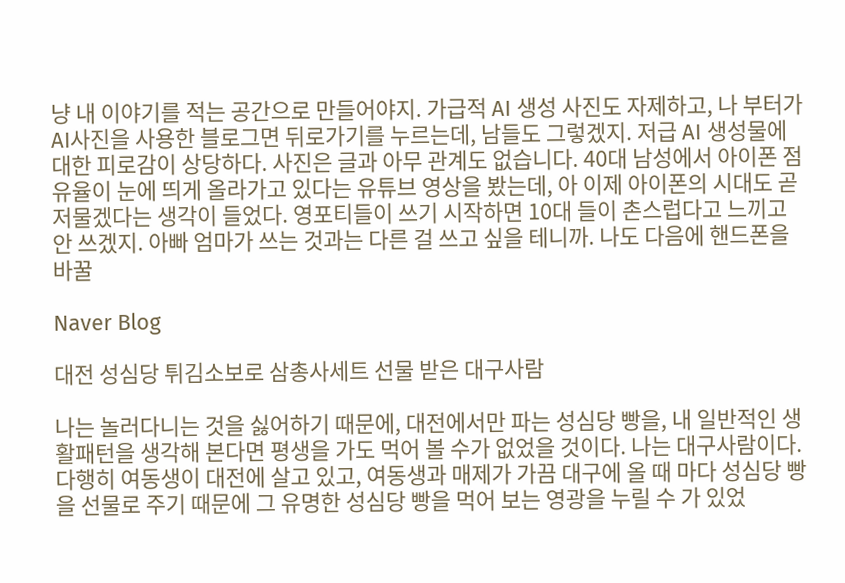냥 내 이야기를 적는 공간으로 만들어야지. 가급적 AI 생성 사진도 자제하고, 나 부터가 AI사진을 사용한 블로그면 뒤로가기를 누르는데, 남들도 그렇겠지. 저급 AI 생성물에 대한 피로감이 상당하다. 사진은 글과 아무 관계도 없습니다. 40대 남성에서 아이폰 점유율이 눈에 띄게 올라가고 있다는 유튜브 영상을 봤는데, 아 이제 아이폰의 시대도 곧 저물겠다는 생각이 들었다. 영포티들이 쓰기 시작하면 10대 들이 촌스럽다고 느끼고 안 쓰겠지. 아빠 엄마가 쓰는 것과는 다른 걸 쓰고 싶을 테니까. 나도 다음에 핸드폰을 바꿀

Naver Blog

대전 성심당 튀김소보로 삼총사세트 선물 받은 대구사람

나는 놀러다니는 것을 싫어하기 때문에, 대전에서만 파는 성심당 빵을, 내 일반적인 생활패턴을 생각해 본다면 평생을 가도 먹어 볼 수가 없었을 것이다. 나는 대구사람이다. 다행히 여동생이 대전에 살고 있고, 여동생과 매제가 가끔 대구에 올 때 마다 성심당 빵을 선물로 주기 때문에 그 유명한 성심당 빵을 먹어 보는 영광을 누릴 수 가 있었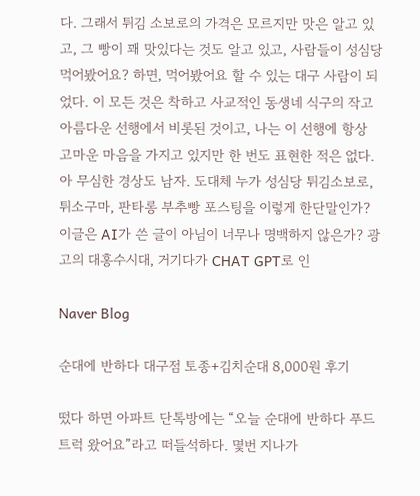다. 그래서 튀김 소보로의 가격은 모르지만 맛은 알고 있고, 그 빵이 꽤 맛있다는 것도 알고 있고, 사람들이 성심당 먹어봤어요? 하면, 먹어봤어요 할 수 있는 대구 사람이 되었다. 이 모든 것은 착하고 사교적인 동생네 식구의 작고 아름다운 선행에서 비롯된 것이고, 나는 이 선행에 항상 고마운 마음을 가지고 있지만 한 번도 표현한 적은 없다. 아 무심한 경상도 남자. 도대체 누가 성심당 튀김소보로, 튀소구마, 판타롱 부추빵 포스팅을 이렇게 한단말인가? 이글은 AI가 쓴 글이 아님이 너무나 명백하지 않은가? 광고의 대홍수시대, 거기다가 CHAT GPT로 인

Naver Blog

순대에 반하다 대구점 토종+김치순대 8,000원 후기

떴다 하면 아파트 단톡방에는 “오늘 순대에 반하다 푸드트럭 왔어요”라고 떠들석하다. 몇번 지나가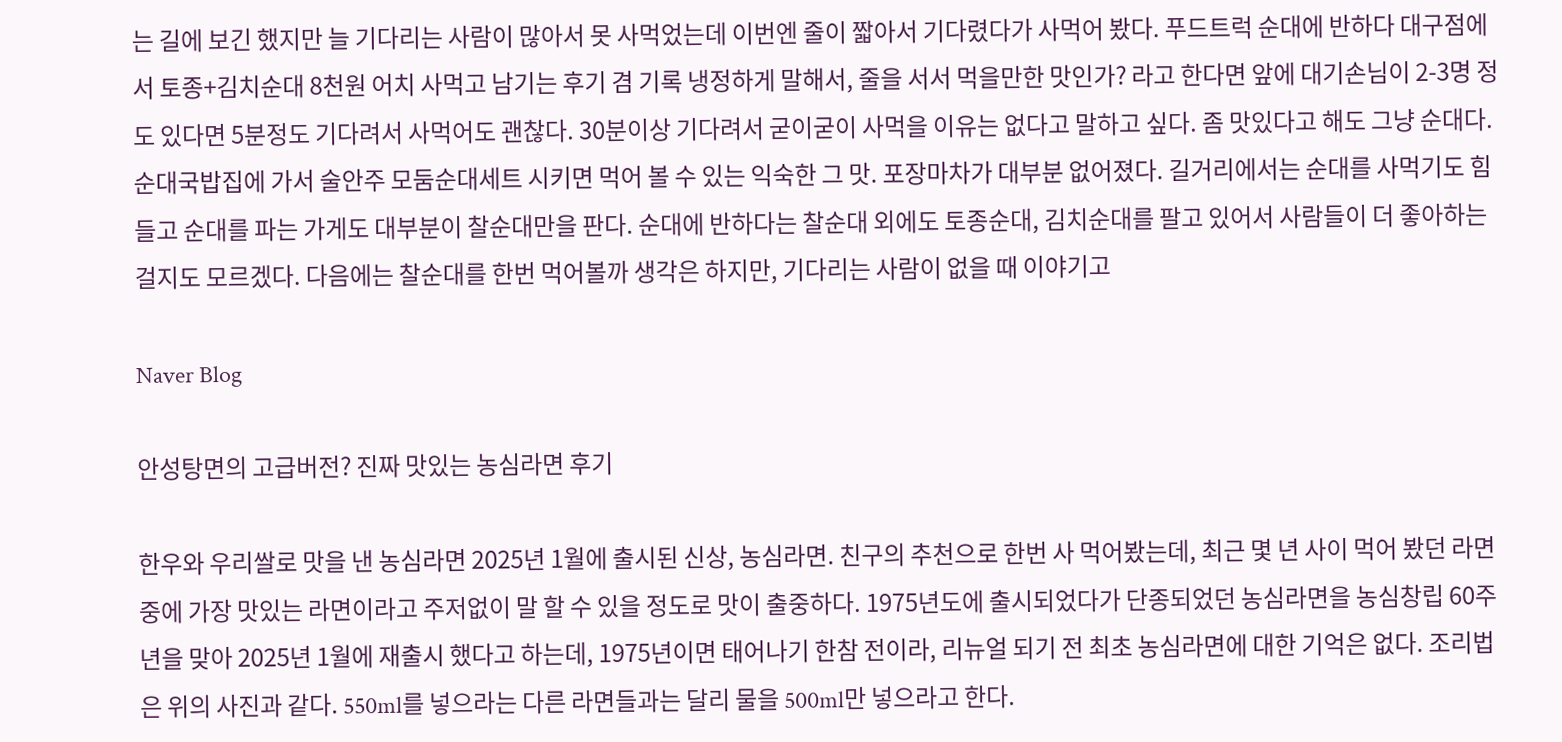는 길에 보긴 했지만 늘 기다리는 사람이 많아서 못 사먹었는데 이번엔 줄이 짧아서 기다렸다가 사먹어 봤다. 푸드트럭 순대에 반하다 대구점에서 토종+김치순대 8천원 어치 사먹고 남기는 후기 겸 기록 냉정하게 말해서, 줄을 서서 먹을만한 맛인가? 라고 한다면 앞에 대기손님이 2-3명 정도 있다면 5분정도 기다려서 사먹어도 괜찮다. 30분이상 기다려서 굳이굳이 사먹을 이유는 없다고 말하고 싶다. 좀 맛있다고 해도 그냥 순대다. 순대국밥집에 가서 술안주 모둠순대세트 시키면 먹어 볼 수 있는 익숙한 그 맛. 포장마차가 대부분 없어졌다. 길거리에서는 순대를 사먹기도 힘들고 순대를 파는 가게도 대부분이 찰순대만을 판다. 순대에 반하다는 찰순대 외에도 토종순대, 김치순대를 팔고 있어서 사람들이 더 좋아하는 걸지도 모르겠다. 다음에는 찰순대를 한번 먹어볼까 생각은 하지만, 기다리는 사람이 없을 때 이야기고

Naver Blog

안성탕면의 고급버전? 진짜 맛있는 농심라면 후기

한우와 우리쌀로 맛을 낸 농심라면 2025년 1월에 출시된 신상, 농심라면. 친구의 추천으로 한번 사 먹어봤는데, 최근 몇 년 사이 먹어 봤던 라면 중에 가장 맛있는 라면이라고 주저없이 말 할 수 있을 정도로 맛이 출중하다. 1975년도에 출시되었다가 단종되었던 농심라면을 농심창립 60주년을 맞아 2025년 1월에 재출시 했다고 하는데, 1975년이면 태어나기 한참 전이라, 리뉴얼 되기 전 최초 농심라면에 대한 기억은 없다. 조리법은 위의 사진과 같다. 550ml를 넣으라는 다른 라면들과는 달리 물을 500ml만 넣으라고 한다.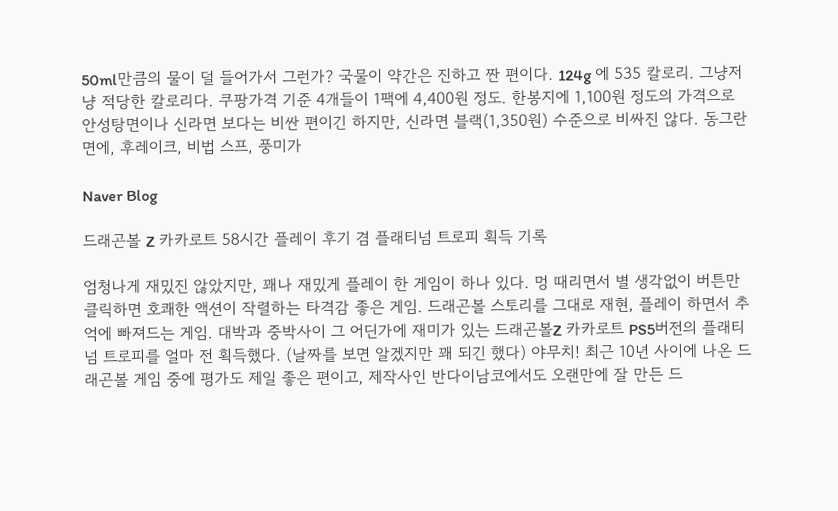50ml만큼의 물이 덜 들어가서 그런가? 국물이 약간은 진하고 짠 편이다. 124g 에 535 칼로리. 그냥저냥 적당한 칼로리다. 쿠팡가격 기준 4개들이 1팩에 4,400원 정도. 한봉지에 1,100원 정도의 가격으로 안성탕면이나 신라면 보다는 비싼 편이긴 하지만, 신라면 블랙(1,350원) 수준으로 비싸진 않다. 동그란 면에, 후레이크, 비법 스프, 풍미가

Naver Blog

드래곤볼 Z 카카로트 58시간 플레이 후기 겸 플래티넘 트로피 획득 기록

엄청나게 재밌진 않았지만, 꽤나 재밌게 플레이 한 게임이 하나 있다. 멍 때리면서 별 생각없이 버튼만 클릭하면 호쾌한 액션이 작렬하는 타격감 좋은 게임. 드래곤볼 스토리를 그대로 재현, 플레이 하면서 추억에 빠져드는 게임. 대박과 중박사이 그 어딘가에 재미가 있는 드래곤볼Z 카카로트 PS5버전의 플래티넘 트로피를 얼마 전 획득했다. (날짜를 보면 알겠지만 꽤 되긴 했다) 야무치! 최근 10년 사이에 나온 드래곤볼 게임 중에 평가도 제일 좋은 편이고, 제작사인 반다이남코에서도 오랜만에 잘 만든 드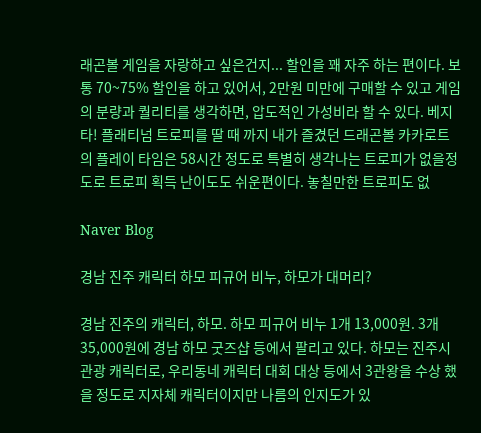래곤볼 게임을 자랑하고 싶은건지... 할인을 꽤 자주 하는 편이다. 보통 70~75% 할인을 하고 있어서, 2만원 미만에 구매할 수 있고 게임의 분량과 퀄리티를 생각하면, 압도적인 가성비라 할 수 있다. 베지타! 플래티넘 트로피를 딸 때 까지 내가 즐겼던 드래곤볼 카카로트의 플레이 타임은 58시간 정도로 특별히 생각나는 트로피가 없을정도로 트로피 획득 난이도도 쉬운편이다. 놓칠만한 트로피도 없

Naver Blog

경남 진주 캐릭터 하모 피규어 비누, 하모가 대머리?

경남 진주의 캐릭터, 하모. 하모 피규어 비누 1개 13,000원. 3개 35,000원에 경남 하모 굿즈샵 등에서 팔리고 있다. 하모는 진주시 관광 캐릭터로, 우리동네 캐릭터 대회 대상 등에서 3관왕을 수상 했을 정도로 지자체 캐릭터이지만 나름의 인지도가 있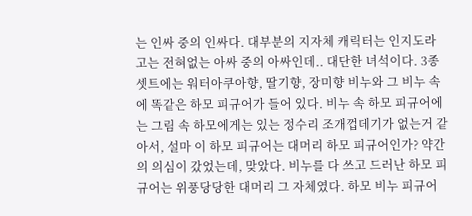는 인싸 중의 인싸다. 대부분의 지자체 캐릭터는 인지도라고는 전혀없는 아싸 중의 아싸인데.. 대단한 녀석이다. 3종 셋트에는 워터아쿠아향, 딸기향, 장미향 비누와 그 비누 속에 똑같은 하모 피규어가 들어 있다. 비누 속 하모 피규어에는 그림 속 하모에게는 있는 정수리 조개껍데기가 없는거 같아서, 설마 이 하모 피규어는 대머리 하모 피규어인가? 약간의 의심이 갔었는데, 맞았다. 비누를 다 쓰고 드러난 하모 피규어는 위풍당당한 대머리 그 자체였다. 하모 비누 피규어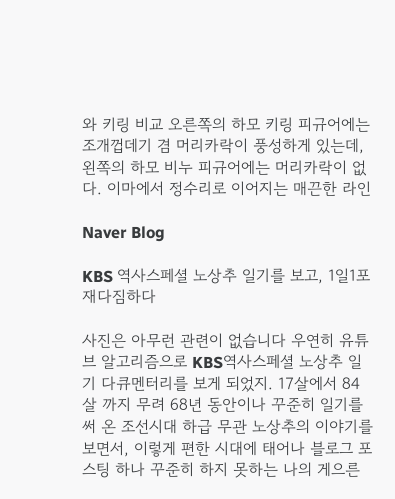와 키링 비교 오른쪽의 하모 키링 피규어에는 조개껍데기 겸 머리카락이 풍성하게 있는데, 왼쪽의 하모 비누 피규어에는 머리카락이 없다. 이마에서 정수리로 이어지는 매끈한 라인

Naver Blog

KBS 역사스페셜 노상추 일기를 보고, 1일1포 재다짐하다

사진은 아무런 관련이 없습니다 우연히 유튜브 알고리즘으로 KBS역사스페셜 노상추 일기 다큐멘터리를 보게 되었지. 17살에서 84살 까지 무려 68년 동안이나 꾸준히 일기를 써 온 조선시대 하급 무관 노상추의 이야기를 보면서, 이렇게 편한 시대에 태어나 블로그 포스팅 하나 꾸준히 하지 못하는 나의 게으른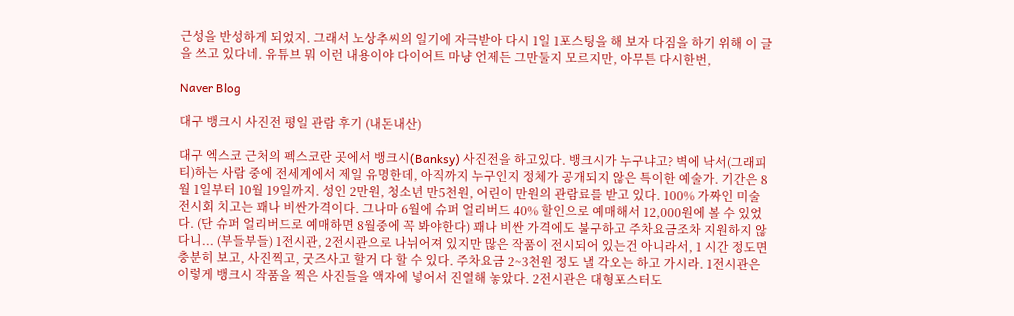근성을 반성하게 되었지. 그래서 노상추씨의 일기에 자극받아 다시 1일 1포스팅을 해 보자 다짐을 하기 위해 이 글을 쓰고 있다네. 유튜브 뭐 이런 내용이야 다이어트 마냥 언제든 그만둘지 모르지만, 아무튼 다시한번,

Naver Blog

대구 뱅크시 사진전 평일 관람 후기 (내돈내산)

대구 엑스코 근처의 펙스코란 곳에서 뱅크시(Banksy) 사진전을 하고있다. 뱅크시가 누구냐고? 벽에 낙서(그래피티)하는 사람 중에 전세계에서 제일 유명한데, 아직까지 누구인지 정체가 공개되지 않은 특이한 예술가. 기간은 8월 1일부터 10월 19일까지. 성인 2만원, 청소년 만5천원, 어린이 만원의 관람료를 받고 있다. 100% 가짜인 미술 전시회 치고는 꽤나 비싼가격이다. 그나마 6월에 슈퍼 얼리버드 40% 할인으로 예매해서 12,000원에 볼 수 있었다. (단 슈퍼 얼리버드로 예매하면 8월중에 꼭 봐야한다) 꽤나 비싼 가격에도 불구하고 주차요금조차 지원하지 않다니... (부들부들) 1전시관, 2전시관으로 나뉘어져 있지만 많은 작품이 전시되어 있는건 아니라서, 1 시간 정도면 충분히 보고, 사진찍고, 굿즈사고 할거 다 할 수 있다. 주차요금 2~3천원 정도 낼 각오는 하고 가시라. 1전시관은 이렇게 뱅크시 작품을 찍은 사진들을 액자에 넣어서 진열해 놓았다. 2전시관은 대형포스터도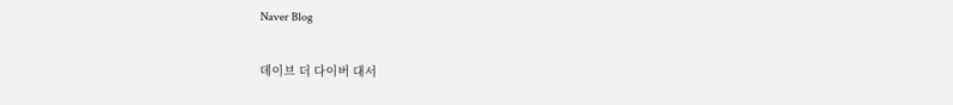Naver Blog

데이브 더 다이버 대서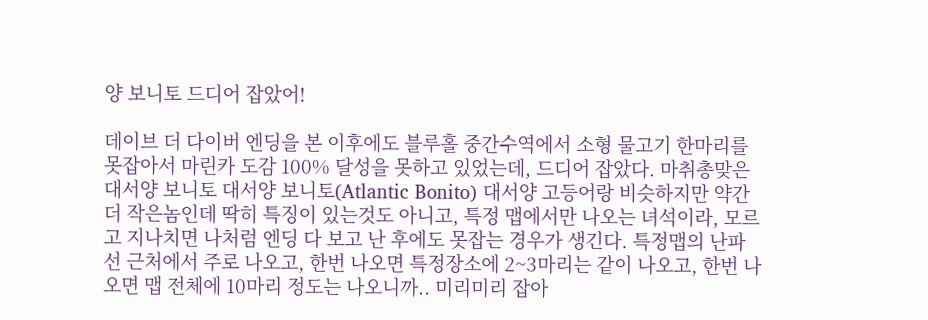양 보니토 드디어 잡았어!

데이브 더 다이버 엔딩을 본 이후에도 블루홀 중간수역에서 소형 물고기 한마리를 못잡아서 마린카 도감 100% 달성을 못하고 있었는데, 드디어 잡았다. 마취총맞은 대서양 보니토 대서양 보니토(Atlantic Bonito) 대서양 고등어랑 비슷하지만 약간 더 작은놈인데 딱히 특징이 있는것도 아니고, 특정 맵에서만 나오는 녀석이라, 모르고 지나치면 나처럼 엔딩 다 보고 난 후에도 못잡는 경우가 생긴다. 특정맵의 난파선 근처에서 주로 나오고, 한번 나오면 특정장소에 2~3마리는 같이 나오고, 한번 나오면 맵 전체에 10마리 정도는 나오니까.. 미리미리 잡아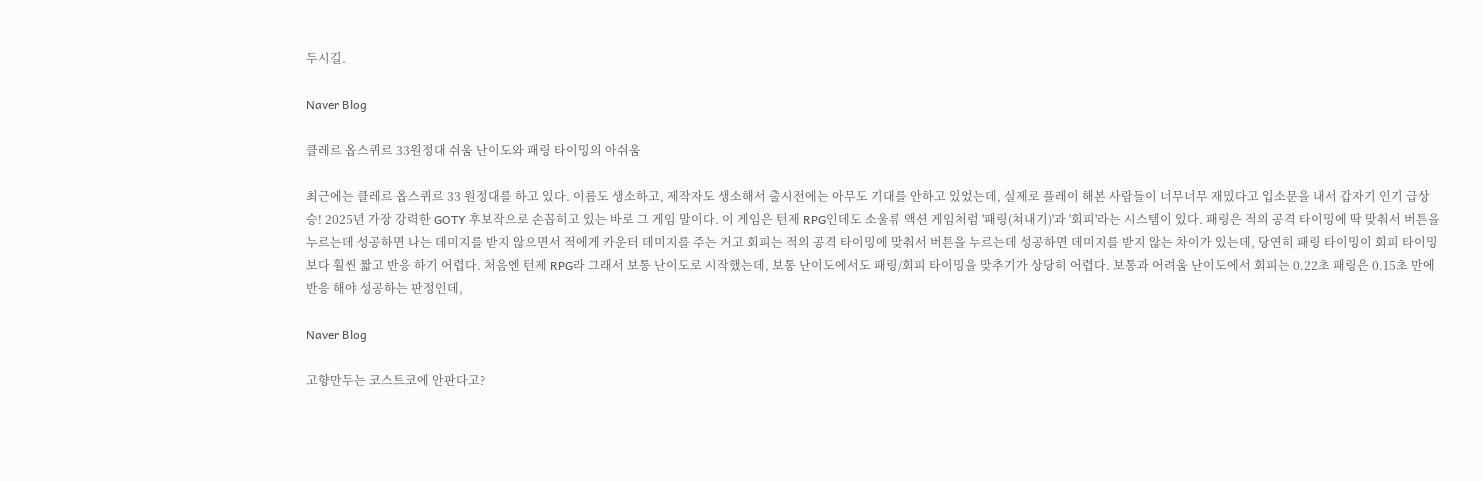두시길.

Naver Blog

클레르 옵스퀴르 33원정대 쉬움 난이도와 패링 타이밍의 아쉬움

최근에는 클레르 옵스퀴르 33 원정대를 하고 있다. 이름도 생소하고, 제작자도 생소해서 출시전에는 아무도 기대를 안하고 있었는데, 실제로 플레이 해본 사람들이 너무너무 재밌다고 입소문을 내서 갑자기 인기 급상승! 2025년 가장 강력한 GOTY 후보작으로 손꼽히고 있는 바로 그 게임 말이다. 이 게임은 턴제 RPG인데도 소울류 액션 게임처럼 '패링(쳐내기)'과 '회피'라는 시스템이 있다. 패링은 적의 공격 타이밍에 딱 맞춰서 버튼을 누르는데 성공하면 나는 데미지를 받지 않으면서 적에게 카운터 데미지를 주는 거고 회피는 적의 공격 타이밍에 맞춰서 버튼을 누르는데 성공하면 데미지를 받지 않는 차이가 있는데, 당연히 패링 타이밍이 회피 타이밍 보다 훨씬 짧고 반응 하기 어렵다. 처음엔 턴제 RPG라 그래서 보통 난이도로 시작했는데, 보통 난이도에서도 패링/회피 타이밍을 맞추기가 상당히 어렵다. 보통과 어려움 난이도에서 회피는 0.22초 패링은 0.15초 만에 반응 해야 성공하는 판정인데,

Naver Blog

고향만두는 코스트코에 안판다고?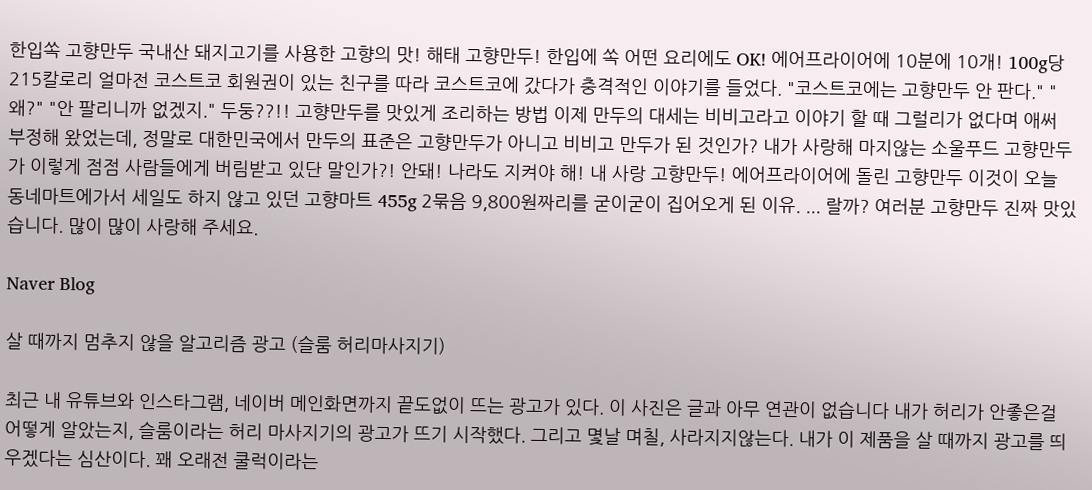한입쏙 고향만두 국내산 돼지고기를 사용한 고향의 맛! 해태 고향만두! 한입에 쏙 어떤 요리에도 OK! 에어프라이어에 10분에 10개! 100g당 215칼로리 얼마전 코스트코 회원권이 있는 친구를 따라 코스트코에 갔다가 충격적인 이야기를 들었다. "코스트코에는 고향만두 안 판다." "왜?" "안 팔리니까 없겠지." 두둥??!! 고향만두를 맛있게 조리하는 방법 이제 만두의 대세는 비비고라고 이야기 할 때 그럴리가 없다며 애써 부정해 왔었는데, 정말로 대한민국에서 만두의 표준은 고향만두가 아니고 비비고 만두가 된 것인가? 내가 사랑해 마지않는 소울푸드 고향만두가 이렇게 점점 사람들에게 버림받고 있단 말인가?! 안돼! 나라도 지켜야 해! 내 사랑 고향만두! 에어프라이어에 돌린 고향만두 이것이 오늘 동네마트에가서 세일도 하지 않고 있던 고향마트 455g 2묶음 9,800원짜리를 굳이굳이 집어오게 된 이유. ... 랄까? 여러분 고향만두 진짜 맛있습니다. 많이 많이 사랑해 주세요.

Naver Blog

살 때까지 멈추지 않을 알고리즘 광고 (슬룸 허리마사지기)

최근 내 유튜브와 인스타그램, 네이버 메인화면까지 끝도없이 뜨는 광고가 있다. 이 사진은 글과 아무 연관이 없습니다 내가 허리가 안좋은걸 어떻게 알았는지, 슬룸이라는 허리 마사지기의 광고가 뜨기 시작했다. 그리고 몇날 며칠, 사라지지않는다. 내가 이 제품을 살 때까지 광고를 띄우겠다는 심산이다. 꽤 오래전 쿨럭이라는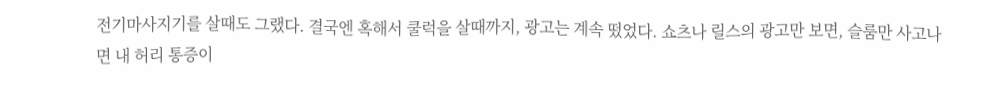전기마사지기를 살때도 그랬다. 결국엔 혹해서 쿨럭을 살때까지, 광고는 계속 떴었다. 쇼츠나 릴스의 광고만 보면, 슬룸만 사고나면 내 허리 통증이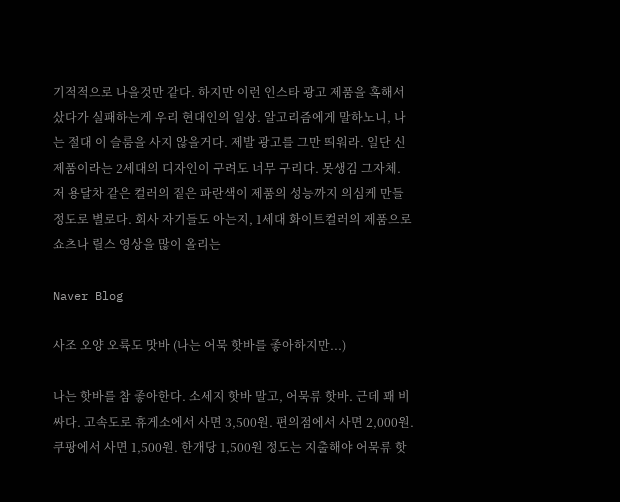기적적으로 나을것만 같다. 하지만 이런 인스타 광고 제품을 혹해서 샀다가 실패하는게 우리 현대인의 일상. 알고리즘에게 말하노니, 나는 절대 이 슬룸을 사지 않을거다. 제발 광고를 그만 띄워라. 일단 신제품이라는 2세대의 디자인이 구려도 너무 구리다. 못생김 그자체. 저 용달차 같은 컬러의 짙은 파란색이 제품의 성능까지 의심케 만들정도로 별로다. 회사 자기들도 아는지, 1세대 화이트컬러의 제품으로 쇼츠나 릴스 영상을 많이 올리는

Naver Blog

사조 오양 오륙도 맛바 (나는 어묵 핫바를 좋아하지만...)

나는 핫바를 참 좋아한다. 소세지 핫바 말고, 어묵류 핫바. 근데 꽤 비싸다. 고속도로 휴게소에서 사면 3,500원. 편의점에서 사면 2,000원. 쿠팡에서 사면 1,500원. 한개당 1,500원 정도는 지출해야 어묵류 핫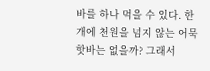바를 하나 먹을 수 있다. 한 개에 천원을 넘지 않는 어묵 핫바는 없을까? 그래서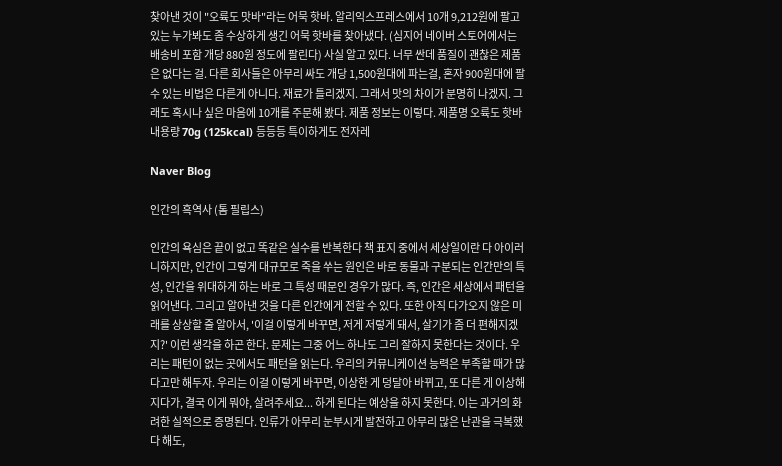찾아낸 것이 "오륙도 맛바"라는 어묵 핫바. 알리익스프레스에서 10개 9,212원에 팔고 있는 누가봐도 좀 수상하게 생긴 어묵 핫바를 찾아냈다. (심지어 네이버 스토어에서는 배송비 포함 개당 880원 정도에 팔린다) 사실 알고 있다. 너무 싼데 품질이 괜찮은 제품은 없다는 걸. 다른 회사들은 아무리 싸도 개당 1,500원대에 파는걸, 혼자 900원대에 팔 수 있는 비법은 다른게 아니다. 재료가 틀리겠지. 그래서 맛의 차이가 분명히 나겠지. 그래도 혹시나 싶은 마음에 10개를 주문해 봤다. 제품 정보는 이렇다. 제품명 오륙도 핫바 내용량 70g (125kcal) 등등등 특이하게도 전자레

Naver Blog

인간의 흑역사 (톰 필립스)

인간의 욕심은 끝이 없고 똑같은 실수를 반복한다 책 표지 중에서 세상일이란 다 아이러니하지만, 인간이 그렇게 대규모로 죽을 쑤는 원인은 바로 동물과 구분되는 인간만의 특성, 인간을 위대하게 하는 바로 그 특성 때문인 경우가 많다. 즉, 인간은 세상에서 패턴을 읽어낸다. 그리고 알아낸 것을 다른 인간에게 전할 수 있다. 또한 아직 다가오지 않은 미래를 상상할 줄 알아서, '이걸 이렇게 바꾸면, 저게 저렇게 돼서, 살기가 좀 더 편해지겠지?' 이런 생각을 하곤 한다. 문제는 그중 어느 하나도 그리 잘하지 못한다는 것이다. 우리는 패턴이 없는 곳에서도 패턴을 읽는다. 우리의 커뮤니케이션 능력은 부족할 때가 많다고만 해두자. 우리는 이걸 이렇게 바꾸면, 이상한 게 덩달아 바뀌고, 또 다른 게 이상해지다가, 결국 이게 뭐야, 살려주세요... 하게 된다는 예상을 하지 못한다. 이는 과거의 화려한 실적으로 증명된다. 인류가 아무리 눈부시게 발전하고 아무리 많은 난관을 극복했다 해도,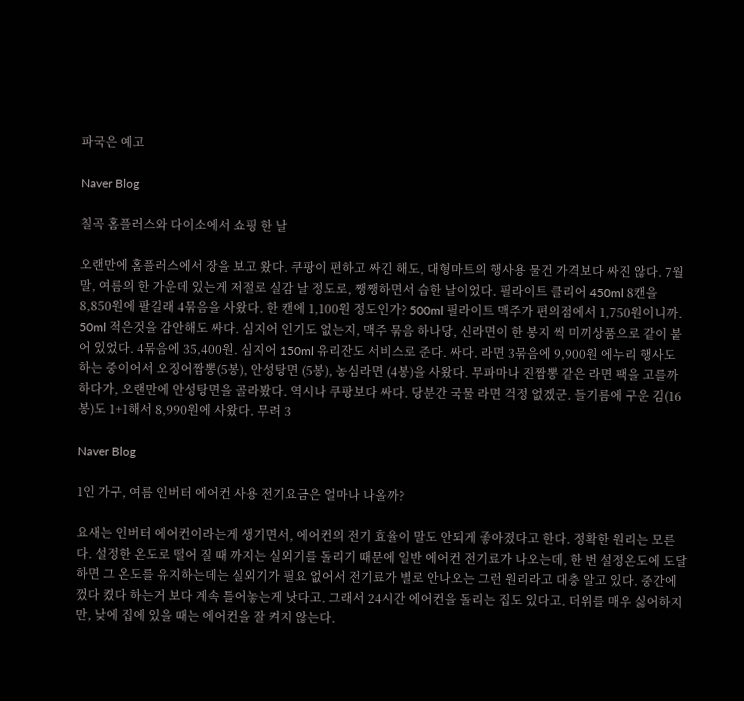파국은 예고

Naver Blog

칠곡 홈플러스와 다이소에서 쇼핑 한 날

오랜만에 홈플러스에서 장을 보고 왔다. 쿠팡이 편하고 싸긴 해도, 대형마트의 행사용 물건 가격보다 싸진 않다. 7월 말, 여름의 한 가운데 있는게 저절로 실감 날 정도로, 쨍쨍하면서 습한 날이었다. 필라이트 클리어 450ml 8캔을 8,850원에 팔길래 4묶음을 사왔다. 한 캔에 1,100원 정도인가? 500ml 필라이트 맥주가 편의점에서 1,750원이니까. 50ml 적은것을 감안해도 싸다. 심지어 인기도 없는지, 맥주 묶음 하나당, 신라면이 한 봉지 씩 미끼상품으로 같이 붙어 있었다. 4묶음에 35,400원. 심지어 150ml 유리잔도 서비스로 준다. 싸다. 라면 3묶음에 9,900원 에누리 행사도 하는 중이어서 오징어짬뽕(5봉), 안성탕면 (5봉), 농심라면 (4봉)을 사왔다. 무파마나 진짬뽕 같은 라면 팩을 고를까 하다가, 오랜만에 안성탕면을 골라봤다. 역시나 쿠팡보다 싸다. 당분간 국물 라면 걱정 없겠군. 들기름에 구운 김(16봉)도 1+1해서 8,990원에 사왔다. 무려 3

Naver Blog

1인 가구, 여름 인버터 에어컨 사용 전기요금은 얼마나 나올까?

요새는 인버터 에어컨이라는게 생기면서, 에어컨의 전기 효율이 말도 안되게 좋아졌다고 한다. 정확한 원리는 모른다. 설정한 온도로 떨어 질 때 까지는 실외기를 돌리기 때문에 일반 에어컨 전기료가 나오는데, 한 번 설정온도에 도달하면 그 온도를 유지하는데는 실외기가 필요 없어서 전기료가 별로 안나오는 그런 원리라고 대충 알고 있다. 중간에 껐다 켰다 하는거 보다 계속 틀어놓는게 낫다고. 그래서 24시간 에어컨을 돌리는 집도 있다고. 더위를 매우 싫어하지만, 낮에 집에 있을 때는 에어컨을 잘 켜지 않는다.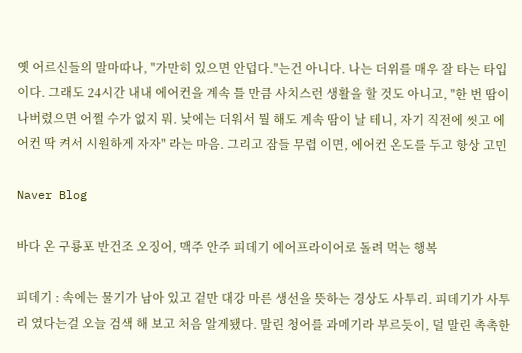옛 어르신들의 말마따나, "가만히 있으면 안덥다."는건 아니다. 나는 더위를 매우 잘 타는 타입이다. 그래도 24시간 내내 에어컨을 계속 틀 만큼 사치스런 생활을 할 것도 아니고, "한 번 땀이 나버렸으면 어쩔 수가 없지 뭐. 낮에는 더워서 뭘 해도 계속 땀이 날 테니, 자기 직전에 씻고 에어컨 딱 켜서 시원하게 자자" 라는 마음. 그리고 잠들 무렵 이면, 에어컨 온도를 두고 항상 고민

Naver Blog

바다 온 구룡포 반건조 오징어, 맥주 안주 피데기 에어프라이어로 돌려 먹는 행복

피데기 : 속에는 물기가 남아 있고 겉만 대강 마른 생선을 뜻하는 경상도 사투리. 피데기가 사투리 였다는걸 오늘 검색 해 보고 처음 알게됐다. 말린 청어를 과메기라 부르듯이, 덜 말린 촉촉한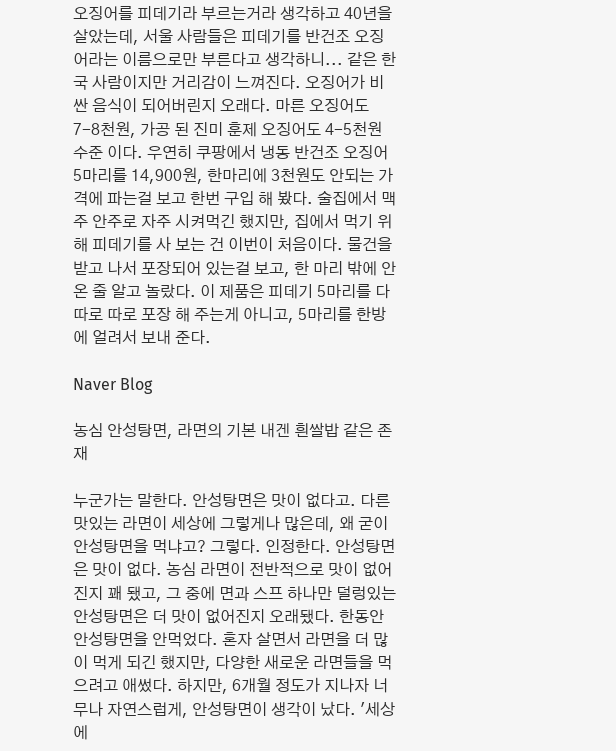오징어를 피데기라 부르는거라 생각하고 40년을 살았는데, 서울 사람들은 피데기를 반건조 오징어라는 이름으로만 부른다고 생각하니... 같은 한국 사람이지만 거리감이 느껴진다. 오징어가 비싼 음식이 되어버린지 오래다. 마른 오징어도 7-8천원, 가공 된 진미 훈제 오징어도 4-5천원 수준 이다. 우연히 쿠팡에서 냉동 반건조 오징어 5마리를 14,900원, 한마리에 3천원도 안되는 가격에 파는걸 보고 한번 구입 해 봤다. 술집에서 맥주 안주로 자주 시켜먹긴 했지만, 집에서 먹기 위해 피데기를 사 보는 건 이번이 처음이다. 물건을 받고 나서 포장되어 있는걸 보고, 한 마리 밖에 안 온 줄 알고 놀랐다. 이 제품은 피데기 5마리를 다 따로 따로 포장 해 주는게 아니고, 5마리를 한방에 얼려서 보내 준다.

Naver Blog

농심 안성탕면, 라면의 기본 내겐 흰쌀밥 같은 존재

누군가는 말한다. 안성탕면은 맛이 없다고. 다른 맛있는 라면이 세상에 그렇게나 많은데, 왜 굳이 안성탕면을 먹냐고? 그렇다. 인정한다. 안성탕면은 맛이 없다. 농심 라면이 전반적으로 맛이 없어진지 꽤 됐고, 그 중에 면과 스프 하나만 덜렁있는 안성탕면은 더 맛이 없어진지 오래됐다. 한동안 안성탕면을 안먹었다. 혼자 살면서 라면을 더 많이 먹게 되긴 했지만, 다양한 새로운 라면들을 먹으려고 애썼다. 하지만, 6개월 정도가 지나자 너무나 자연스럽게, 안성탕면이 생각이 났다. '세상에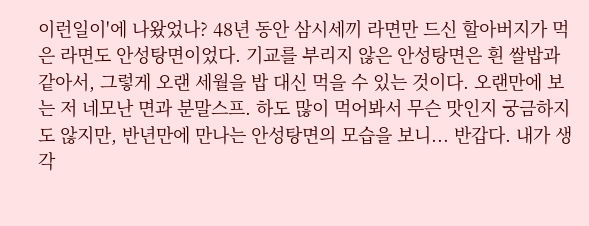이런일이'에 나왔었나? 48년 동안 삼시세끼 라면만 드신 할아버지가 먹은 라면도 안성탕면이었다. 기교를 부리지 않은 안성탕면은 흰 쌀밥과 같아서, 그렇게 오랜 세월을 밥 대신 먹을 수 있는 것이다. 오랜만에 보는 저 네모난 면과 분말스프. 하도 많이 먹어봐서 무슨 맛인지 궁금하지도 않지만, 반년만에 만나는 안성탕면의 모습을 보니... 반갑다. 내가 생각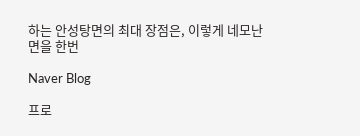하는 안성탕면의 최대 장점은, 이렇게 네모난 면을 한번

Naver Blog

프로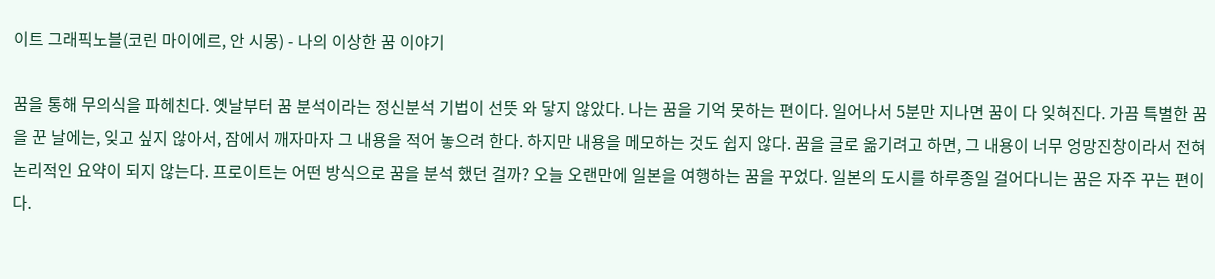이트 그래픽노블(코린 마이에르, 안 시몽) - 나의 이상한 꿈 이야기

꿈을 통해 무의식을 파헤친다. 옛날부터 꿈 분석이라는 정신분석 기법이 선뜻 와 닿지 않았다. 나는 꿈을 기억 못하는 편이다. 일어나서 5분만 지나면 꿈이 다 잊혀진다. 가끔 특별한 꿈을 꾼 날에는, 잊고 싶지 않아서, 잠에서 깨자마자 그 내용을 적어 놓으려 한다. 하지만 내용을 메모하는 것도 쉽지 않다. 꿈을 글로 옮기려고 하면, 그 내용이 너무 엉망진창이라서 전혀 논리적인 요약이 되지 않는다. 프로이트는 어떤 방식으로 꿈을 분석 했던 걸까? 오늘 오랜만에 일본을 여행하는 꿈을 꾸었다. 일본의 도시를 하루종일 걸어다니는 꿈은 자주 꾸는 편이다.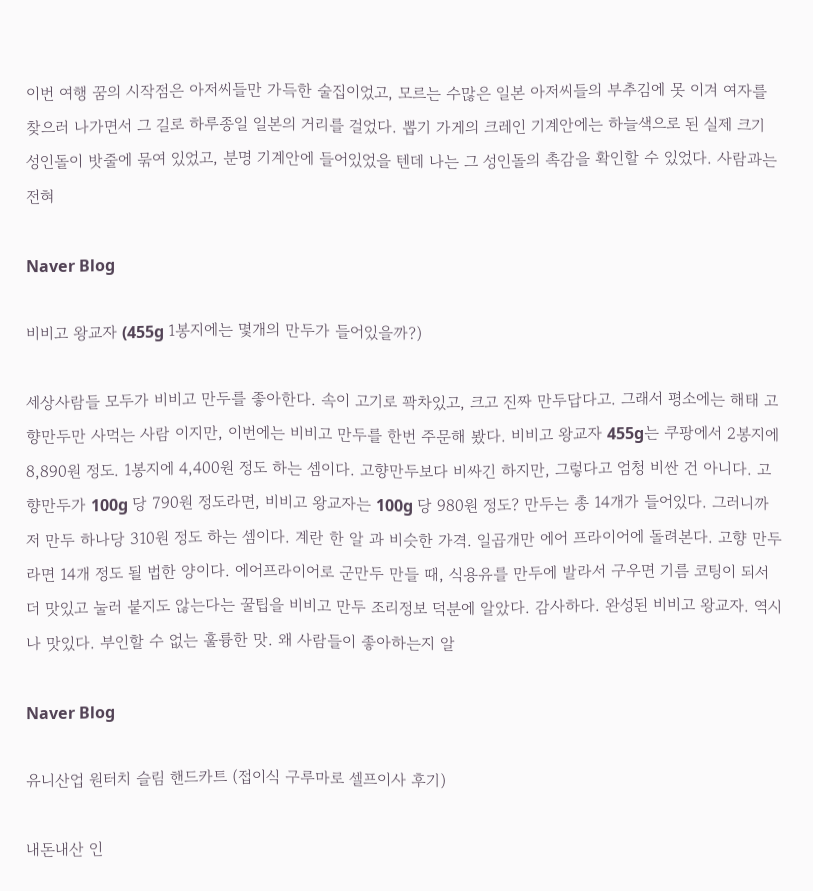이번 여행 꿈의 시작점은 아저씨들만 가득한 술집이었고, 모르는 수많은 일본 아저씨들의 부추김에 못 이겨 여자를 찾으러 나가면서 그 길로 하루종일 일본의 거리를 걸었다. 뽑기 가게의 크레인 기계안에는 하늘색으로 된 실제 크기 성인돌이 밧줄에 묶여 있었고, 분명 기계안에 들어있었을 텐데 나는 그 성인돌의 촉감을 확인할 수 있었다. 사람과는 전혀

Naver Blog

비비고 왕교자 (455g 1봉지에는 몇개의 만두가 들어있을까?)

세상사람들 모두가 비비고 만두를 좋아한다. 속이 고기로 꽉차있고, 크고 진짜 만두답다고. 그래서 평소에는 해태 고향만두만 사먹는 사람 이지만, 이번에는 비비고 만두를 한번 주문해 봤다. 비비고 왕교자 455g는 쿠팡에서 2봉지에 8,890원 정도. 1봉지에 4,400원 정도 하는 셈이다. 고향만두보다 비싸긴 하지만, 그렇다고 엄청 비싼 건 아니다. 고향만두가 100g 당 790원 정도라면, 비비고 왕교자는 100g 당 980원 정도? 만두는 총 14개가 들어있다. 그러니까 저 만두 하나당 310원 정도 하는 셈이다. 계란 한 알 과 비슷한 가격. 일곱개만 에어 프라이어에 돌려본다. 고향 만두라면 14개 정도 될 법한 양이다. 에어프라이어로 군만두 만들 때, 식용유를 만두에 발라서 구우면 기름 코팅이 되서 더 맛있고 눌러 붙지도 않는다는 꿀팁을 비비고 만두 조리정보 덕분에 알았다. 감사하다. 완성된 비비고 왕교자. 역시나 맛있다. 부인할 수 없는 훌륭한 맛. 왜 사람들이 좋아하는지 알

Naver Blog

유니산업 원터치 슬림 핸드카트 (접이식 구루마로 셀프이사 후기)

내돈내산 인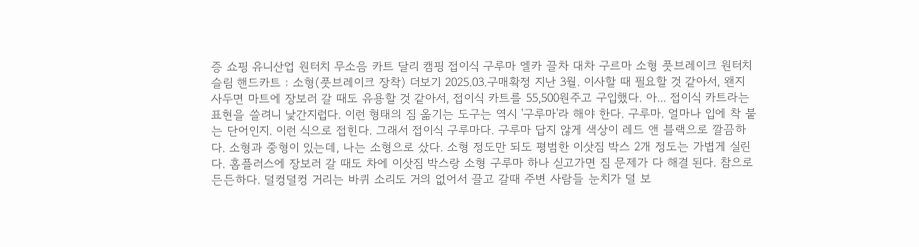증 쇼핑 유니산업 원터치 무소음 카트 달리 캠핑 접이식 구루마 엘카 끌차 대차 구르마 소형 풋브레이크 원터치 슬림 핸드카트 : 소형(풋브레이크 장착) 더보기 2025.03.구매확정 지난 3월. 이사할 때 필요할 것 같아서, 왠지 사두면 마트에 장보러 갈 때도 유용할 것 같아서, 접이식 카트를 55,500원주고 구입했다. 아... 접이식 카트라는 표현을 쓸려니 낯간지럽다. 이런 형태의 짐 옮기는 도구는 역시 '구루마'라 해야 한다. 구루마. 얼마나 입에 착 붙는 단어인지. 이런 식으로 접힌다. 그래서 접이식 구루마다. 구루마 답지 않게 색상이 레드 앤 블랙으로 깔끔하다. 소형과 중형이 있는데, 나는 소형으로 샀다. 소형 정도만 되도 평범한 이삿짐 박스 2개 정도는 가볍게 실린다. 홈플러스에 장보러 갈 때도 차에 이삿짐 박스랑 소형 구루마 하나 싣고가면 짐 문제가 다 해결 된다. 참으로 든든하다. 덜컹덜컹 거리는 바퀴 소리도 거의 없어서 끌고 갈때 주변 사람들 눈치가 덜 보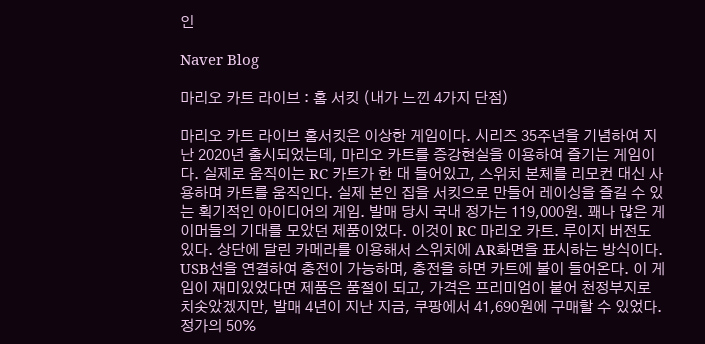인

Naver Blog

마리오 카트 라이브 : 홈 서킷 (내가 느낀 4가지 단점)

마리오 카트 라이브 홈서킷은 이상한 게임이다. 시리즈 35주년을 기념하여 지난 2020년 출시되었는데, 마리오 카트를 증강현실을 이용하여 즐기는 게임이다. 실제로 움직이는 RC 카트가 한 대 들어있고, 스위치 본체를 리모컨 대신 사용하며 카트를 움직인다. 실제 본인 집을 서킷으로 만들어 레이싱을 즐길 수 있는 획기적인 아이디어의 게임. 발매 당시 국내 정가는 119,000원. 꽤나 많은 게이머들의 기대를 모았던 제품이었다. 이것이 RC 마리오 카트. 루이지 버전도 있다. 상단에 달린 카메라를 이용해서 스위치에 AR화면을 표시하는 방식이다. USB선을 연결하여 충전이 가능하며, 충전을 하면 카트에 불이 들어온다. 이 게임이 재미있었다면 제품은 품절이 되고, 가격은 프리미엄이 붙어 천정부지로 치솟았겠지만, 발매 4년이 지난 지금, 쿠팡에서 41,690원에 구매할 수 있었다. 정가의 50%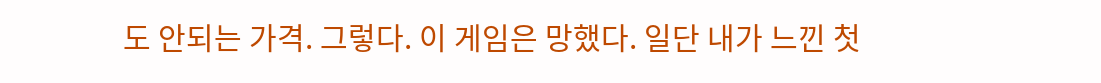도 안되는 가격. 그렇다. 이 게임은 망했다. 일단 내가 느낀 첫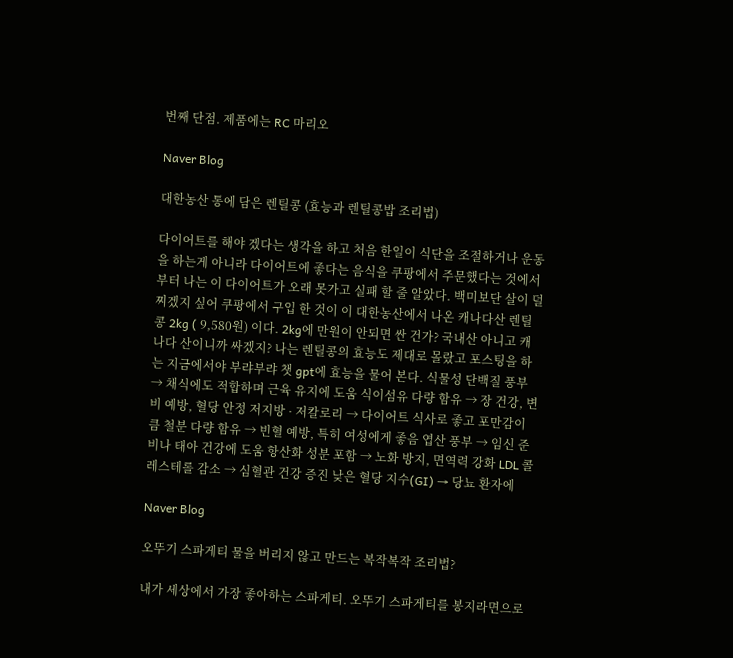번째 단점. 제품에는 RC 마리오

Naver Blog

대한농산 통에 담은 렌틸콩 (효능과 렌틸콩밥 조리법)

다이어트를 해야 겠다는 생각을 하고 처음 한일이 식단을 조절하거나 운동을 하는게 아니라 다이어트에 좋다는 음식을 쿠팡에서 주문했다는 것에서 부터 나는 이 다이어트가 오래 못가고 실패 할 줄 알았다. 백미보단 살이 덜찌겠지 싶어 쿠팡에서 구입 한 것이 이 대한농산에서 나온 캐나다산 렌틸콩 2kg ( 9,580원) 이다. 2kg에 만원이 안되면 싼 건가? 국내산 아니고 캐나다 산이니까 싸겠지? 나는 렌틸콩의 효능도 제대로 몰랐고 포스팅을 하는 지금에서야 부랴부랴 챗 gpt에 효능을 물어 본다. 식물성 단백질 풍부 → 채식에도 적합하며 근육 유지에 도움 식이섬유 다량 함유 → 장 건강, 변비 예방, 혈당 안정 저지방 · 저칼로리 → 다이어트 식사로 좋고 포만감이 큼 철분 다량 함유 → 빈혈 예방, 특히 여성에게 좋음 엽산 풍부 → 임신 준비나 태아 건강에 도움 항산화 성분 포함 → 노화 방지, 면역력 강화 LDL 콜레스테롤 감소 → 심혈관 건강 증진 낮은 혈당 지수(GI) → 당뇨 환자에

Naver Blog

오뚜기 스파게티 물을 버리지 않고 만드는 복작복작 조리법?

내가 세상에서 가장 좋아하는 스파게티. 오뚜기 스파게티를 봉지라면으로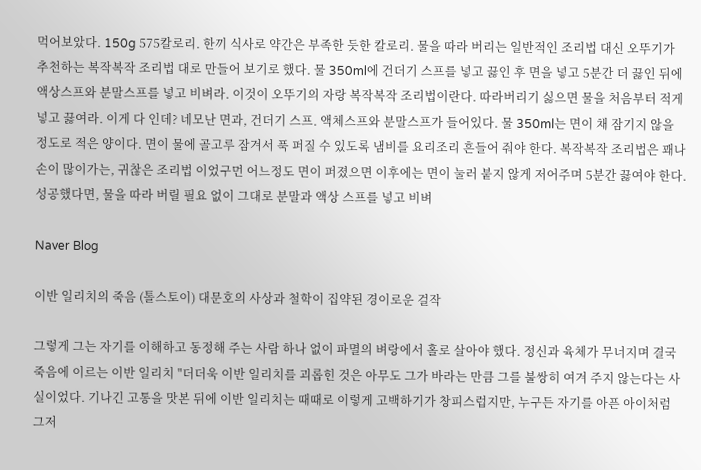먹어보았다. 150g 575칼로리. 한끼 식사로 약간은 부족한 듯한 칼로리. 물을 따라 버리는 일반적인 조리법 대신 오뚜기가 추천하는 복작복작 조리법 대로 만들어 보기로 했다. 물 350ml에 건더기 스프를 넣고 끓인 후 면을 넣고 5분간 더 끓인 뒤에 액상스프와 분말스프를 넣고 비벼라. 이것이 오뚜기의 자랑 복작복작 조리법이란다. 따라버리기 싫으면 물을 처음부터 적게 넣고 끓여라. 이게 다 인데? 네모난 면과, 건더기 스프. 액체스프와 분말스프가 들어있다. 물 350ml는 면이 채 잠기지 않을 정도로 적은 양이다. 면이 물에 골고루 잠겨서 푹 퍼질 수 있도록 냄비를 요리조리 흔들어 줘야 한다. 복작복작 조리법은 꽤나 손이 많이가는, 귀찮은 조리법 이었구먼 어느정도 면이 퍼졌으면 이후에는 면이 눌러 붙지 않게 저어주며 5분간 끓여야 한다. 성공했다면, 물을 따라 버릴 필요 없이 그대로 분말과 액상 스프를 넣고 비벼

Naver Blog

이반 일리치의 죽음 (톨스토이) 대문호의 사상과 철학이 집약된 경이로운 걸작

그렇게 그는 자기를 이해하고 동정해 주는 사람 하나 없이 파멸의 벼랑에서 홀로 살아야 했다. 정신과 육체가 무너지며 결국 죽음에 이르는 이반 일리치 "더더욱 이반 일리치를 괴롭힌 것은 아무도 그가 바라는 만큼 그를 불쌍히 여겨 주지 않는다는 사실이었다. 기나긴 고통을 맛본 뒤에 이반 일리치는 때때로 이렇게 고백하기가 창피스럽지만, 누구든 자기를 아픈 아이처럼 그저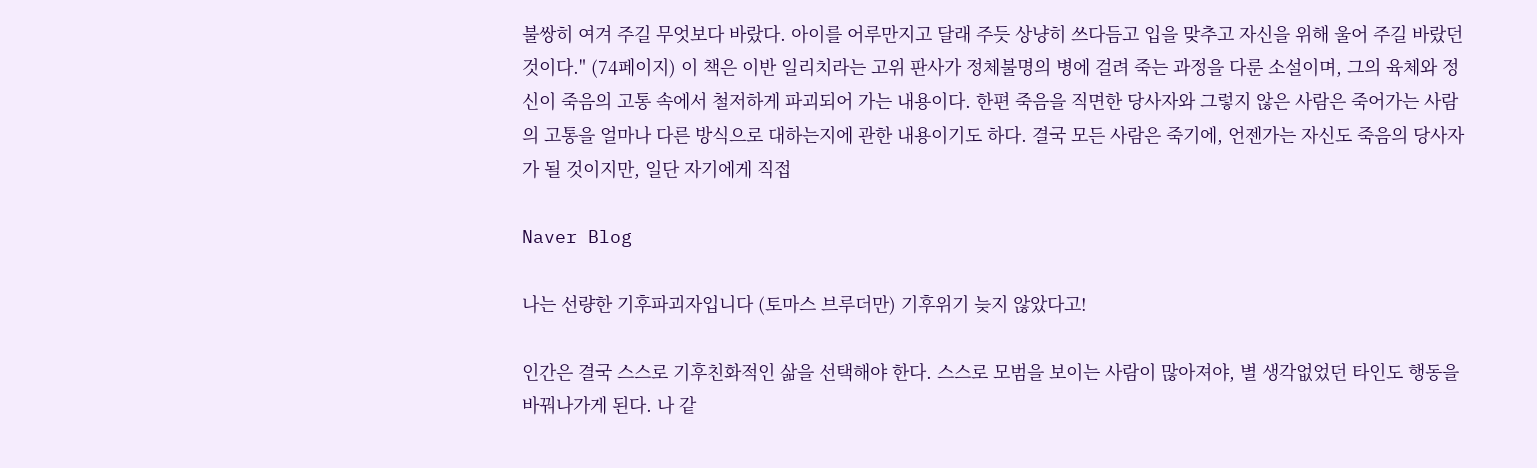불쌍히 여겨 주길 무엇보다 바랐다. 아이를 어루만지고 달래 주듯 상냥히 쓰다듬고 입을 맞추고 자신을 위해 울어 주길 바랐던 것이다." (74페이지) 이 책은 이반 일리치라는 고위 판사가 정체불명의 병에 걸려 죽는 과정을 다룬 소설이며, 그의 육체와 정신이 죽음의 고통 속에서 철저하게 파괴되어 가는 내용이다. 한편 죽음을 직면한 당사자와 그렇지 않은 사람은 죽어가는 사람의 고통을 얼마나 다른 방식으로 대하는지에 관한 내용이기도 하다. 결국 모든 사람은 죽기에, 언젠가는 자신도 죽음의 당사자가 될 것이지만, 일단 자기에게 직접

Naver Blog

나는 선량한 기후파괴자입니다 (토마스 브루더만) 기후위기 늦지 않았다고!

인간은 결국 스스로 기후친화적인 삶을 선택해야 한다. 스스로 모범을 보이는 사람이 많아져야, 별 생각없었던 타인도 행동을 바꿔나가게 된다. 나 같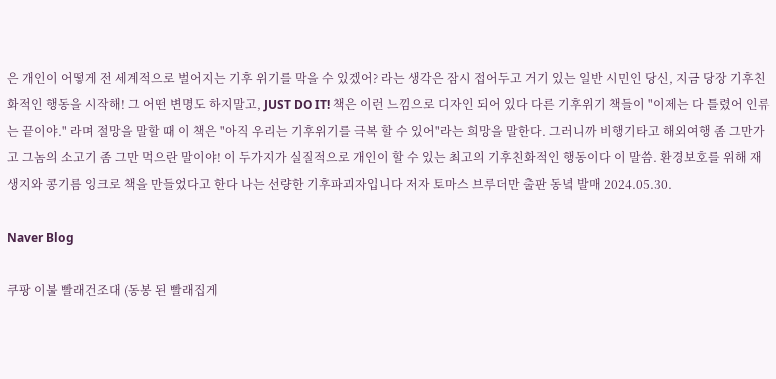은 개인이 어떻게 전 세계적으로 벌어지는 기후 위기를 막을 수 있겠어? 라는 생각은 잠시 접어두고 거기 있는 일반 시민인 당신, 지금 당장 기후친화적인 행동을 시작해! 그 어떤 변명도 하지말고, JUST DO IT! 책은 이런 느낌으로 디자인 되어 있다 다른 기후위기 책들이 "이제는 다 틀렸어 인류는 끝이야." 라며 절망을 말할 때 이 책은 "아직 우리는 기후위기를 극복 할 수 있어"라는 희망을 말한다. 그러니까 비행기타고 해외여행 좀 그만가고 그놈의 소고기 좀 그만 먹으란 말이야! 이 두가지가 실질적으로 개인이 할 수 있는 최고의 기후친화적인 행동이다 이 말씀. 환경보호를 위해 재생지와 콩기름 잉크로 책을 만들었다고 한다 나는 선량한 기후파괴자입니다 저자 토마스 브루더만 출판 동녘 발매 2024.05.30.

Naver Blog

쿠팡 이불 빨래건조대 (동봉 된 빨래집게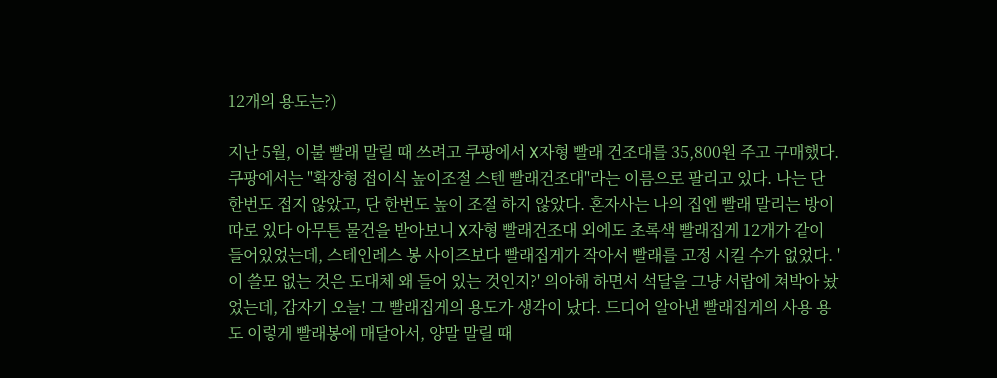12개의 용도는?)

지난 5월, 이불 빨래 말릴 때 쓰려고 쿠팡에서 X자형 빨래 건조대를 35,800원 주고 구매했다. 쿠팡에서는 "확장형 접이식 높이조절 스텐 빨래건조대"라는 이름으로 팔리고 있다. 나는 단 한번도 접지 않았고, 단 한번도 높이 조절 하지 않았다. 혼자사는 나의 집엔 빨래 말리는 방이 따로 있다 아무튼 물건을 받아보니 X자형 빨래건조대 외에도 초록색 빨래집게 12개가 같이 들어있었는데, 스테인레스 봉 사이즈보다 빨래집게가 작아서 빨래를 고정 시킬 수가 없었다. '이 쓸모 없는 것은 도대체 왜 들어 있는 것인지?' 의아해 하면서 석달을 그냥 서랍에 쳐박아 놨었는데, 갑자기 오늘! 그 빨래집게의 용도가 생각이 났다. 드디어 알아낸 빨래집게의 사용 용도 이렇게 빨래봉에 매달아서, 양말 말릴 때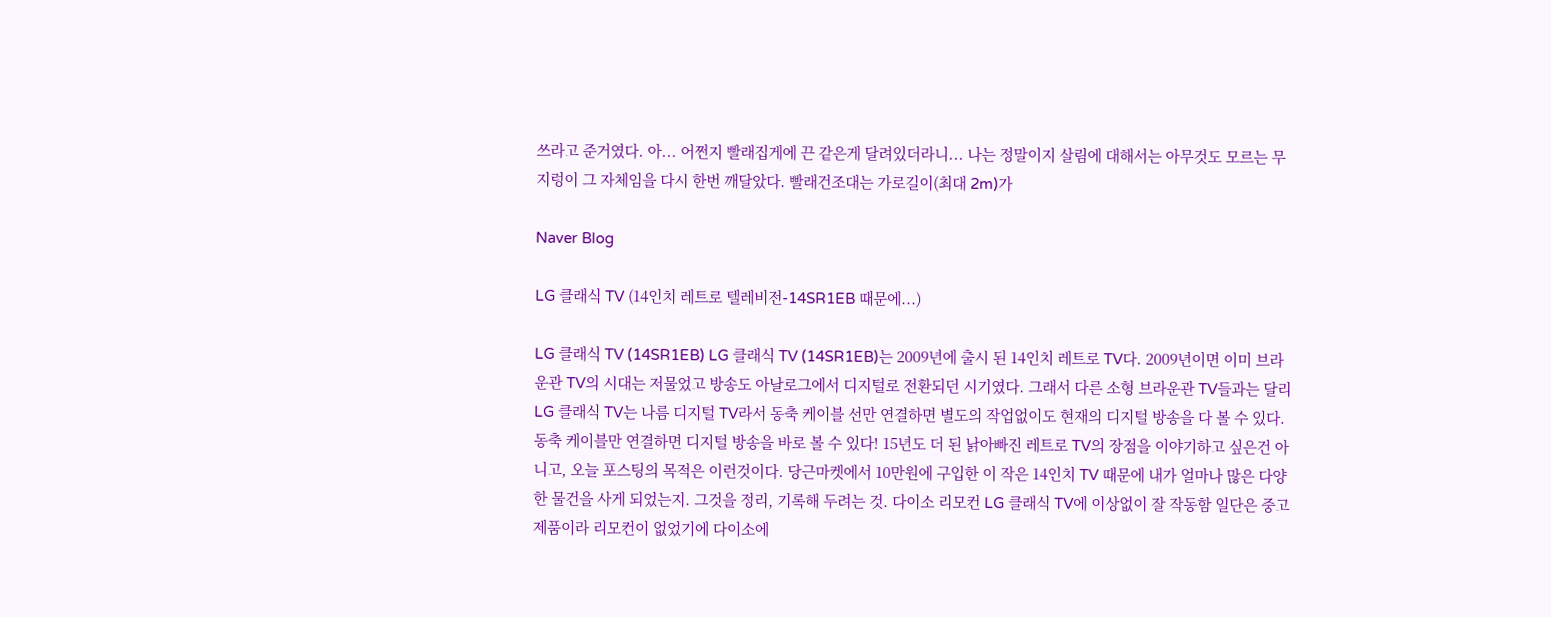쓰라고 준거였다. 아... 어쩐지 빨래집게에 끈 같은게 달려있더라니... 나는 정말이지 살림에 대해서는 아무것도 모르는 무지렁이 그 자체임을 다시 한번 깨달았다. 빨래건조대는 가로길이(최대 2m)가

Naver Blog

LG 클래식 TV (14인치 레트로 텔레비전-14SR1EB 때문에...)

LG 클래식 TV (14SR1EB) LG 클래식 TV (14SR1EB)는 2009년에 출시 된 14인치 레트로 TV다. 2009년이면 이미 브라운관 TV의 시대는 저물었고 방송도 아날로그에서 디지털로 전환되던 시기였다. 그래서 다른 소형 브라운관 TV들과는 달리 LG 클래식 TV는 나름 디지털 TV라서 동축 케이블 선만 연결하면 별도의 작업없이도 현재의 디지털 방송을 다 볼 수 있다. 동축 케이블만 연결하면 디지털 방송을 바로 볼 수 있다! 15년도 더 된 낡아빠진 레트로 TV의 장점을 이야기하고 싶은건 아니고, 오늘 포스팅의 목적은 이런것이다. 당근마켓에서 10만원에 구입한 이 작은 14인치 TV 때문에 내가 얼마나 많은 다양한 물건을 사게 되었는지. 그것을 정리, 기록해 두려는 것. 다이소 리모컨 LG 클래식 TV에 이상없이 잘 작동함 일단은 중고제품이라 리모컨이 없었기에 다이소에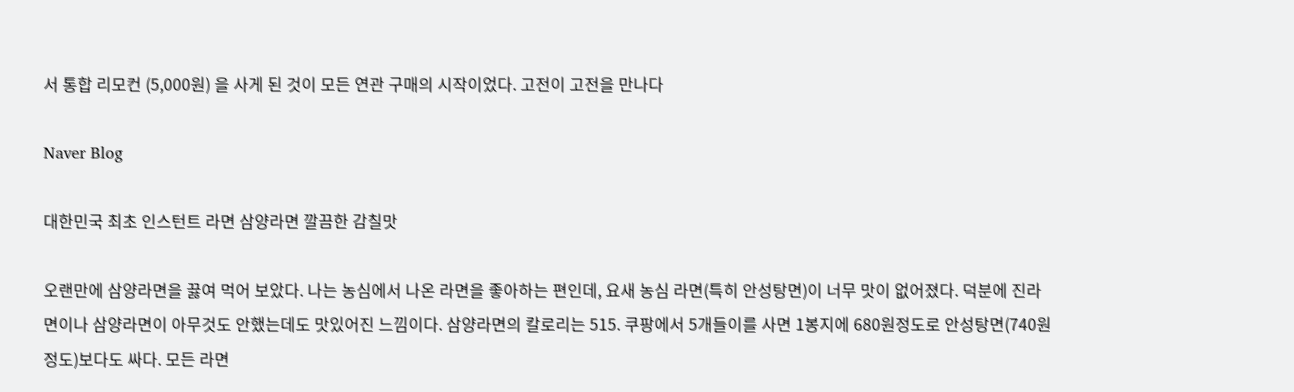서 통합 리모컨 (5,000원) 을 사게 된 것이 모든 연관 구매의 시작이었다. 고전이 고전을 만나다

Naver Blog

대한민국 최초 인스턴트 라면 삼양라면 깔끔한 감칠맛

오랜만에 삼양라면을 끓여 먹어 보았다. 나는 농심에서 나온 라면을 좋아하는 편인데, 요새 농심 라면(특히 안성탕면)이 너무 맛이 없어졌다. 덕분에 진라면이나 삼양라면이 아무것도 안했는데도 맛있어진 느낌이다. 삼양라면의 칼로리는 515. 쿠팡에서 5개들이를 사면 1봉지에 680원정도로 안성탕면(740원 정도)보다도 싸다. 모든 라면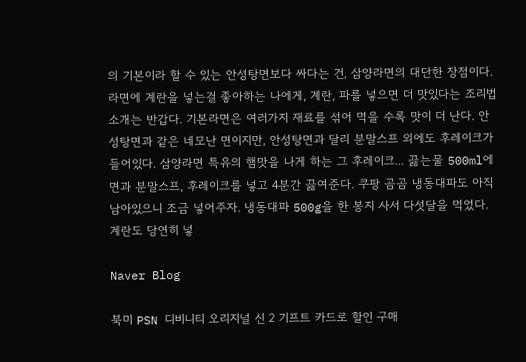의 기본이라 할 수 있는 안성탕면보다 싸다는 건, 삼양라면의 대단한 장점이다. 라면에 계란을 넣는걸 좋아하는 나에게, 계란, 파를 넣으면 더 맛있다는 조리법 소개는 반갑다. 기본라면은 여러가지 재료를 섞어 먹을 수록 맛이 더 난다. 안성탕면과 같은 네모난 면이지만, 안성탕면과 달리 분말스프 외에도 후레이크가 들어있다. 삼양라면 특유의 햄맛을 나게 하는 그 후레이크... 끓는물 500ml에 면과 분말스프, 후레이크를 넣고 4분간 끓여준다. 쿠팡 곰곰 냉동대파도 아직 남아있으니 조금 넣어주자. 냉동대파 500g을 한 봉지 사서 다섯달을 먹었다. 계란도 당연히 넣

Naver Blog

북미 PSN 디비니티 오리지널 신 2 기프트 카드로 할인 구매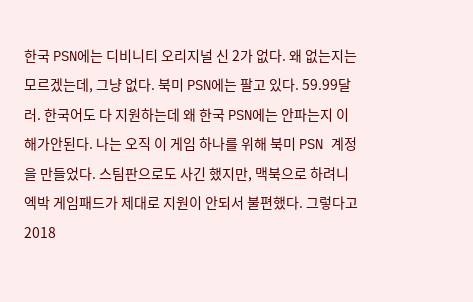한국 PSN에는 디비니티 오리지널 신 2가 없다. 왜 없는지는 모르겠는데, 그냥 없다. 북미 PSN에는 팔고 있다. 59.99달러. 한국어도 다 지원하는데 왜 한국 PSN에는 안파는지 이해가안된다. 나는 오직 이 게임 하나를 위해 북미 PSN 계정을 만들었다. 스팀판으로도 사긴 했지만, 맥북으로 하려니 엑박 게임패드가 제대로 지원이 안되서 불편했다. 그렇다고 2018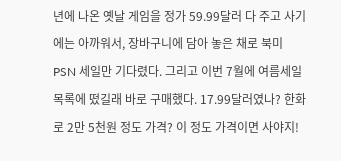년에 나온 옛날 게임을 정가 59.99달러 다 주고 사기에는 아까워서, 장바구니에 담아 놓은 채로 북미 PSN 세일만 기다렸다. 그리고 이번 7월에 여름세일 목록에 떴길래 바로 구매했다. 17.99달러였나? 한화로 2만 5천원 정도 가격? 이 정도 가격이면 사야지!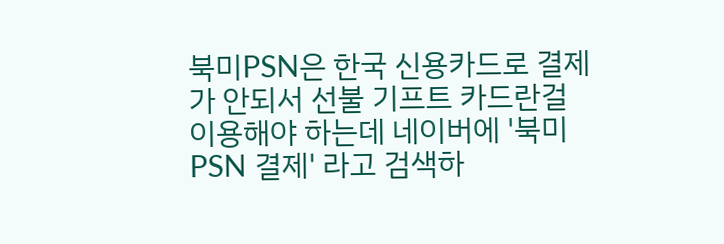북미PSN은 한국 신용카드로 결제가 안되서 선불 기프트 카드란걸 이용해야 하는데 네이버에 '북미 PSN 결제' 라고 검색하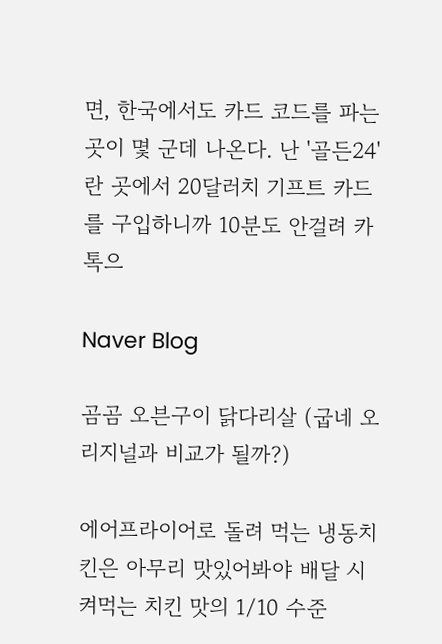면, 한국에서도 카드 코드를 파는곳이 몇 군데 나온다. 난 '골든24'란 곳에서 20달러치 기프트 카드를 구입하니까 10분도 안걸려 카톡으

Naver Blog

곰곰 오븐구이 닭다리살 (굽네 오리지널과 비교가 될까?)

에어프라이어로 돌려 먹는 냉동치킨은 아무리 맛있어봐야 배달 시켜먹는 치킨 맛의 1/10 수준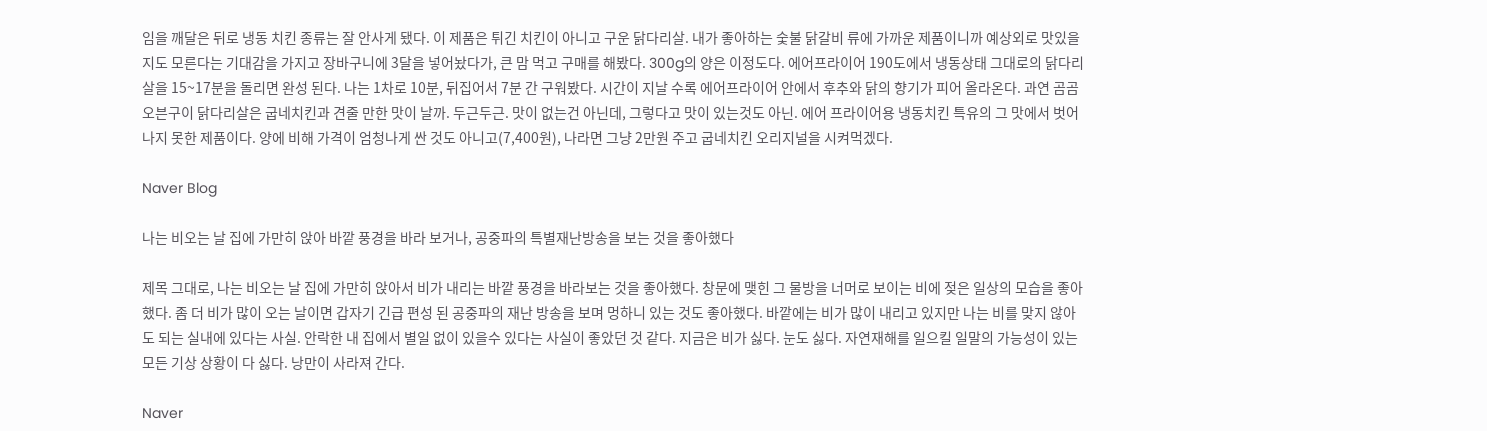임을 깨달은 뒤로 냉동 치킨 종류는 잘 안사게 됐다. 이 제품은 튀긴 치킨이 아니고 구운 닭다리살. 내가 좋아하는 숯불 닭갈비 류에 가까운 제품이니까 예상외로 맛있을지도 모른다는 기대감을 가지고 장바구니에 3달을 넣어놨다가, 큰 맘 먹고 구매를 해봤다. 300g의 양은 이정도다. 에어프라이어 190도에서 냉동상태 그대로의 닭다리살을 15~17분을 돌리면 완성 된다. 나는 1차로 10분, 뒤집어서 7분 간 구워봤다. 시간이 지날 수록 에어프라이어 안에서 후추와 닭의 향기가 피어 올라온다. 과연 곰곰 오븐구이 닭다리살은 굽네치킨과 견줄 만한 맛이 날까. 두근두근. 맛이 없는건 아닌데, 그렇다고 맛이 있는것도 아닌. 에어 프라이어용 냉동치킨 특유의 그 맛에서 벗어나지 못한 제품이다. 양에 비해 가격이 엄청나게 싼 것도 아니고(7,400원), 나라면 그냥 2만원 주고 굽네치킨 오리지널을 시켜먹겠다.

Naver Blog

나는 비오는 날 집에 가만히 앉아 바깥 풍경을 바라 보거나, 공중파의 특별재난방송을 보는 것을 좋아했다

제목 그대로, 나는 비오는 날 집에 가만히 앉아서 비가 내리는 바깥 풍경을 바라보는 것을 좋아했다. 창문에 맺힌 그 물방을 너머로 보이는 비에 젖은 일상의 모습을 좋아했다. 좀 더 비가 많이 오는 날이면 갑자기 긴급 편성 된 공중파의 재난 방송을 보며 멍하니 있는 것도 좋아했다. 바깥에는 비가 많이 내리고 있지만 나는 비를 맞지 않아도 되는 실내에 있다는 사실. 안락한 내 집에서 별일 없이 있을수 있다는 사실이 좋았던 것 같다. 지금은 비가 싫다. 눈도 싫다. 자연재해를 일으킬 일말의 가능성이 있는 모든 기상 상황이 다 싫다. 낭만이 사라져 간다.

Naver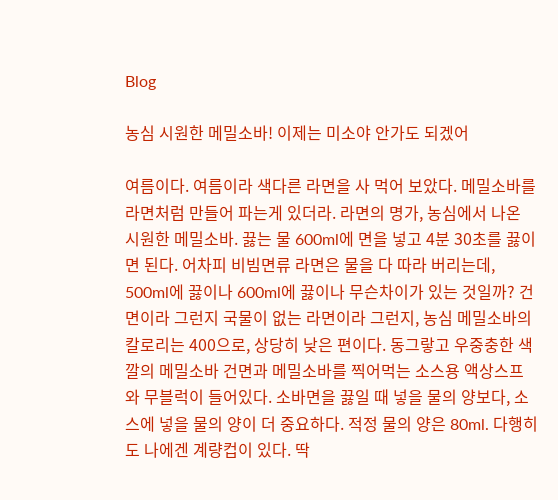Blog

농심 시원한 메밀소바! 이제는 미소야 안가도 되겠어

여름이다. 여름이라 색다른 라면을 사 먹어 보았다. 메밀소바를 라면처럼 만들어 파는게 있더라. 라면의 명가, 농심에서 나온 시원한 메밀소바. 끓는 물 600ml에 면을 넣고 4분 30초를 끓이면 된다. 어차피 비빔면류 라면은 물을 다 따라 버리는데, 500ml에 끓이나 600ml에 끓이나 무슨차이가 있는 것일까? 건면이라 그런지 국물이 없는 라면이라 그런지, 농심 메밀소바의 칼로리는 400으로, 상당히 낮은 편이다. 동그랗고 우중충한 색깔의 메밀소바 건면과 메밀소바를 찍어먹는 소스용 액상스프와 무블럭이 들어있다. 소바면을 끓일 때 넣을 물의 양보다, 소스에 넣을 물의 양이 더 중요하다. 적정 물의 양은 80ml. 다행히도 나에겐 계량컵이 있다. 딱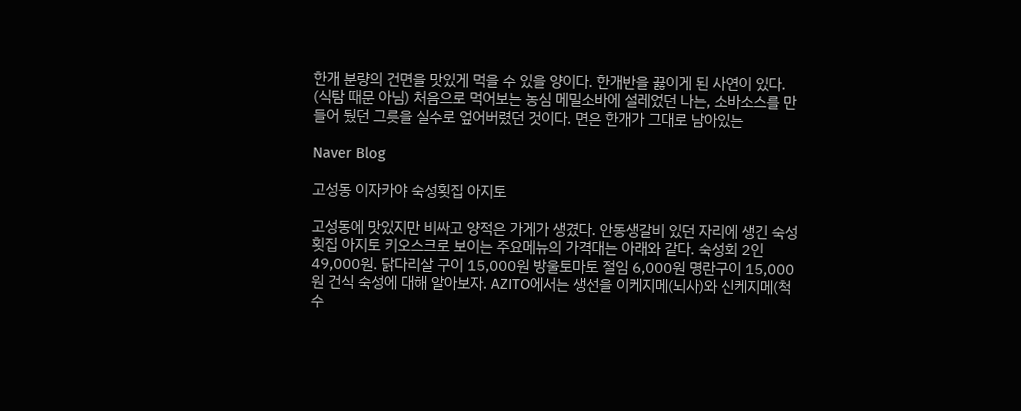한개 분량의 건면을 맛있게 먹을 수 있을 양이다. 한개반을 끓이게 된 사연이 있다. (식탐 때문 아님) 처음으로 먹어보는 농심 메밀소바에 설레었던 나는, 소바소스를 만들어 뒀던 그릇을 실수로 엎어버렸던 것이다. 면은 한개가 그대로 남아있는

Naver Blog

고성동 이자카야 숙성횟집 아지토

고성동에 맛있지만 비싸고 양적은 가게가 생겼다. 안동생갈비 있던 자리에 생긴 숙성횟집 아지토 키오스크로 보이는 주요메뉴의 가격대는 아래와 같다. 숙성회 2인 49,000원. 닭다리살 구이 15,000원 방울토마토 절임 6,000원 명란구이 15,000원 건식 숙성에 대해 알아보자. AZITO에서는 생선을 이케지메(뇌사)와 신케지메(척수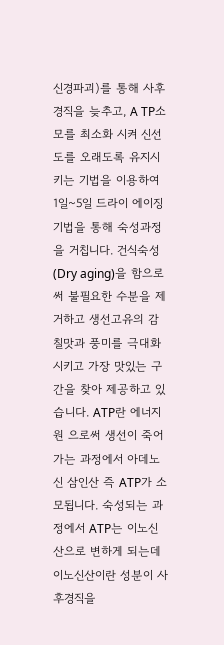신경파괴)를 통해 사후경직을 늦추고, A TP소모를 최소화 시켜 신선도를 오래도록 유지시키는 기법을 이용하여 1일~5일 드라이 에이징 기법을 통해 숙성과정을 거칩니다. 건식숙성(Dry aging)을 함으로써 불필요한 수분을 제거하고 생선고유의 감칠맛과 풍미를 극대화 시키고 가장 맛있는 구간을 찾아 제공하고 있습니다. ATP란 에너지원 으로써 생선이 죽어가는 과정에서 아데노신 삼인산 즉 ATP가 소모됩니다. 숙성되는 과정에서 ATP는 이노신산으로 변하게 되는데 이노신산이란 성분이 사후경직을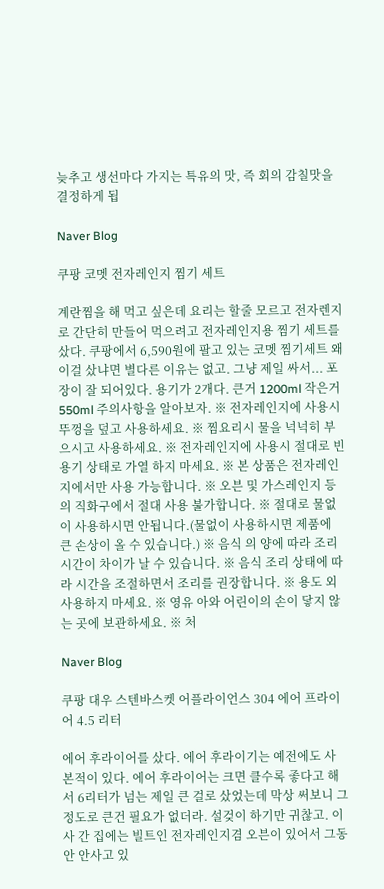늦추고 생선마다 가지는 특유의 맛, 즉 회의 감칠맛을 결정하게 됩

Naver Blog

쿠팡 코멧 전자레인지 찜기 세트

계란찜을 해 먹고 싶은데 요리는 할줄 모르고 전자렌지로 간단히 만들어 먹으려고 전자레인지용 찜기 세트를 샀다. 쿠팡에서 6,590원에 팔고 있는 코멧 찜기세트 왜 이걸 샀냐면 별다른 이유는 없고. 그냥 제일 싸서... 포장이 잘 되어있다. 용기가 2개다. 큰거 1200ml 작은거 550ml 주의사항을 알아보자. ※ 전자레인지에 사용시 뚜껑을 덮고 사용하세요. ※ 찜요리시 물을 넉넉히 부으시고 사용하세요. ※ 전자레인지에 사용시 절대로 빈용기 상태로 가열 하지 마세요. ※ 본 상품은 전자레인지에서만 사용 가능합니다. ※ 오븐 및 가스레인지 등의 직화구에서 절대 사용 불가합니다. ※ 절대로 물없이 사용하시면 안됩니다.(물없이 사용하시면 제품에 큰 손상이 올 수 있습니다.) ※ 음식 의 양에 따라 조리시간이 차이가 날 수 있습니다. ※ 음식 조리 상태에 따라 시간을 조절하면서 조리를 권장합니다. ※ 용도 외 사용하지 마세요. ※ 영유 아와 어린이의 손이 닿지 않는 곳에 보관하세요. ※ 처

Naver Blog

쿠팡 대우 스텐바스켓 어플라이언스 304 에어 프라이어 4.5 리터

에어 후라이어를 샀다. 에어 후라이기는 예전에도 사 본적이 있다. 에어 후라이어는 크면 클수록 좋다고 해서 6리터가 넘는 제일 큰 걸로 샀었는데 막상 써보니 그 정도로 큰건 필요가 없더라. 설겆이 하기만 귀찮고. 이사 간 집에는 빌트인 전자레인지겸 오븐이 있어서 그동안 안사고 있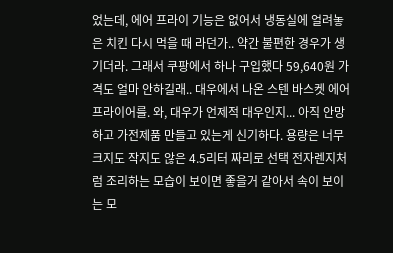었는데, 에어 프라이 기능은 없어서 냉동실에 얼려놓은 치킨 다시 먹을 때 라던가.. 약간 불편한 경우가 생기더라. 그래서 쿠팡에서 하나 구입했다 59,640원 가격도 얼마 안하길래.. 대우에서 나온 스텐 바스켓 에어프라이어를. 와, 대우가 언제적 대우인지... 아직 안망하고 가전제품 만들고 있는게 신기하다. 용량은 너무 크지도 작지도 않은 4.5리터 짜리로 선택 전자렌지처럼 조리하는 모습이 보이면 좋을거 같아서 속이 보이는 모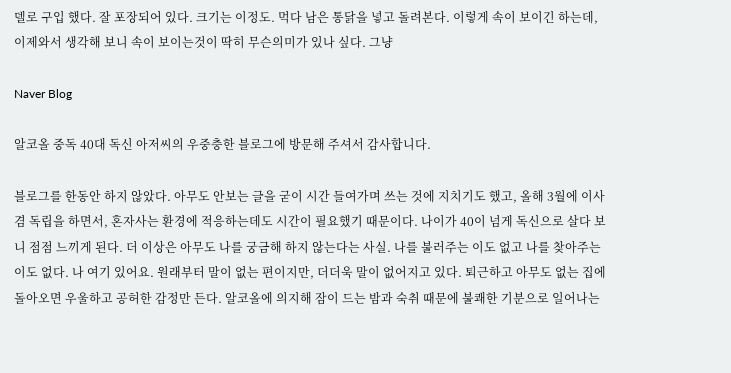델로 구입 했다. 잘 포장되어 있다. 크기는 이정도. 먹다 남은 통닭을 넣고 돌려본다. 이렇게 속이 보이긴 하는데, 이제와서 생각해 보니 속이 보이는것이 딱히 무슨의미가 있나 싶다. 그냥

Naver Blog

알코올 중독 40대 독신 아저씨의 우중충한 블로그에 방문해 주셔서 감사합니다.

블로그를 한동안 하지 않았다. 아무도 안보는 글을 굳이 시간 들여가며 쓰는 것에 지치기도 했고, 올해 3월에 이사 겸 독립을 하면서, 혼자사는 환경에 적응하는데도 시간이 필요했기 때문이다. 나이가 40이 넘게 독신으로 살다 보니 점점 느끼게 된다. 더 이상은 아무도 나를 궁금해 하지 않는다는 사실. 나를 불러주는 이도 없고 나를 찾아주는 이도 없다. 나 여기 있어요. 원래부터 말이 없는 편이지만, 더더욱 말이 없어지고 있다. 퇴근하고 아무도 없는 집에 돌아오면 우울하고 공허한 감정만 든다. 알코올에 의지해 잠이 드는 밤과 숙취 때문에 불쾌한 기분으로 일어나는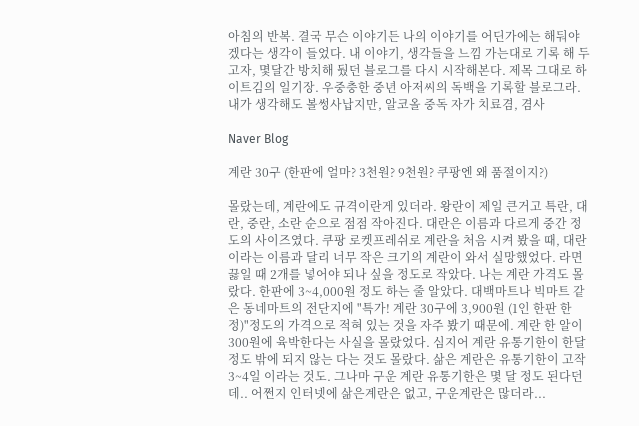아침의 반복. 결국 무슨 이야기든 나의 이야기를 어딘가에는 해둬야 겠다는 생각이 들었다. 내 이야기, 생각들을 느낌 가는대로 기록 해 두고자, 몇달간 방치해 뒀던 블로그를 다시 시작해본다. 제목 그대로 하이트김의 일기장. 우중충한 중년 아저씨의 독백을 기록할 블로그라. 내가 생각해도 볼썽사납지만, 알코올 중독 자가 치료겸, 겸사

Naver Blog

계란 30구 (한판에 얼마? 3천원? 9천원? 쿠팡엔 왜 품절이지?)

몰랐는데, 계란에도 규격이란게 있더라. 왕란이 제일 큰거고 특란, 대란, 중란, 소란 순으로 점점 작아진다. 대란은 이름과 다르게 중간 정도의 사이즈였다. 쿠팡 로켓프레쉬로 계란을 처음 시켜 봤을 때, 대란이라는 이름과 달리 너무 작은 크기의 계란이 와서 실망했었다. 라면 끓일 때 2개를 넣어야 되나 싶을 정도로 작았다. 나는 계란 가격도 몰랐다. 한판에 3~4,000원 정도 하는 줄 알았다. 대백마트나 빅마트 같은 동네마트의 전단지에 "특가! 계란 30구에 3,900원 (1인 한판 한정)"정도의 가격으로 적혀 있는 것을 자주 봤기 때문에. 계란 한 알이 300원에 육박한다는 사실을 몰랐었다. 심지어 계란 유통기한이 한달 정도 밖에 되지 않는 다는 것도 몰랐다. 삶은 계란은 유통기한이 고작 3~4일 이라는 것도. 그나마 구운 계란 유통기한은 몇 달 정도 된다던데.. 어쩐지 인터넷에 삶은계란은 없고, 구운계란은 많더라...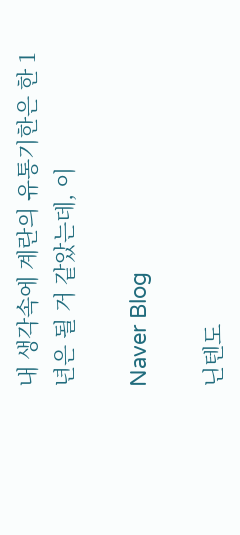내 생각속에 계란의 유통기한은 한 1년은 될 거 같았는데, 이

Naver Blog

닌텐도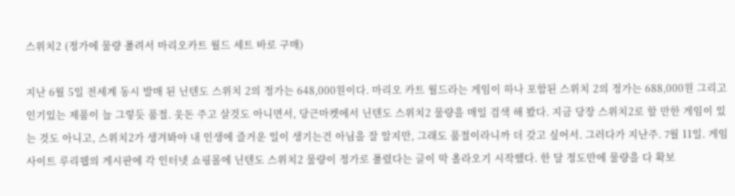스위치2 (정가에 물량 풀려서 마리오카트 월드 세트 바로 구매)

지난 6월 5일 전세계 동시 발매 된 닌텐도 스위치 2의 정가는 648,000원이다. 마리오 카트 월드라는 게임이 하나 포함된 스위치 2의 정가는 688,000원 그리고 인기있는 제품이 늘 그렇듯 품절. 웃돈 주고 살것도 아니면서, 당근마켓에서 닌텐도 스위치2 물량을 매일 검색 해 봤다. 지금 당장 스위치2로 할 만한 게임이 있는 것도 아니고, 스위치2가 생겨봐야 내 인생에 즐거운 일이 생기는건 아님을 잘 알지만, 그래도 품절이라니까 더 갖고 싶어서. 그러다가 지난주. 7월 11일. 게임 사이트 루리웹의 게시판에 각 인터넷 쇼핑몰에 닌텐도 스위치2 물량이 정가로 풀렸다는 글이 막 올라오기 시작했다. 한 달 정도만에 물량을 다 확보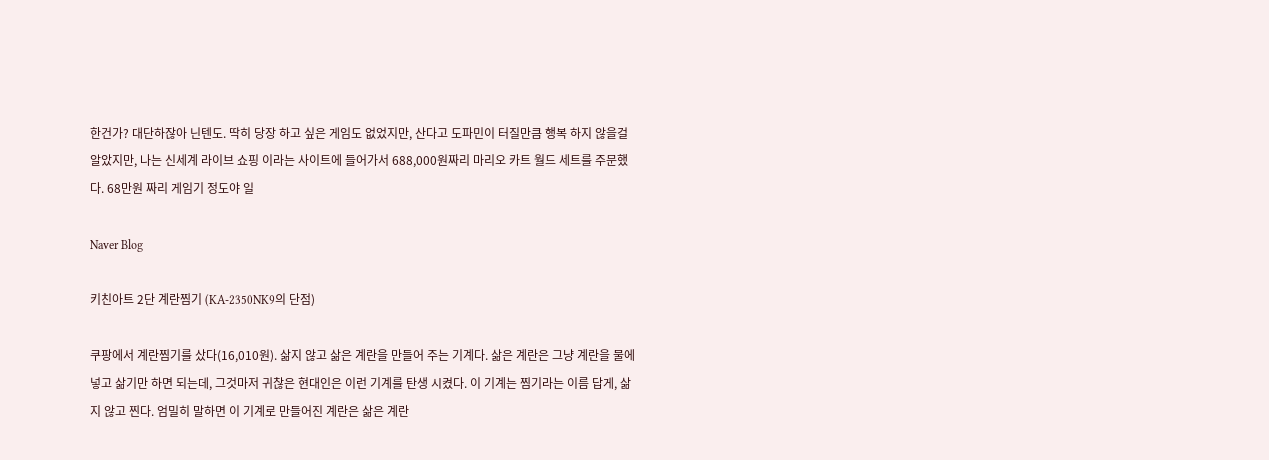한건가? 대단하잖아 닌텐도. 딱히 당장 하고 싶은 게임도 없었지만, 산다고 도파민이 터질만큼 행복 하지 않을걸 알았지만, 나는 신세계 라이브 쇼핑 이라는 사이트에 들어가서 688,000원짜리 마리오 카트 월드 세트를 주문했다. 68만원 짜리 게임기 정도야 일

Naver Blog

키친아트 2단 계란찜기 (KA-2350NK9의 단점)

쿠팡에서 계란찜기를 샀다(16,010원). 삶지 않고 삶은 계란을 만들어 주는 기계다. 삶은 계란은 그냥 계란을 물에 넣고 삶기만 하면 되는데, 그것마저 귀찮은 현대인은 이런 기계를 탄생 시켰다. 이 기계는 찜기라는 이름 답게, 삶지 않고 찐다. 엄밀히 말하면 이 기계로 만들어진 계란은 삶은 계란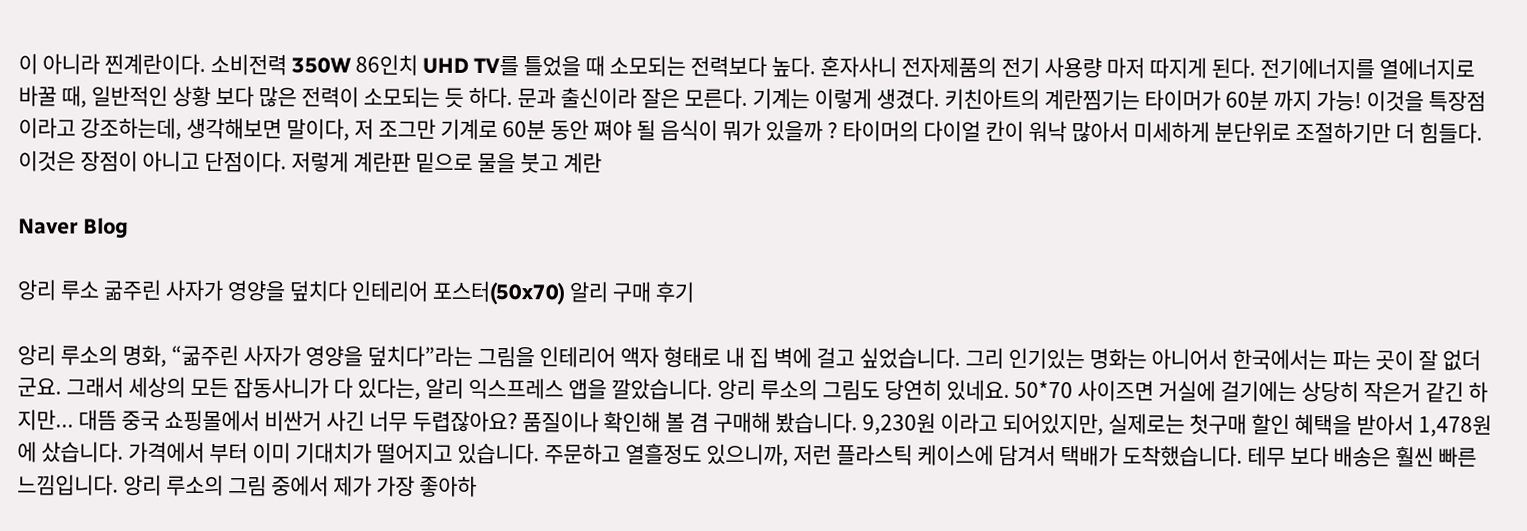이 아니라 찐계란이다. 소비전력 350W 86인치 UHD TV를 틀었을 때 소모되는 전력보다 높다. 혼자사니 전자제품의 전기 사용량 마저 따지게 된다. 전기에너지를 열에너지로 바꿀 때, 일반적인 상황 보다 많은 전력이 소모되는 듯 하다. 문과 출신이라 잘은 모른다. 기계는 이렇게 생겼다. 키친아트의 계란찜기는 타이머가 60분 까지 가능! 이것을 특장점이라고 강조하는데, 생각해보면 말이다, 저 조그만 기계로 60분 동안 쪄야 될 음식이 뭐가 있을까 ? 타이머의 다이얼 칸이 워낙 많아서 미세하게 분단위로 조절하기만 더 힘들다. 이것은 장점이 아니고 단점이다. 저렇게 계란판 밑으로 물을 붓고 계란

Naver Blog

앙리 루소 굶주린 사자가 영양을 덮치다 인테리어 포스터(50x70) 알리 구매 후기

앙리 루소의 명화, “굶주린 사자가 영양을 덮치다”라는 그림을 인테리어 액자 형태로 내 집 벽에 걸고 싶었습니다. 그리 인기있는 명화는 아니어서 한국에서는 파는 곳이 잘 없더군요. 그래서 세상의 모든 잡동사니가 다 있다는, 알리 익스프레스 앱을 깔았습니다. 앙리 루소의 그림도 당연히 있네요. 50*70 사이즈면 거실에 걸기에는 상당히 작은거 같긴 하지만... 대뜸 중국 쇼핑몰에서 비싼거 사긴 너무 두렵잖아요? 품질이나 확인해 볼 겸 구매해 봤습니다. 9,230원 이라고 되어있지만, 실제로는 첫구매 할인 혜택을 받아서 1,478원에 샀습니다. 가격에서 부터 이미 기대치가 떨어지고 있습니다. 주문하고 열흘정도 있으니까, 저런 플라스틱 케이스에 담겨서 택배가 도착했습니다. 테무 보다 배송은 훨씬 빠른 느낌입니다. 앙리 루소의 그림 중에서 제가 가장 좋아하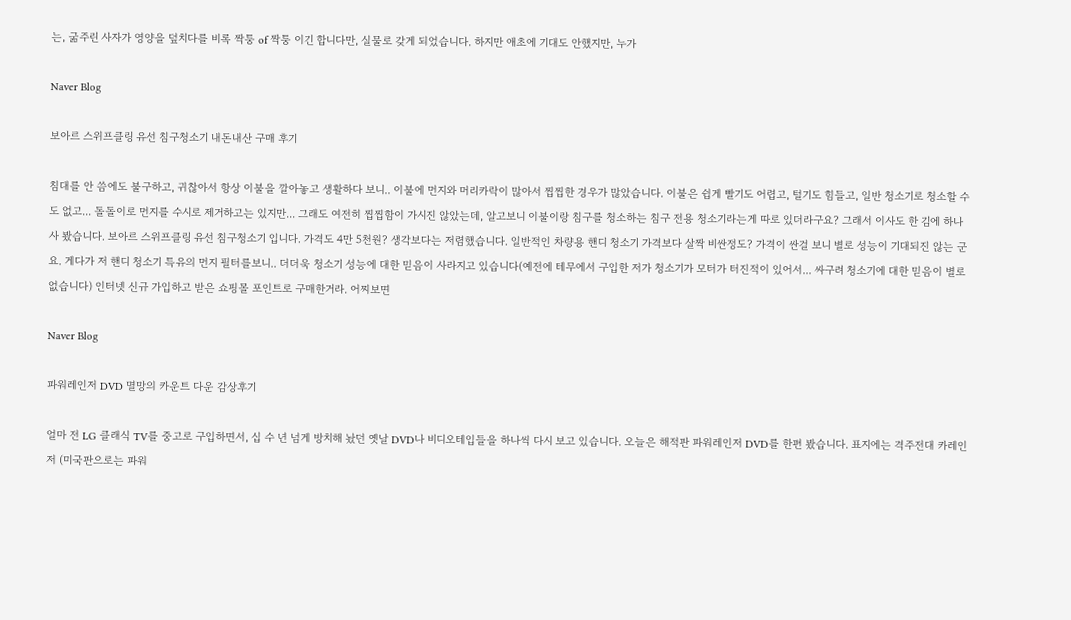는, 굶주린 사자가 영양을 덮치다를 비록 짝퉁 of 짝퉁 이긴 합니다만, 실물로 갖게 되었습니다. 하지만 애초에 기대도 안했지만, 누가

Naver Blog

보아르 스위프클링 유선 침구청소기 내돈내산 구매 후기

침대를 안 씀에도 불구하고, 귀찮아서 항상 이불을 깔아놓고 생활하다 보니.. 이불에 먼지와 머리카락이 많아서 찝찝한 경우가 많았습니다. 이불은 쉽게 빨기도 어렵고, 털기도 힘들고, 일반 청소기로 청소할 수도 없고... 돌돌이로 먼지를 수시로 제거하고는 있지만... 그래도 여전히 찝찝함이 가시진 않았는데, 알고보니 이불이랑 침구를 청소하는 침구 전용 청소기라는게 따로 있더라구요? 그래서 이사도 한 김에 하나 사 봤습니다. 보아르 스위프클링 유선 침구청소기 입니다. 가격도 4만 5천원? 생각보다는 저렴했습니다. 일반적인 차량용 핸디 청소기 가격보다 살짝 비싼정도? 가격이 싼걸 보니 별로 성능이 기대되진 않는 군요. 게다가 저 핸디 청소기 특유의 먼지 필터를보니.. 더더욱 청소기 성능에 대한 믿음이 사라지고 있습니다(예전에 테무에서 구입한 저가 청소기가 모터가 터진적이 있어서... 싸구려 청소기에 대한 믿음이 별로 없습니다) 인터넷 신규 가입하고 받은 쇼핑몰 포인트로 구매한거라. 어찌보면

Naver Blog

파워레인저 DVD 멸망의 카운트 다운 감상후기

얼마 전 LG 클래식 TV를 중고로 구입하면서, 십 수 년 넘게 방치해 놨던 옛날 DVD나 비디오테입들을 하나씩 다시 보고 있습니다. 오늘은 해적판 파워레인저 DVD를 한편 봤습니다. 표지에는 격주전대 카레인저 (미국판으로는 파워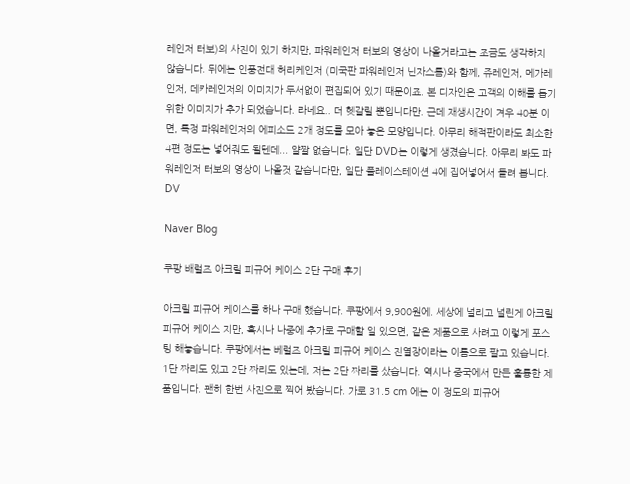레인저 터보)의 사진이 있기 하지만, 파워레인저 터보의 영상이 나올거라고는 조금도 생각하지 않습니다. 뒤에는 인풍전대 허리케인저 (미국판 파워레인저 닌자스톰)와 함께, 쥬레인저, 메가레인저, 데카레인저의 이미지가 두서없이 편집되어 있기 때문이죠. 본 디자인은 고객의 이해를 돕기 위한 이미지가 추가 되었습니다. 라네요.. 더 헷갈릴 뿐입니다만. 근데 재생시간이 겨우 40분 이면, 특정 파워레인저의 에피소드 2개 정도를 모아 놓은 모양입니다. 아무리 해적판이라도 최소한 4편 정도는 넣어줘도 될텐데... 얄짤 없습니다. 일단 DVD는 이렇게 생겼습니다. 아무리 봐도 파워레인저 터보의 영상이 나올것 같습니다만, 일단 플레이스테이션 4에 집어넣어서 돌려 봅니다. DV

Naver Blog

쿠팡 배럴즈 아크릴 피규어 케이스 2단 구매 후기

아크릴 피규어 케이스를 하나 구매 했습니다. 쿠팡에서 9,900원에. 세상에 널리고 널린게 아크릴 피규어 케이스 지만, 혹시나 나중에 추가로 구매할 일 있으면, 같은 제품으로 사려고 이렇게 포스팅 해놓습니다. 쿠팡에서는 베럴즈 아크릴 피규어 케이스 진열장이라는 이름으로 팔고 있습니다. 1단 짜리도 있고 2단 짜리도 있는데, 저는 2단 짜리를 샀습니다. 역시나 중국에서 만든 훌륭한 제품입니다. 괜히 한번 사진으로 찍어 봤습니다. 가로 31.5 cm 에는 이 정도의 피규어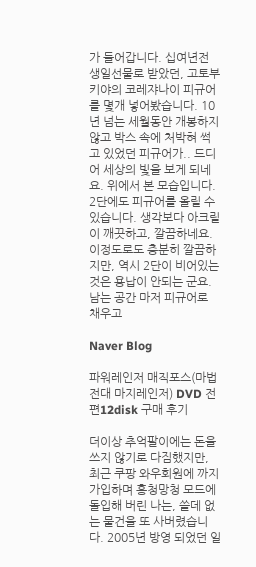가 들어갑니다. 십여년전 생일선물로 받았던, 고토부키야의 코레쟈나이 피규어를 몇개 넣어봤습니다. 10년 넘는 세월동안 개봉하지 않고 박스 속에 처박혀 썩고 있었던 피규어가.. 드디어 세상의 빛을 보게 되네요. 위에서 본 모습입니다. 2단에도 피규어를 올릴 수 있습니다. 생각보다 아크릴이 깨끗하고, 깔끔하네요. 이정도로도 충분히 깔끔하지만, 역시 2단이 비어있는 것은 용납이 안되는 군요. 남는 공간 마저 피규어로 채우고

Naver Blog

파워레인저 매직포스(마법전대 마지레인저) DVD 전편12disk 구매 후기

더이상 추억팔이에는 돈을 쓰지 않기로 다짐했지만, 최근 쿠팡 와우회원에 까지 가입하며 흥청망청 모드에 돌입해 버린 나는, 쓸데 없는 물건을 또 사버렸습니다. 2005년 방영 되었던 일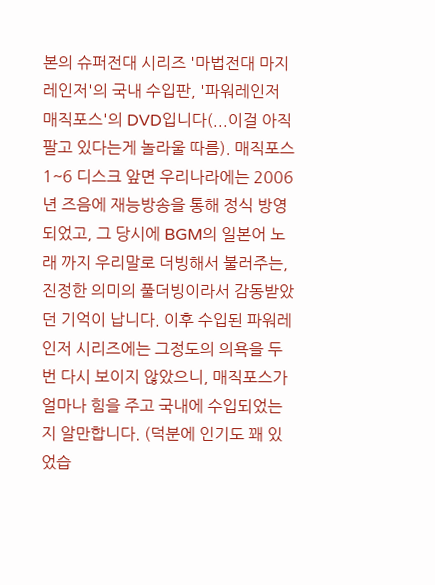본의 슈퍼전대 시리즈 '마법전대 마지레인저'의 국내 수입판, '파워레인저 매직포스'의 DVD입니다(...이걸 아직 팔고 있다는게 놀라울 따름). 매직포스 1~6 디스크 앞면 우리나라에는 2006년 즈음에 재능방송을 통해 정식 방영되었고, 그 당시에 BGM의 일본어 노래 까지 우리말로 더빙해서 불러주는, 진정한 의미의 풀더빙이라서 감동받았던 기억이 납니다. 이후 수입된 파워레인저 시리즈에는 그정도의 의욕을 두번 다시 보이지 않았으니, 매직포스가 얼마나 힘을 주고 국내에 수입되었는지 알만합니다. (덕분에 인기도 꽤 있었습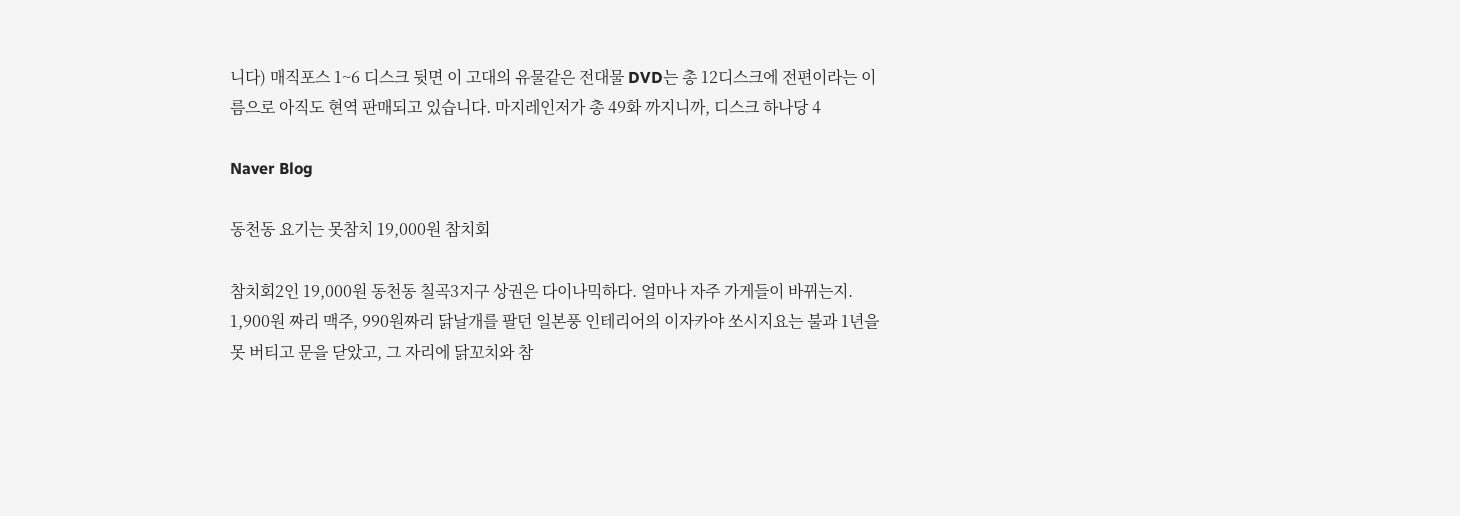니다) 매직포스 1~6 디스크 뒷면 이 고대의 유물같은 전대물 DVD는 총 12디스크에 전편이라는 이름으로 아직도 현역 판매되고 있습니다. 마지레인저가 총 49화 까지니까, 디스크 하나당 4

Naver Blog

동천동 요기는 못참치 19,000원 참치회

참치회2인 19,000원 동천동 칠곡3지구 상권은 다이나믹하다. 얼마나 자주 가게들이 바뀌는지. 1,900원 짜리 맥주, 990원짜리 닭날개를 팔던 일본풍 인테리어의 이자카야 쏘시지요는 불과 1년을 못 버티고 문을 닫았고, 그 자리에 닭꼬치와 참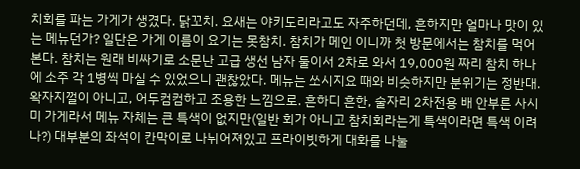치회를 파는 가게가 생겼다. 닭꼬치. 요새는 야키도리라고도 자주하던데, 흔하지만 얼마나 맛이 있는 메뉴던가? 일단은 가게 이름이 요기는 못참치. 참치가 메인 이니까 첫 방문에서는 참치를 먹어본다. 참치는 원래 비싸기로 소문난 고급 생선 남자 둘이서 2차로 와서 19,000원 짜리 참치 하나에 소주 각 1병씩 마실 수 있었으니 괜찮았다. 메뉴는 쏘시지요 때와 비슷하지만 분위기는 정반대. 왁자지껄이 아니고, 어두컴컴하고 조용한 느낌으로. 흔하디 흔한, 술자리 2차전용 배 안부른 사시미 가게라서 메뉴 자체는 큰 특색이 없지만(일반 회가 아니고 참치회라는게 특색이라면 특색 이려나?) 대부분의 좌석이 칸막이로 나뉘어져있고 프라이빗하게 대화를 나눌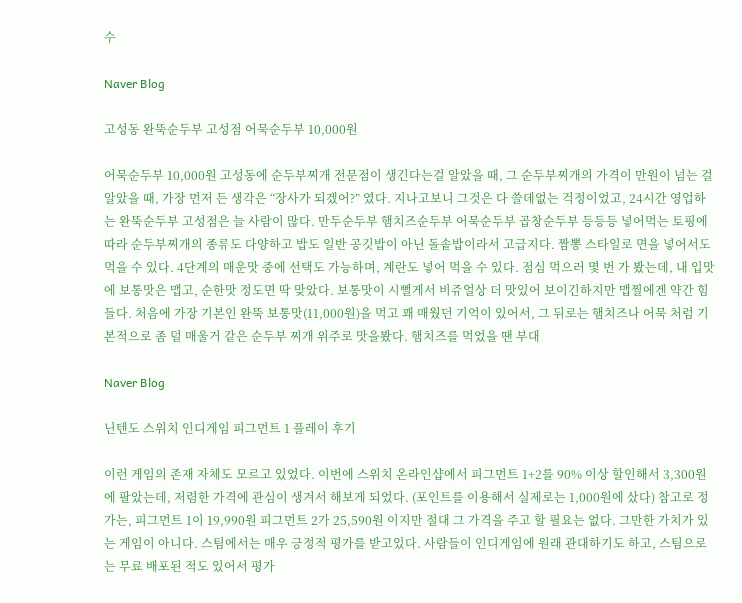수

Naver Blog

고성동 완뚝순두부 고성점 어묵순두부 10,000원

어묵순두부 10,000원 고성동에 순두부찌개 전문점이 생긴다는걸 알았을 때, 그 순두부찌개의 가격이 만원이 넘는 걸 알았을 때, 가장 먼저 든 생각은 “장사가 되겠어?” 였다. 지나고보니 그것은 다 쓸데없는 걱정이었고, 24시간 영업하는 완뚝순두부 고성점은 늘 사람이 많다. 만두순두부 햄치즈순두부 어묵순두부 곱창순두부 등등등 넣어먹는 토핑에 따라 순두부찌개의 종류도 다양하고 밥도 일반 공깃밥이 아닌 돌솥밥이라서 고급지다. 짬뽕 스타일로 면을 넣어서도 먹을 수 있다. 4단계의 매운맛 중에 선택도 가능하며, 계란도 넣어 먹을 수 있다. 점심 먹으러 몇 번 가 봤는데, 내 입맛에 보통맛은 맵고, 순한맛 정도면 딱 맞았다. 보통맛이 시뻘게서 비쥬얼상 더 맛있어 보이긴하지만 맵찔에겐 약간 힘들다. 처음에 가장 기본인 완뚝 보통맛(11,000원)을 먹고 꽤 매웠던 기억이 있어서, 그 뒤로는 햄치즈나 어묵 처럼 기본적으로 좀 덜 매울거 같은 순두부 찌개 위주로 맛을봤다. 햄치즈를 먹었을 땐 부대

Naver Blog

닌텐도 스위치 인디게임 피그먼트 1 플레이 후기

이런 게임의 존재 자체도 모르고 있었다. 이번에 스위치 온라인샵에서 피그먼트 1+2를 90% 이상 할인해서 3,300원에 팔았는데, 저렴한 가격에 관심이 생겨서 해보게 되었다. (포인트를 이용해서 실제로는 1,000원에 샀다) 참고로 정가는, 피그먼트 1이 19,990원 피그먼트 2가 25,590원 이지만 절대 그 가격을 주고 할 필요는 없다. 그만한 가치가 있는 게임이 아니다. 스팀에서는 매우 긍정적 평가를 받고있다. 사람들이 인디게임에 원래 관대하기도 하고, 스팀으로는 무료 배포된 적도 있어서 평가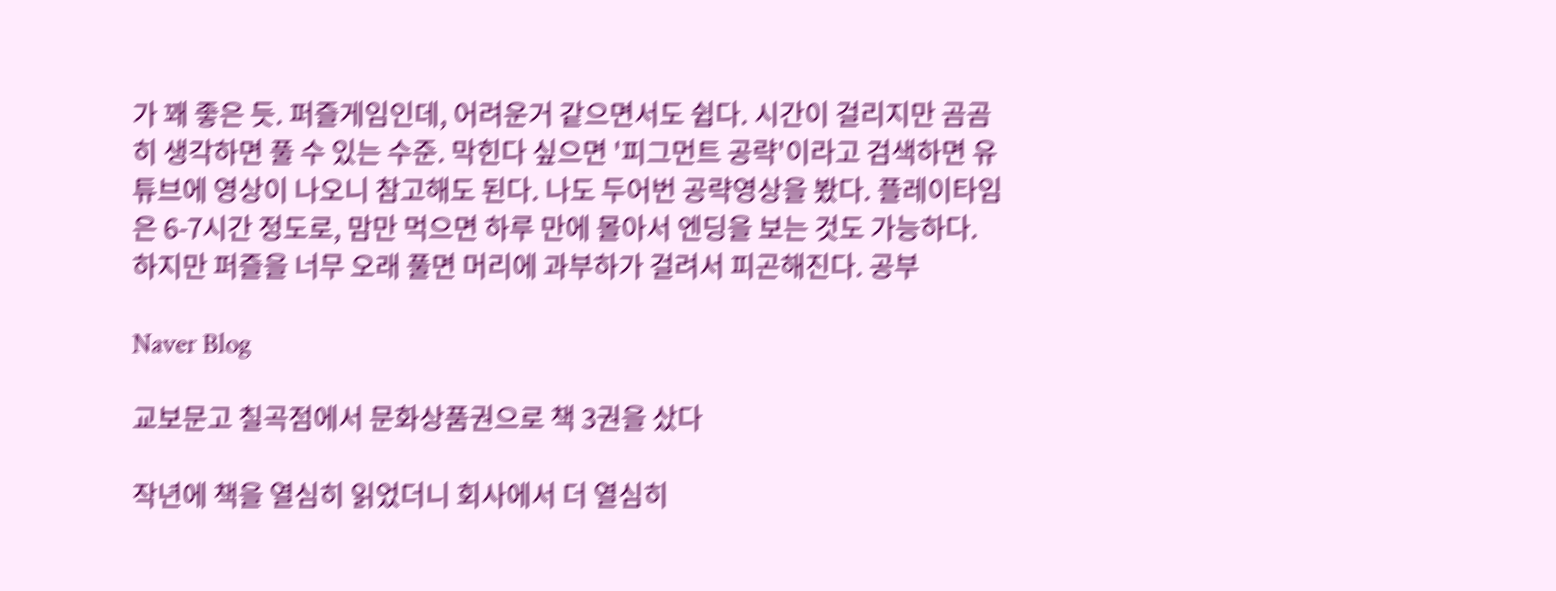가 꽤 좋은 듯. 퍼즐게임인데, 어려운거 같으면서도 쉽다. 시간이 걸리지만 곰곰히 생각하면 풀 수 있는 수준. 막힌다 싶으면 '피그먼트 공략'이라고 검색하면 유튜브에 영상이 나오니 참고해도 된다. 나도 두어번 공략영상을 봤다. 플레이타임은 6-7시간 정도로, 맘만 먹으면 하루 만에 몰아서 엔딩을 보는 것도 가능하다. 하지만 퍼즐을 너무 오래 풀면 머리에 과부하가 걸려서 피곤해진다. 공부

Naver Blog

교보문고 칠곡점에서 문화상품권으로 책 3권을 샀다

작년에 책을 열심히 읽었더니 회사에서 더 열심히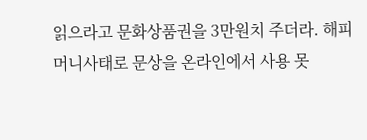읽으라고 문화상품권을 3만원치 주더라. 해피머니사태로 문상을 온라인에서 사용 못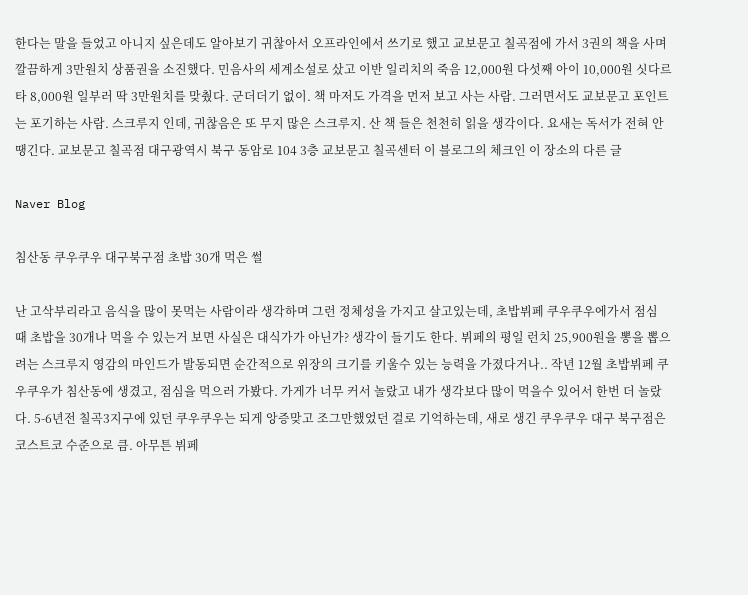한다는 말을 들었고 아니지 싶은데도 알아보기 귀찮아서 오프라인에서 쓰기로 했고 교보문고 칠곡점에 가서 3권의 책을 사며 깔끔하게 3만원치 상품권을 소진했다. 민음사의 세계소설로 샀고 이반 일리치의 죽음 12,000원 다섯째 아이 10,000원 싯다르타 8,000원 일부러 딱 3만원치를 맞췄다. 군더더기 없이. 책 마저도 가격을 먼저 보고 사는 사람. 그러면서도 교보문고 포인트는 포기하는 사람. 스크루지 인데, 귀찮음은 또 무지 많은 스크루지. 산 책 들은 천천히 읽을 생각이다. 요새는 독서가 전혀 안 땡긴다. 교보문고 칠곡점 대구광역시 북구 동암로 104 3층 교보문고 칠곡센터 이 블로그의 체크인 이 장소의 다른 글

Naver Blog

침산동 쿠우쿠우 대구북구점 초밥 30개 먹은 썰

난 고삭부리라고 음식을 많이 못먹는 사람이라 생각하며 그런 정체성을 가지고 살고있는데, 초밥뷔페 쿠우쿠우에가서 점심 때 초밥을 30개나 먹을 수 있는거 보면 사실은 대식가가 아닌가? 생각이 들기도 한다. 뷔페의 평일 런치 25,900원을 뽕을 뽑으려는 스크루지 영감의 마인드가 발동되면 순간적으로 위장의 크기를 키울수 있는 능력을 가졌다거나.. 작년 12월 초밥뷔페 쿠우쿠우가 침산동에 생겼고, 점심을 먹으러 가봤다. 가게가 너무 커서 놀랐고 내가 생각보다 많이 먹을수 있어서 한번 더 놀랐다. 5-6년전 칠곡3지구에 있던 쿠우쿠우는 되게 앙증맞고 조그만했었던 걸로 기억하는데, 새로 생긴 쿠우쿠우 대구 북구점은 코스트코 수준으로 큼. 아무튼 뷔페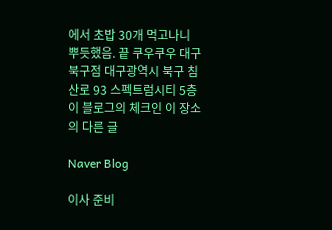에서 초밥 30개 먹고나니 뿌듯했음. 끝 쿠우쿠우 대구북구점 대구광역시 북구 침산로 93 스펙트럼시티 5층 이 블로그의 체크인 이 장소의 다른 글

Naver Blog

이사 준비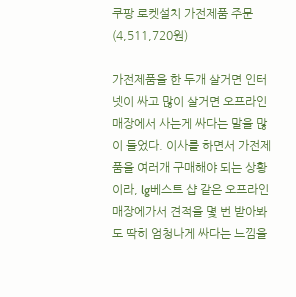쿠팡 로켓설치 가전제품 주문 (4,511,720원)

가전제품을 한 두개 살거면 인터넷이 싸고 많이 살거면 오프라인 매장에서 사는게 싸다는 말을 많이 들었다. 이사를 하면서 가전제품을 여러개 구매해야 되는 상황이라, lg베스트 샵 같은 오프라인 매장에가서 견적을 몇 번 받아봐도 딱히 엄청나게 싸다는 느낌을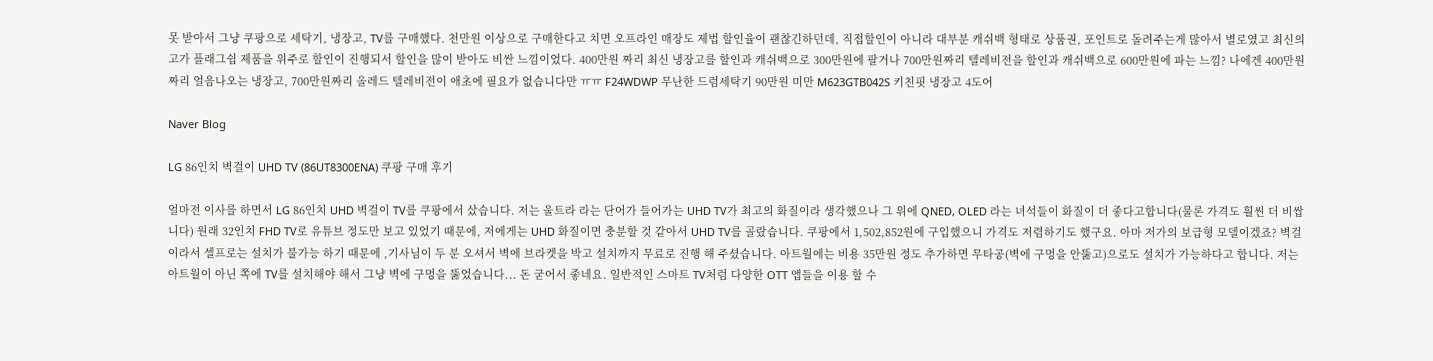못 받아서 그냥 쿠팡으로 세탁기, 냉장고, TV를 구매했다. 천만원 이상으로 구매한다고 치면 오프라인 매장도 제법 할인율이 괜찮긴하던데, 직접할인이 아니라 대부분 캐쉬백 형태로 상품권, 포인트로 돌려주는게 많아서 별로였고 최신의 고가 플래그쉽 제품을 위주로 할인이 진행되서 할인을 많이 받아도 비싼 느낌이었다. 400만원 짜리 최신 냉장고를 할인과 캐쉬백으로 300만원에 팔거나 700만원짜리 텔레비전을 할인과 캐쉬백으로 600만원에 파는 느낌? 나에겐 400만원 짜리 얼음나오는 냉장고, 700만원짜리 올레드 텔레비전이 애초에 필요가 없습니다만 ㅠㅠ F24WDWP 무난한 드럼세탁기 90만원 미만 M623GTB042S 키친핏 냉장고 4도어

Naver Blog

LG 86인치 벽걸이 UHD TV (86UT8300ENA) 쿠팡 구매 후기

얼마전 이사를 하면서 LG 86인치 UHD 벽걸이 TV를 쿠팡에서 샀습니다. 저는 울트라 라는 단어가 들어가는 UHD TV가 최고의 화질이라 생각했으나 그 위에 QNED, OLED 라는 녀석들이 화질이 더 좋다고합니다(물론 가격도 훨씬 더 비쌉니다) 원래 32인치 FHD TV로 유튜브 정도만 보고 있었기 때문에, 저에게는 UHD 화질이면 충분할 것 같아서 UHD TV를 골랐습니다. 쿠팡에서 1,502,852원에 구입했으니 가격도 저렴하기도 했구요. 아마 저가의 보급형 모델이겠죠? 벽걸이라서 셀프로는 설치가 불가능 하기 때문에 ,기사님이 두 분 오셔서 벽에 브라켓을 박고 설치까지 무료로 진행 해 주셨습니다. 아트월에는 비용 35만원 정도 추가하면 무타공(벽에 구멍을 안뚫고)으로도 설치가 가능하다고 합니다. 저는 아트월이 아닌 쪽에 TV를 설치해야 해서 그냥 벽에 구멍을 뚫었습니다... 돈 굳어서 좋네요. 일반적인 스마트 TV처럼 다양한 OTT 앱들을 이용 할 수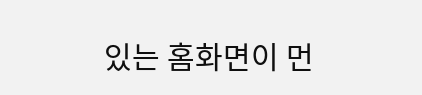있는 홈화면이 먼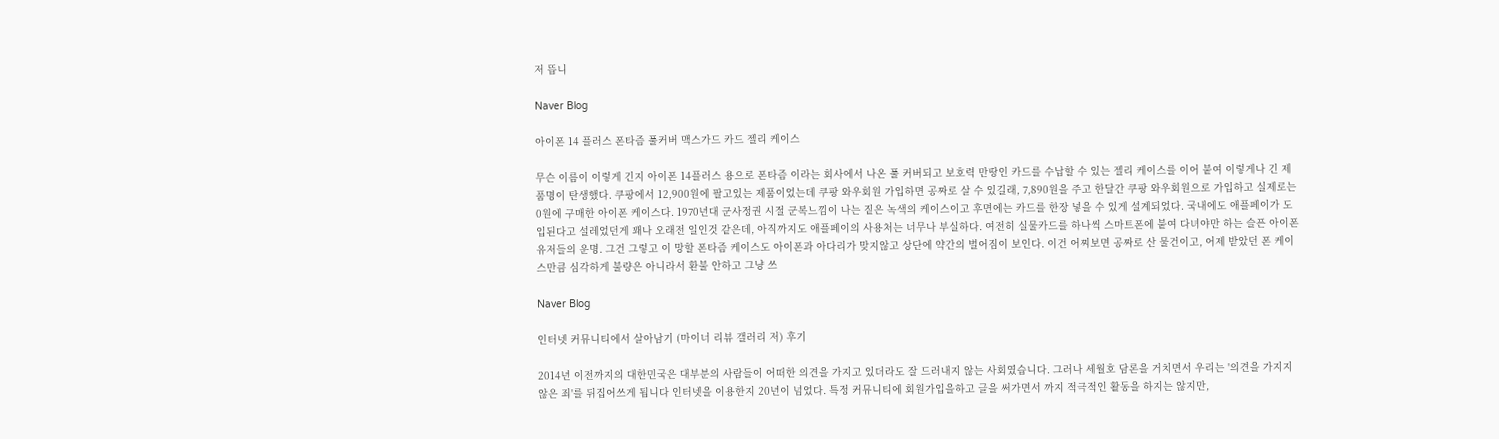저 뜹니

Naver Blog

아이폰 14 플러스 폰타즘 풀커버 맥스가드 카드 젤리 케이스

무슨 이름이 이렇게 긴지 아이폰 14플러스 용으로 폰타즘 이라는 회사에서 나온 풀 커버되고 보호력 만땅인 카드를 수납할 수 있는 젤리 케이스를 이어 붙여 이렇게나 긴 제품명이 탄생했다. 쿠팡에서 12,900원에 팔고있는 제품이었는데 쿠팡 와우회원 가입하면 공짜로 살 수 있길래, 7,890원을 주고 한달간 쿠팡 와우회원으로 가입하고 실제로는 0원에 구매한 아이폰 케이스다. 1970년대 군사정권 시절 군복느낌이 나는 짙은 녹색의 케이스이고 후면에는 카드를 한장 넣을 수 있게 설계되었다. 국내에도 애플페이가 도입된다고 설레었던게 꽤나 오래전 일인것 같은데, 아직까지도 애플페이의 사용처는 너무나 부실하다. 여전히 실물카드를 하나씩 스마트폰에 붙여 다녀야만 하는 슬픈 아이폰 유저들의 운명. 그건 그렇고 이 망할 폰타즘 케이스도 아이폰과 아다리가 맞지않고 상단에 약간의 벌어짐이 보인다. 이건 어찌보면 공짜로 산 물건이고, 어제 받았던 폰 케이스만큼 심각하게 불량은 아니라서 환불 안하고 그냥 쓰

Naver Blog

인터넷 커뮤니티에서 살아남기 (마이너 리뷰 갤러리 저) 후기

2014년 이전까지의 대한민국은 대부분의 사람들이 어떠한 의견을 가지고 있더라도 잘 드러내지 않는 사회였습니다. 그러나 세월호 담론을 거치면서 우리는 '의견을 가지지 않은 죄'를 뒤집어쓰게 됩니다 인터넷을 이용한지 20년이 넘었다. 특정 커뮤니티에 회원가입을하고 글을 써가면서 까지 적극적인 활동을 하지는 않지만,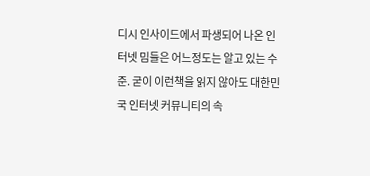디시 인사이드에서 파생되어 나온 인터넷 밈들은 어느정도는 알고 있는 수준. 굳이 이런책을 읽지 않아도 대한민국 인터넷 커뮤니티의 속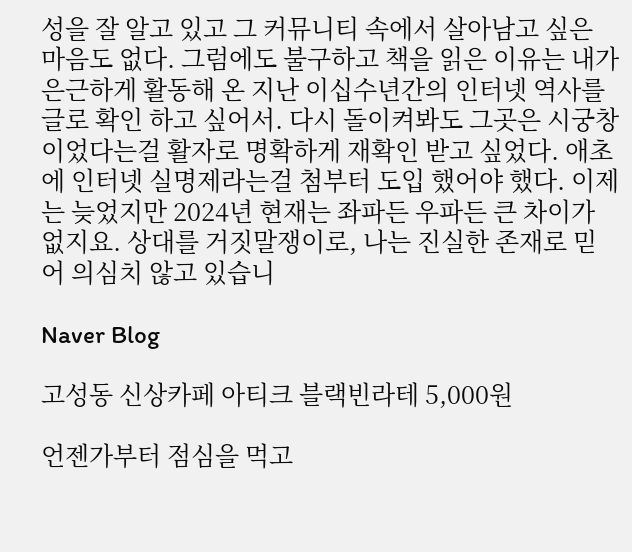성을 잘 알고 있고 그 커뮤니티 속에서 살아남고 싶은 마음도 없다. 그럼에도 불구하고 책을 읽은 이유는 내가 은근하게 활동해 온 지난 이십수년간의 인터넷 역사를 글로 확인 하고 싶어서. 다시 돌이켜봐도 그곳은 시궁창이었다는걸 활자로 명확하게 재확인 받고 싶었다. 애초에 인터넷 실명제라는걸 첨부터 도입 했어야 했다. 이제는 늦었지만 2024년 현재는 좌파든 우파든 큰 차이가 없지요. 상대를 거짓말쟁이로, 나는 진실한 존재로 믿어 의심치 않고 있습니

Naver Blog

고성동 신상카페 아티크 블랙빈라테 5,000원

언젠가부터 점심을 먹고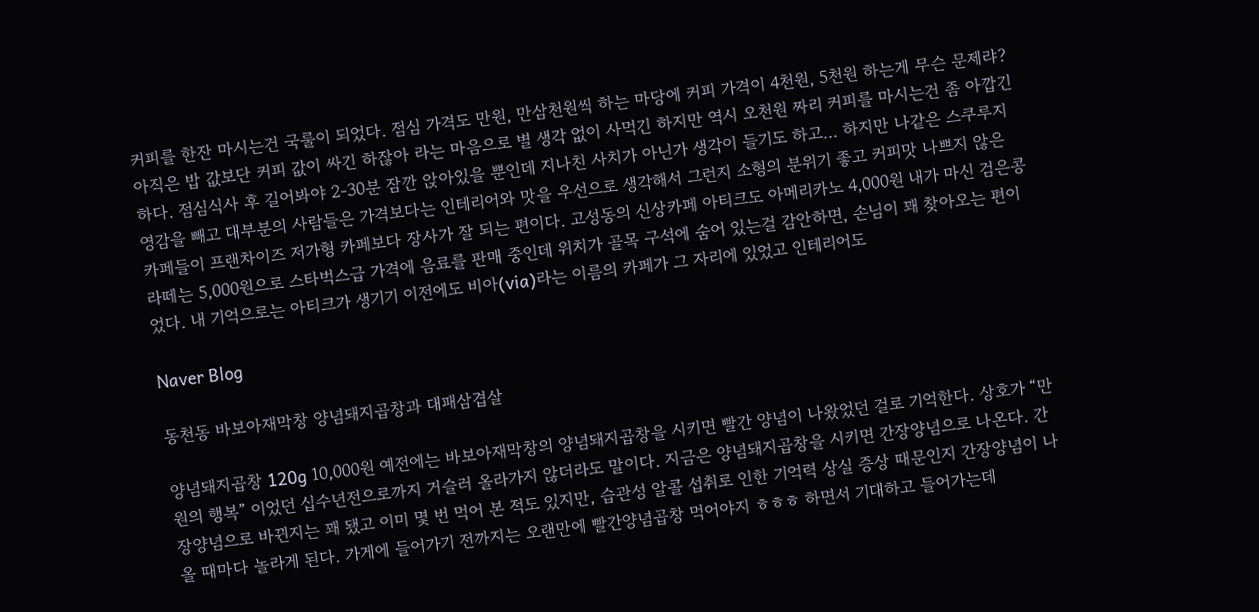커피를 한잔 마시는건 국룰이 되었다. 점심 가격도 만원, 만삼천원씩 하는 마당에 커피 가격이 4천원, 5천원 하는게 무슨 문제랴? 아직은 밥 값보단 커피 값이 싸긴 하잖아 라는 마음으로 별 생각 없이 사먹긴 하지만 역시 오천원 짜리 커피를 마시는건 좀 아깝긴하다. 점심식사 후 길어봐야 2-30분 잠깐 앉아있을 뿐인데 지나친 사치가 아닌가 생각이 들기도 하고... 하지만 나같은 스쿠루지 영감을 빼고 대부분의 사람들은 가격보다는 인테리어와 맛을 우선으로 생각해서 그런지 소형의 분위기 좋고 커피맛 나쁘지 않은 카페들이 프랜차이즈 저가형 카페보다 장사가 잘 되는 편이다. 고성동의 신상카페 아티크도 아메리카노 4,000원 내가 마신 검은콩라떼는 5,000원으로 스타벅스급 가격에 음료를 판매 중인데 위치가 골목 구석에 숨어 있는걸 감안하면, 손님이 꽤 찾아오는 편이었다. 내 기억으로는 아티크가 생기기 이전에도 비아(via)라는 이름의 카페가 그 자리에 있었고 인테리어도

Naver Blog

동천동 바보아재막창 양념돼지곱창과 대패삼겹살

양념돼지곱창 120g 10,000원 예전에는 바보아재막창의 양념돼지곱창을 시키면 빨간 양념이 나왔었던 걸로 기억한다. 상호가 “만원의 행복” 이었던 십수년전으로까지 거슬러 올라가지 않더라도 말이다. 지금은 양념돼지곱창을 시키면 간장양념으로 나온다. 간장양념으로 바뀐지는 꽤 됐고 이미 몇 번 먹어 본 적도 있지만, 습관성 알콜 섭취로 인한 기억력 상실 증상 때문인지 간장양념이 나올 때마다 놀라게 된다. 가게에 들어가기 전까지는 오랜만에 빨간양념곱창 먹어야지 ㅎㅎㅎ 하면서 기대하고 들어가는데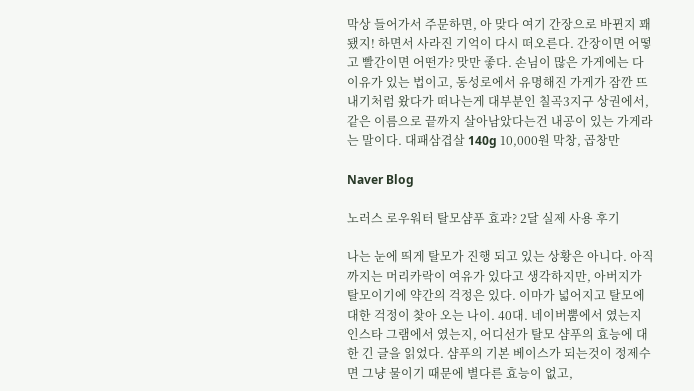막상 들어가서 주문하면, 아 맞다 여기 간장으로 바뀐지 꽤 됐지! 하면서 사라진 기억이 다시 떠오른다. 간장이면 어떻고 빨간이면 어떤가? 맛만 좋다. 손님이 많은 가게에는 다 이유가 있는 법이고, 동성로에서 유명해진 가게가 잠깐 뜨내기처럼 왔다가 떠나는게 대부분인 칠곡3지구 상권에서, 같은 이름으로 끝까지 살아남았다는건 내공이 있는 가게라는 말이다. 대패삼겹살 140g 10,000원 막창, 곱창만

Naver Blog

노러스 로우워터 탈모샴푸 효과? 2달 실제 사용 후기

나는 눈에 띄게 탈모가 진행 되고 있는 상황은 아니다. 아직까지는 머리카락이 여유가 있다고 생각하지만, 아버지가 탈모이기에 약간의 걱정은 있다. 이마가 넓어지고 탈모에 대한 걱정이 찾아 오는 나이. 40대. 네이버뿜에서 였는지 인스타 그램에서 였는지, 어디선가 탈모 샴푸의 효능에 대한 긴 글을 읽었다. 샴푸의 기본 베이스가 되는것이 정제수면 그냥 물이기 때문에 별다른 효능이 없고,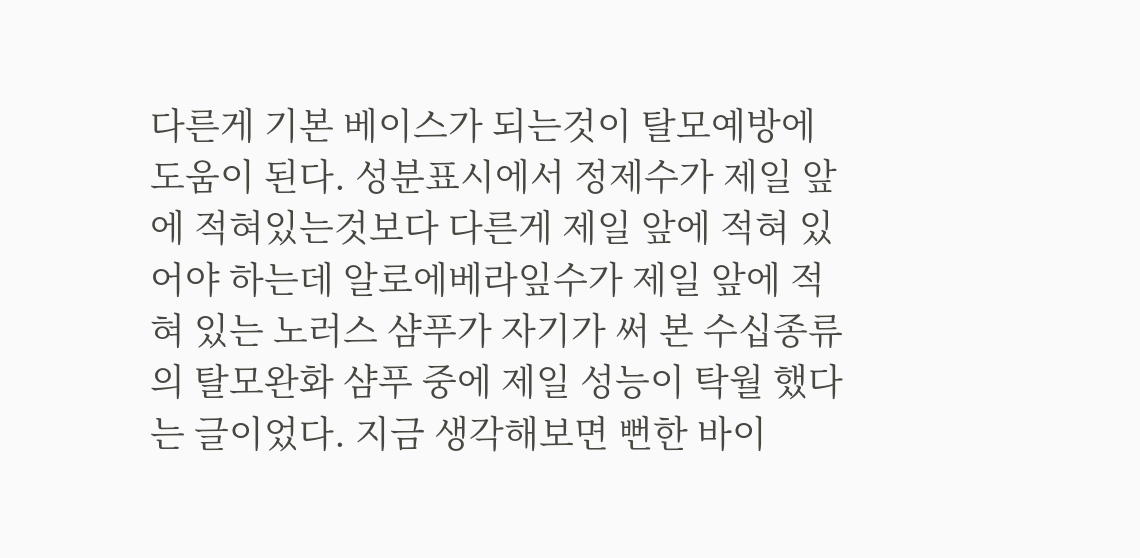다른게 기본 베이스가 되는것이 탈모예방에 도움이 된다. 성분표시에서 정제수가 제일 앞에 적혀있는것보다 다른게 제일 앞에 적혀 있어야 하는데 알로에베라잎수가 제일 앞에 적혀 있는 노러스 샴푸가 자기가 써 본 수십종류의 탈모완화 샴푸 중에 제일 성능이 탁월 했다는 글이었다. 지금 생각해보면 뻔한 바이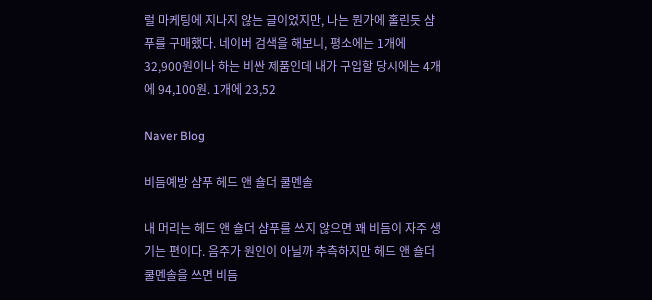럴 마케팅에 지나지 않는 글이었지만, 나는 뭔가에 홀린듯 샴푸를 구매했다. 네이버 검색을 해보니, 평소에는 1개에 32,900원이나 하는 비싼 제품인데 내가 구입할 당시에는 4개에 94,100원. 1개에 23,52

Naver Blog

비듬예방 샴푸 헤드 앤 숄더 쿨멘솔

내 머리는 헤드 앤 숄더 샴푸를 쓰지 않으면 꽤 비듬이 자주 생기는 편이다. 음주가 원인이 아닐까 추측하지만 헤드 앤 숄더 쿨멘솔을 쓰면 비듬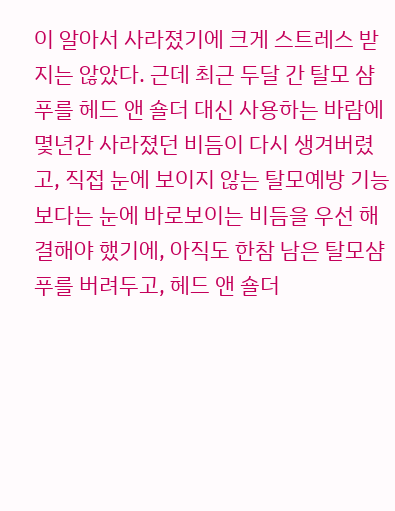이 알아서 사라졌기에 크게 스트레스 받지는 않았다. 근데 최근 두달 간 탈모 샴푸를 헤드 앤 숄더 대신 사용하는 바람에 몇년간 사라졌던 비듬이 다시 생겨버렸고, 직접 눈에 보이지 않는 탈모예방 기능 보다는 눈에 바로보이는 비듬을 우선 해결해야 했기에, 아직도 한참 남은 탈모샴푸를 버려두고, 헤드 앤 숄더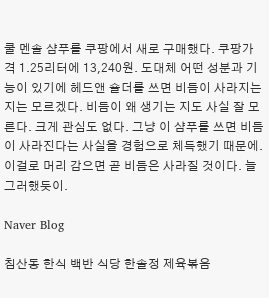쿨 멘솔 샴푸를 쿠팡에서 새로 구매했다. 쿠팡가격 1.25리터에 13,240원. 도대체 어떤 성분과 기능이 있기에 헤드앤 숄더를 쓰면 비듬이 사라지는지는 모르겠다. 비듬이 왜 생기는 지도 사실 잘 모른다. 크게 관심도 없다. 그냥 이 샴푸를 쓰면 비듬이 사라진다는 사실을 경험으로 체득했기 때문에. 이걸로 머리 감으면 곧 비듬은 사라질 것이다. 늘 그러했듯이.

Naver Blog

침산동 한식 백반 식당 한솔정 제육볶음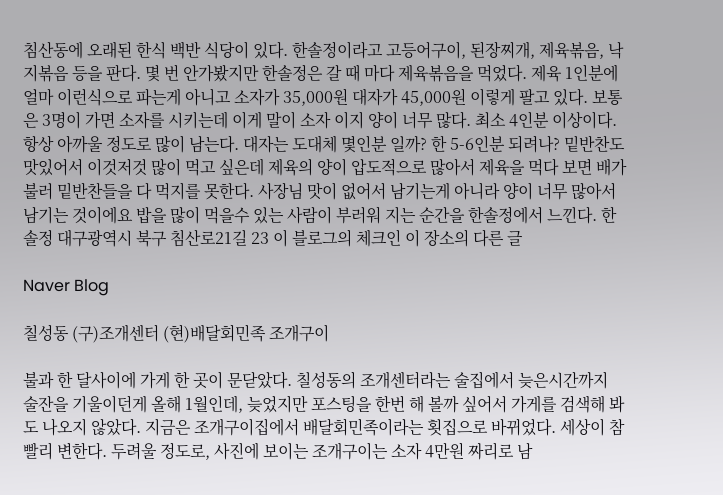침산동에 오래된 한식 백반 식당이 있다. 한솔정이라고 고등어구이, 된장찌개, 제육볶음, 낙지볶음 등을 판다. 몇 번 안가봤지만 한솔정은 갈 때 마다 제육볶음을 먹었다. 제육 1인분에 얼마 이런식으로 파는게 아니고 소자가 35,000원 대자가 45,000원 이렇게 팔고 있다. 보통은 3명이 가면 소자를 시키는데 이게 말이 소자 이지 양이 너무 많다. 최소 4인분 이상이다. 항상 아까울 정도로 많이 남는다. 대자는 도대체 몇인분 일까? 한 5-6인분 되려나? 밑반찬도 맛있어서 이것저것 많이 먹고 싶은데 제육의 양이 압도적으로 많아서 제육을 먹다 보면 배가 불러 밑반찬들을 다 먹지를 못한다. 사장님 맛이 없어서 남기는게 아니라 양이 너무 많아서 남기는 것이에요 밥을 많이 먹을수 있는 사람이 부러워 지는 순간을 한솔정에서 느낀다. 한솔정 대구광역시 북구 침산로21길 23 이 블로그의 체크인 이 장소의 다른 글

Naver Blog

칠성동 (구)조개센터 (현)배달회민족 조개구이

불과 한 달사이에 가게 한 곳이 문닫았다. 칠성동의 조개센터라는 술집에서 늦은시간까지 술잔을 기울이던게 올해 1월인데, 늦었지만 포스팅을 한번 해 볼까 싶어서 가게를 검색해 봐도 나오지 않았다. 지금은 조개구이집에서 배달회민족이라는 횟집으로 바뀌었다. 세상이 참 빨리 변한다. 두려울 정도로, 사진에 보이는 조개구이는 소자 4만원 짜리로 남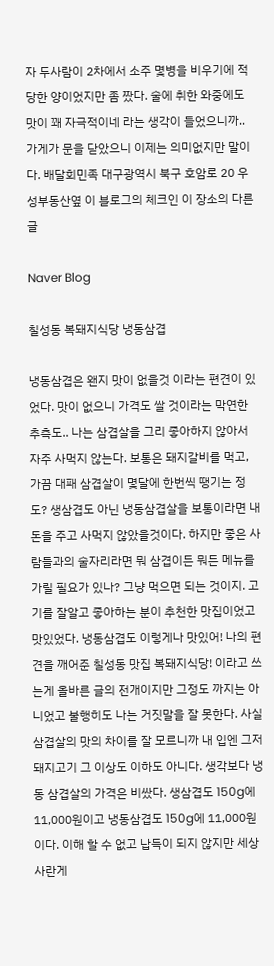자 두사람이 2차에서 소주 몇병을 비우기에 적당한 양이었지만 좀 짰다. 술에 취한 와중에도 맛이 꽤 자극적이네 라는 생각이 들었으니까.. 가게가 문을 닫았으니 이제는 의미없지만 말이다. 배달회민족 대구광역시 북구 호암로 20 우성부동산옆 이 블로그의 체크인 이 장소의 다른 글

Naver Blog

칠성동 복돼지식당 냉동삼겹

냉동삼겹은 왠지 맛이 없을것 이라는 편견이 있었다. 맛이 없으니 가격도 쌀 것이라는 막연한 추측도.. 나는 삼겹살을 그리 좋아하지 않아서 자주 사먹지 않는다. 보통은 돼지갈비를 먹고, 가끔 대패 삼겹살이 몇달에 한번씩 땡기는 정도? 생삼겹도 아닌 냉동삼겹살을 보통이라면 내 돈을 주고 사먹지 않았을것이다. 하지만 좋은 사람들과의 술자리라면 뭐 삼겹이든 뭐든 메뉴를 가릴 필요가 있나? 그냥 먹으면 되는 것이지. 고기를 잘알고 좋아하는 분이 추천한 맛집이었고 맛있었다. 냉동삼겹도 이렇게나 맛있어! 나의 편견을 깨어준 칠성동 맛집 복돼지식당! 이라고 쓰는게 올바른 글의 전개이지만 그정도 까지는 아니었고 불행히도 나는 거짓말을 잘 못한다. 사실 삼겹살의 맛의 차이를 잘 모르니까 내 입엔 그저 돼지고기 그 이상도 이하도 아니다. 생각보다 냉동 삼겹살의 가격은 비쌌다. 생삼겹도 150g에 11,000원이고 냉동삼겹도 150g에 11,000원이다. 이해 할 수 없고 납득이 되지 않지만 세상사란게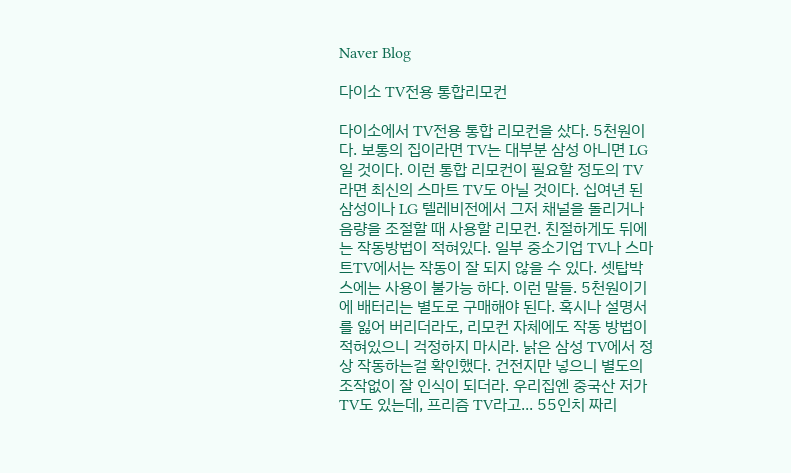Naver Blog

다이소 TV전용 통합리모컨

다이소에서 TV전용 통합 리모컨을 샀다. 5천원이다. 보통의 집이라면 TV는 대부분 삼성 아니면 LG일 것이다. 이런 통합 리모컨이 필요할 정도의 TV라면 최신의 스마트 TV도 아닐 것이다. 십여년 된 삼성이나 LG 텔레비전에서 그저 채널을 돌리거나 음량을 조절할 때 사용할 리모컨. 친절하게도 뒤에는 작동방법이 적혀있다. 일부 중소기업 TV나 스마트TV에서는 작동이 잘 되지 않을 수 있다. 셋탑박스에는 사용이 불가능 하다. 이런 말들. 5천원이기에 배터리는 별도로 구매해야 된다. 혹시나 설명서를 잃어 버리더라도, 리모컨 자체에도 작동 방법이 적혀있으니 걱정하지 마시라. 낡은 삼성 TV에서 정상 작동하는걸 확인했다. 건전지만 넣으니 별도의 조작없이 잘 인식이 되더라. 우리집엔 중국산 저가 TV도 있는데, 프리즘 TV라고... 55인치 짜리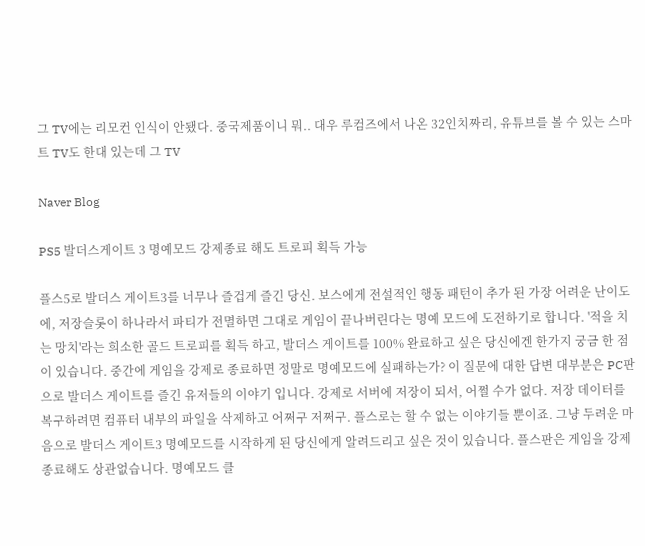그 TV에는 리모컨 인식이 안됐다. 중국제품이니 뭐.. 대우 루컴즈에서 나온 32인치짜리, 유튜브를 볼 수 있는 스마트 TV도 한대 있는데 그 TV

Naver Blog

PS5 발더스게이트 3 명예모드 강제종료 해도 트로피 획득 가능

플스5로 발더스 게이트3를 너무나 즐겁게 즐긴 당신. 보스에게 전설적인 행동 패턴이 추가 된 가장 어려운 난이도에, 저장슬롯이 하나라서 파티가 전멸하면 그대로 게임이 끝나버린다는 명예 모드에 도전하기로 합니다. '적을 치는 망치'라는 희소한 골드 트로피를 획득 하고, 발더스 게이트를 100% 완료하고 싶은 당신에겐 한가지 궁금 한 점이 있습니다. 중간에 게임을 강제로 종료하면 정말로 명예모드에 실패하는가? 이 질문에 대한 답변 대부분은 PC판으로 발더스 게이트를 즐긴 유저들의 이야기 입니다. 강제로 서버에 저장이 되서, 어쩔 수가 없다. 저장 데이터를 복구하려면 컴퓨터 내부의 파일을 삭제하고 어쩌구 저쩌구. 플스로는 할 수 없는 이야기들 뿐이죠. 그냥 두려운 마음으로 발더스 게이트3 명예모드를 시작하게 된 당신에게 알려드리고 싶은 것이 있습니다. 플스판은 게임을 강제 종료해도 상관없습니다. 명예모드 클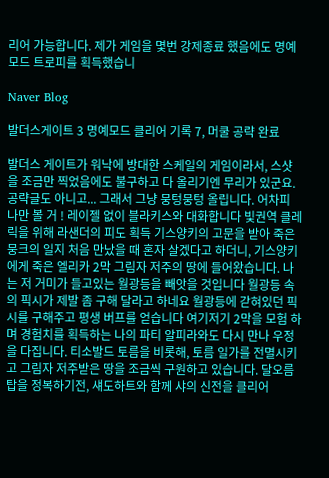리어 가능합니다. 제가 게임을 몇번 강제종료 했음에도 명예 모드 트로피를 획득했습니

Naver Blog

발더스게이트 3 명예모드 클리어 기록 7, 머쿨 공략 완료

발더스 게이트가 워낙에 방대한 스케일의 게임이라서, 스샷을 조금만 찍었음에도 불구하고 다 올리기엔 무리가 있군요. 공략글도 아니고... 그래서 그냥 뭉텅뭉텅 올립니다. 어차피 나만 볼 거 ! 레이젤 없이 블라키스와 대화합니다 빛권역 클레릭을 위해 라샌더의 피도 획득 기스양키의 고문을 받아 죽은 뭉크의 일지 처음 만났을 때 혼자 살겠다고 하더니, 기스양키에게 죽은 엘리카 2막 그림자 저주의 땅에 들어왔습니다. 나는 저 거미가 들고있는 월광등을 빼앗을 것입니다 월광등 속의 픽시가 제발 좀 구해 달라고 하네요 월광등에 갇혀있던 픽시를 구해주고 평생 버프를 얻습니다 여기저기 2막을 모험 하며 경험치를 획득하는 나의 파티 알피라와도 다시 만나 우정을 다집니다. 티소발드 토름을 비롯해, 토름 일가를 전멸시키고 그림자 저주받은 땅을 조금씩 구원하고 있습니다. 달오름탑을 정복하기전, 섀도하트와 함께 샤의 신전을 클리어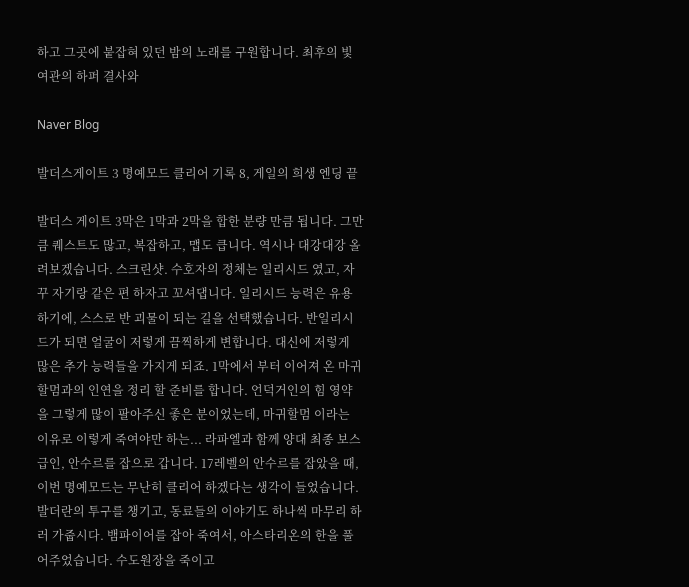하고 그곳에 붙잡혀 있던 밤의 노래를 구원합니다. 최후의 빛 여관의 하퍼 결사와

Naver Blog

발더스게이트 3 명예모드 클리어 기록 8, 게일의 희생 엔딩 끝

발더스 게이트 3막은 1막과 2막을 합한 분량 만큼 됩니다. 그만큼 퀘스트도 많고, 복잡하고, 맵도 큽니다. 역시나 대강대강 올려보겠습니다. 스크린샷. 수호자의 정체는 일리시드 였고, 자꾸 자기랑 같은 편 하자고 꼬셔댑니다. 일리시드 능력은 유용하기에, 스스로 반 괴물이 되는 길을 선택했습니다. 반일리시드가 되면 얼굴이 저렇게 끔찍하게 변합니다. 대신에 저렇게 많은 추가 능력들을 가지게 되죠. 1막에서 부터 이어져 온 마귀할멈과의 인연을 정리 할 준비를 합니다. 언덕거인의 힘 영약을 그렇게 많이 팔아주신 좋은 분이었는데, 마귀할멈 이라는 이유로 이렇게 죽여야만 하는... 라파엘과 함께 양대 최종 보스급인, 안수르를 잡으로 갑니다. 17레벨의 안수르를 잡았을 때, 이번 명예모드는 무난히 클리어 하겠다는 생각이 들었습니다. 발더란의 투구를 챙기고, 동료들의 이야기도 하나씩 마무리 하러 가줍시다. 뱀파이어를 잡아 죽여서, 아스타리온의 한을 풀어주었습니다. 수도원장을 죽이고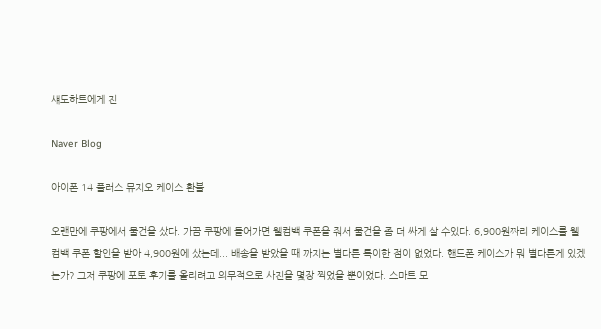섀도하트에게 진

Naver Blog

아이폰 14 플러스 뮤지오 케이스 환불

오랜만에 쿠팡에서 물건을 샀다. 가끔 쿠팡에 들어가면 웰컴백 쿠폰을 줘서 물건을 좀 더 싸게 살 수있다. 6,900원짜리 케이스를 웰컴백 쿠폰 할인을 받아 4,900원에 샀는데... 배송을 받았을 때 까지는 별다른 특이한 점이 없었다. 핸드폰 케이스가 뭐 별다른게 있겠는가? 그저 쿠팡에 포토 후기를 올리려고 의무적으로 사진을 몇장 찍었을 뿐이었다. 스마트 모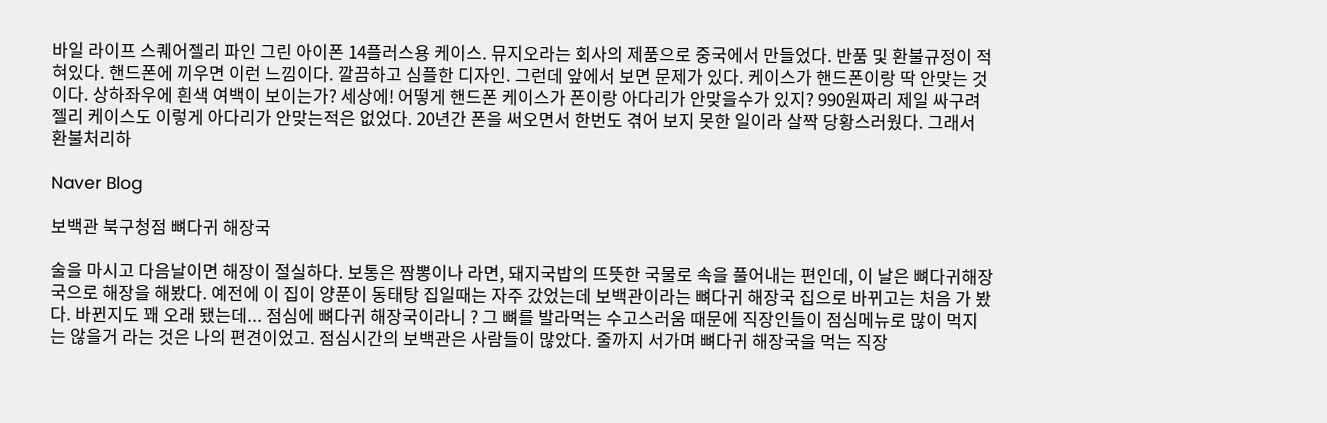바일 라이프 스퀘어젤리 파인 그린 아이폰 14플러스용 케이스. 뮤지오라는 회사의 제품으로 중국에서 만들었다. 반품 및 환불규정이 적혀있다. 핸드폰에 끼우면 이런 느낌이다. 깔끔하고 심플한 디자인. 그런데 앞에서 보면 문제가 있다. 케이스가 핸드폰이랑 딱 안맞는 것이다. 상하좌우에 흰색 여백이 보이는가? 세상에! 어떻게 핸드폰 케이스가 폰이랑 아다리가 안맞을수가 있지? 990원짜리 제일 싸구려 젤리 케이스도 이렇게 아다리가 안맞는적은 없었다. 20년간 폰을 써오면서 한번도 겪어 보지 못한 일이라 살짝 당황스러웠다. 그래서 환불처리하

Naver Blog

보백관 북구청점 뼈다귀 해장국

술을 마시고 다음날이면 해장이 절실하다. 보통은 짬뽕이나 라면, 돼지국밥의 뜨뜻한 국물로 속을 풀어내는 편인데, 이 날은 뼈다귀해장국으로 해장을 해봤다. 예전에 이 집이 양푼이 동태탕 집일때는 자주 갔었는데 보백관이라는 뼈다귀 해장국 집으로 바뀌고는 처음 가 봤다. 바뀐지도 꽤 오래 됐는데... 점심에 뼈다귀 해장국이라니 ? 그 뼈를 발라먹는 수고스러움 때문에 직장인들이 점심메뉴로 많이 먹지는 않을거 라는 것은 나의 편견이었고. 점심시간의 보백관은 사람들이 많았다. 줄까지 서가며 뼈다귀 해장국을 먹는 직장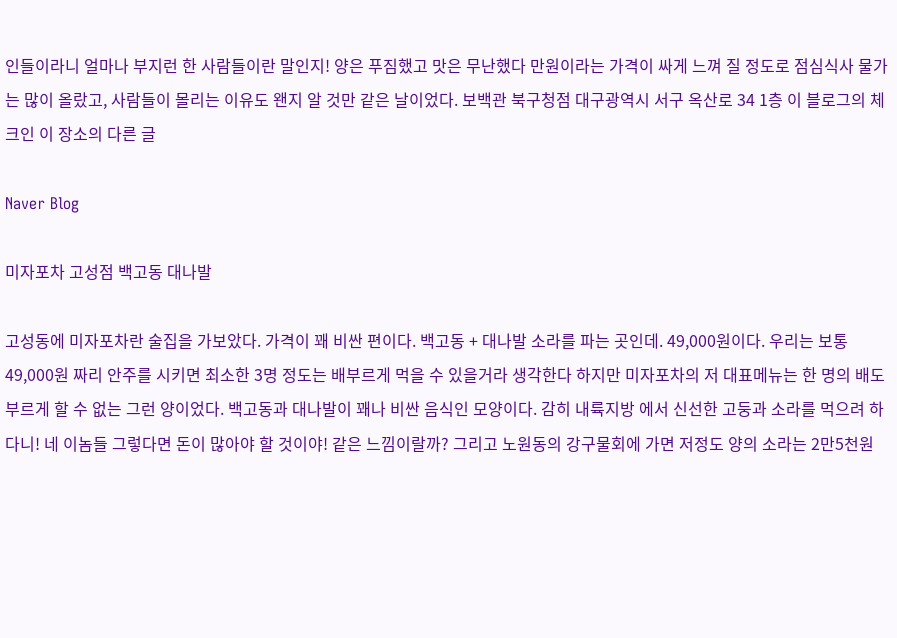인들이라니 얼마나 부지런 한 사람들이란 말인지! 양은 푸짐했고 맛은 무난했다 만원이라는 가격이 싸게 느껴 질 정도로 점심식사 물가는 많이 올랐고, 사람들이 몰리는 이유도 왠지 알 것만 같은 날이었다. 보백관 북구청점 대구광역시 서구 옥산로 34 1층 이 블로그의 체크인 이 장소의 다른 글

Naver Blog

미자포차 고성점 백고동 대나발

고성동에 미자포차란 술집을 가보았다. 가격이 꽤 비싼 편이다. 백고동 + 대나발 소라를 파는 곳인데. 49,000원이다. 우리는 보통 49,000원 짜리 안주를 시키면 최소한 3명 정도는 배부르게 먹을 수 있을거라 생각한다 하지만 미자포차의 저 대표메뉴는 한 명의 배도 부르게 할 수 없는 그런 양이었다. 백고동과 대나발이 꽤나 비싼 음식인 모양이다. 감히 내륙지방 에서 신선한 고둥과 소라를 먹으려 하다니! 네 이놈들 그렇다면 돈이 많아야 할 것이야! 같은 느낌이랄까? 그리고 노원동의 강구물회에 가면 저정도 양의 소라는 2만5천원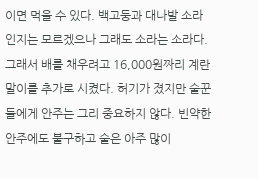이면 먹을 수 있다. 백고둥과 대나발 소라인지는 모르겠으나 그래도 소라는 소라다. 그래서 배를 채우려고 16,000원짜리 계란말이를 추가로 시켰다. 허기가 졌지만 술꾼들에게 안주는 그리 중요하지 않다. 빈약한 안주에도 불구하고 술은 아주 많이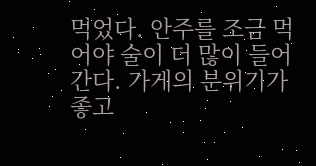먹었다. 안주를 조금 먹어야 술이 더 많이 들어간다. 가게의 분위기가 좋고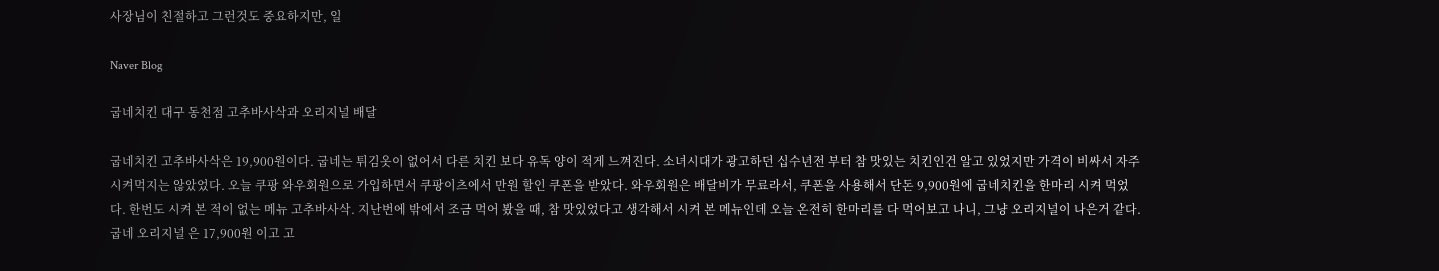사장님이 친절하고 그런것도 중요하지만, 일

Naver Blog

굽네치킨 대구 동천점 고추바사삭과 오리지널 배달

굽네치킨 고추바사삭은 19,900원이다. 굽네는 튀김옷이 없어서 다른 치킨 보다 유독 양이 적게 느껴진다. 소녀시대가 광고하던 십수년전 부터 참 맛있는 치킨인건 알고 있었지만 가격이 비싸서 자주 시켜먹지는 않았었다. 오늘 쿠팡 와우회원으로 가입하면서 쿠팡이츠에서 만원 할인 쿠폰을 받았다. 와우회원은 배달비가 무료라서, 쿠폰을 사용해서 단돈 9,900원에 굽네치킨을 한마리 시켜 먹었다. 한번도 시켜 본 적이 없는 메뉴 고추바사삭. 지난번에 밖에서 조금 먹어 봤을 때, 참 맛있었다고 생각해서 시켜 본 메뉴인데 오늘 온전히 한마리를 다 먹어보고 나니, 그냥 오리지널이 나은거 같다. 굽네 오리지널 은 17,900원 이고 고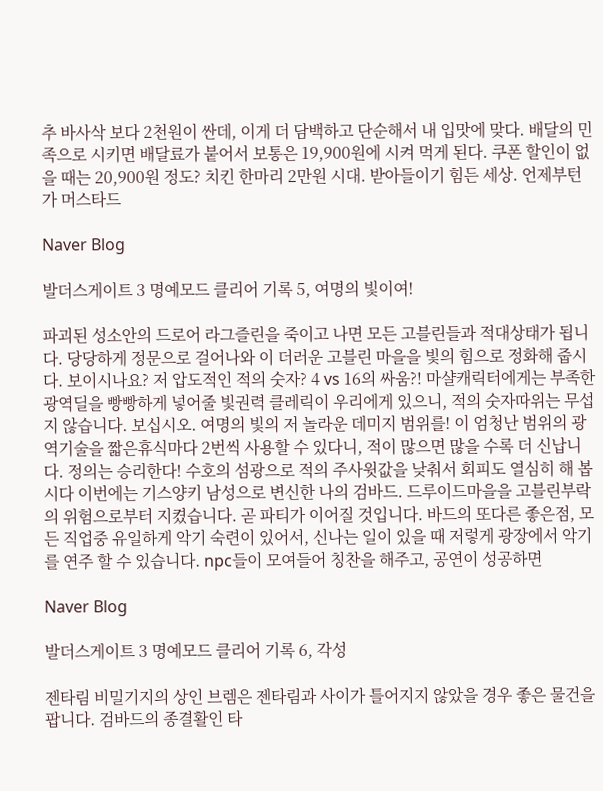추 바사삭 보다 2천원이 싼데, 이게 더 담백하고 단순해서 내 입맛에 맞다. 배달의 민족으로 시키면 배달료가 붙어서 보통은 19,900원에 시켜 먹게 된다. 쿠폰 할인이 없을 때는 20,900원 정도? 치킨 한마리 2만원 시대. 받아들이기 힘든 세상. 언제부턴가 머스타드

Naver Blog

발더스게이트 3 명예모드 클리어 기록 5, 여명의 빛이여!

파괴된 성소안의 드로어 라그즐린을 죽이고 나면 모든 고블린들과 적대상태가 됩니다. 당당하게 정문으로 걸어나와 이 더러운 고블린 마을을 빛의 힘으로 정화해 줍시다. 보이시나요? 저 압도적인 적의 숫자? 4 vs 16의 싸움?! 마샬캐릭터에게는 부족한 광역딜을 빵빵하게 넣어줄 빛권력 클레릭이 우리에게 있으니, 적의 숫자따위는 무섭지 않습니다. 보십시오. 여명의 빛의 저 놀라운 데미지 범위를! 이 엄청난 범위의 광역기술을 짧은휴식마다 2번씩 사용할 수 있다니, 적이 많으면 많을 수록 더 신납니다. 정의는 승리한다! 수호의 섬광으로 적의 주사윗값을 낮춰서 회피도 열심히 해 봅시다 이번에는 기스양키 남성으로 변신한 나의 검바드. 드루이드마을을 고블린부락의 위험으로부터 지켰습니다. 곧 파티가 이어질 것입니다. 바드의 또다른 좋은점, 모든 직업중 유일하게 악기 숙련이 있어서, 신나는 일이 있을 때 저렇게 광장에서 악기를 연주 할 수 있습니다. npc들이 모여들어 칭찬을 해주고, 공연이 성공하면

Naver Blog

발더스게이트 3 명예모드 클리어 기록 6, 각성

젠타림 비밀기지의 상인 브렘은 젠타림과 사이가 틀어지지 않았을 경우 좋은 물건을 팝니다. 검바드의 종결활인 타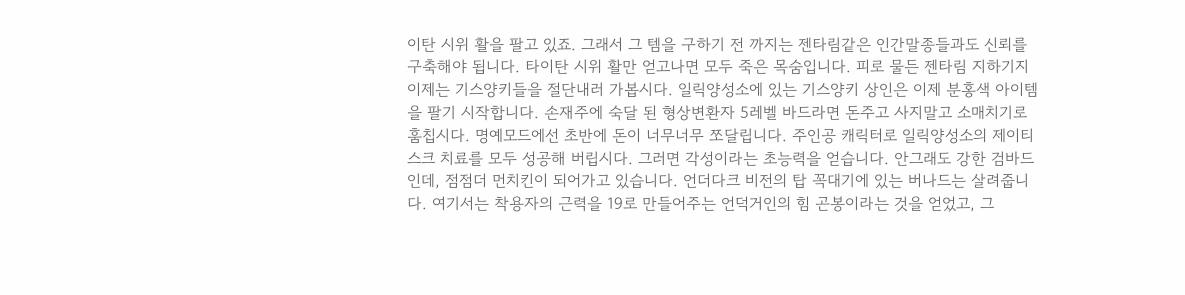이탄 시위 활을 팔고 있죠. 그래서 그 템을 구하기 전 까지는 젠타림같은 인간말종들과도 신뢰를 구축해야 됩니다. 타이탄 시위 활만 얻고나면 모두 죽은 목숨입니다. 피로 물든 젠타림 지하기지 이제는 기스양키들을 절단내러 가봅시다. 일릭양성소에 있는 기스양키 상인은 이제 분홍색 아이템을 팔기 시작합니다. 손재주에 숙달 된 형상변환자 5레벨 바드라면 돈주고 사지말고 소매치기로 훔칩시다. 명예모드에선 초반에 돈이 너무너무 쪼달립니다. 주인공 캐릭터로 일릭양성소의 제이티스크 치료를 모두 성공해 버립시다. 그러면 각성이라는 초능력을 얻습니다. 안그래도 강한 검바드인데, 점점더 먼치킨이 되어가고 있습니다. 언더다크 비전의 탑 꼭대기에 있는 버나드는 살려줍니다. 여기서는 착용자의 근력을 19로 만들어주는 언덕거인의 힘 곤봉이라는 것을 얻었고, 그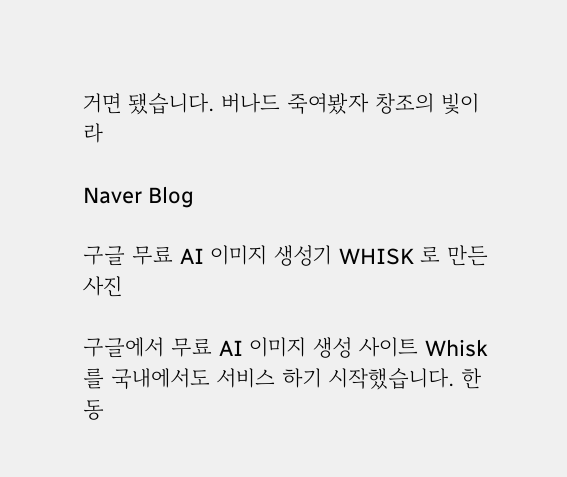거면 됐습니다. 버나드 죽여봤자 창조의 빛이라

Naver Blog

구글 무료 AI 이미지 생성기 WHISK 로 만든 사진

구글에서 무료 AI 이미지 생성 사이트 Whisk 를 국내에서도 서비스 하기 시작했습니다. 한동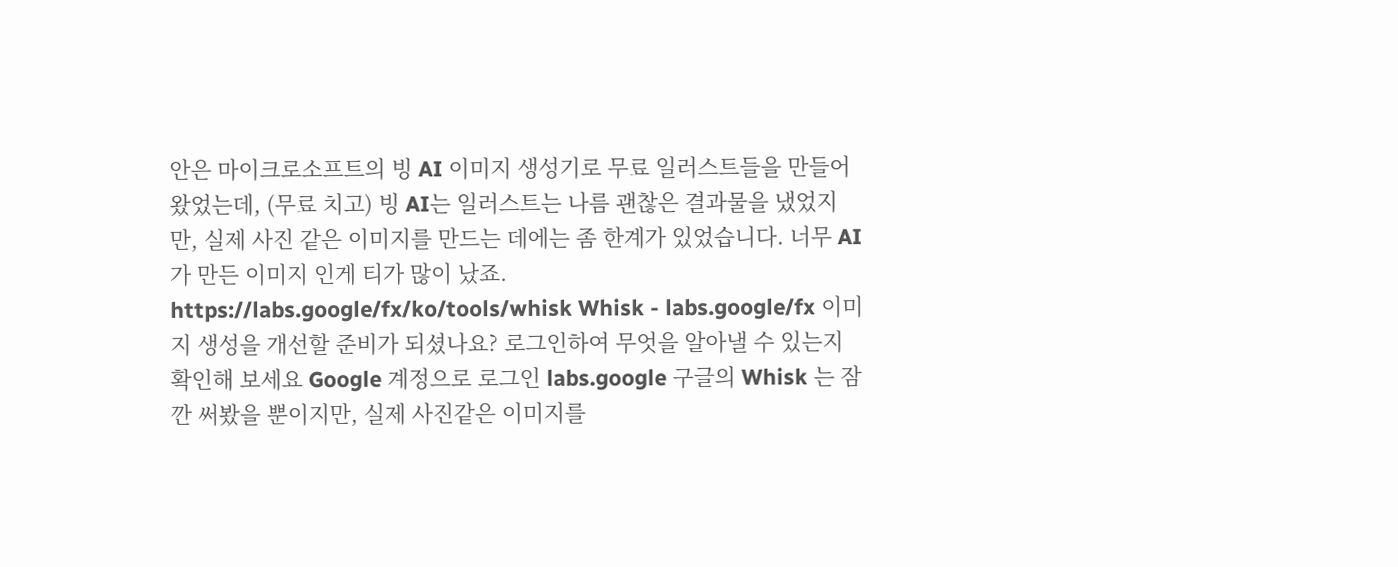안은 마이크로소프트의 빙 AI 이미지 생성기로 무료 일러스트들을 만들어 왔었는데, (무료 치고) 빙 AI는 일러스트는 나름 괜찮은 결과물을 냈었지만, 실제 사진 같은 이미지를 만드는 데에는 좀 한계가 있었습니다. 너무 AI가 만든 이미지 인게 티가 많이 났죠. https://labs.google/fx/ko/tools/whisk Whisk - labs.google/fx 이미지 생성을 개선할 준비가 되셨나요? 로그인하여 무엇을 알아낼 수 있는지 확인해 보세요 Google 계정으로 로그인 labs.google 구글의 Whisk 는 잠깐 써봤을 뿐이지만, 실제 사진같은 이미지를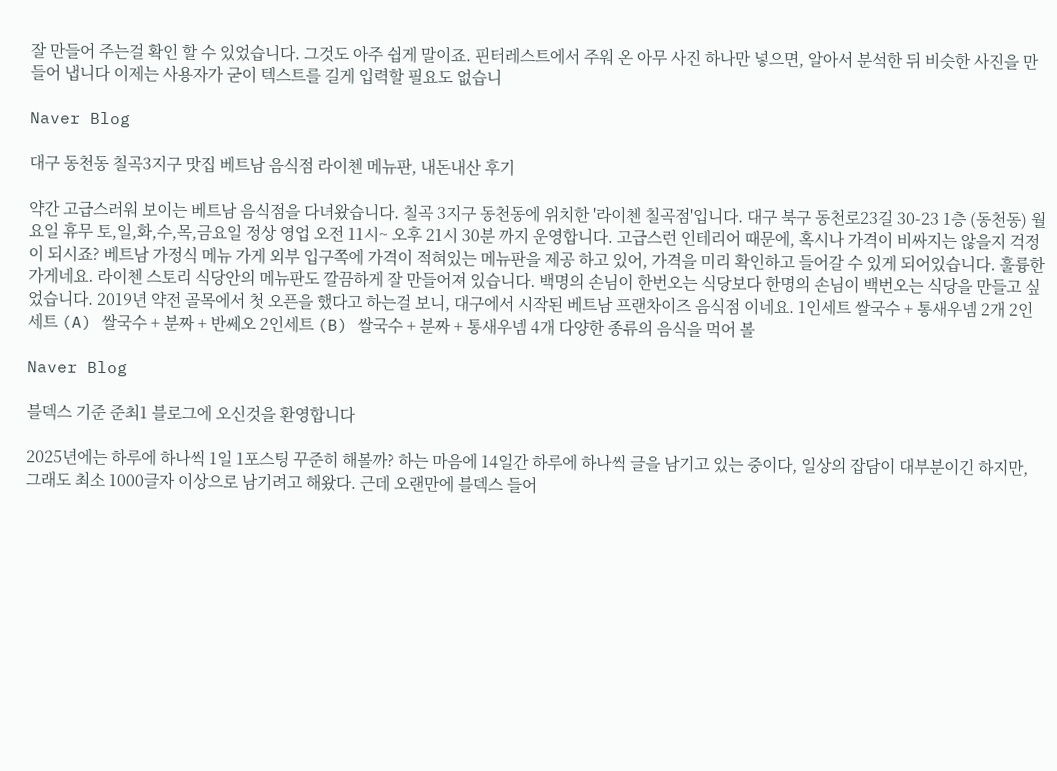잘 만들어 주는걸 확인 할 수 있었습니다. 그것도 아주 쉽게 말이죠. 핀터레스트에서 주워 온 아무 사진 하나만 넣으면, 알아서 분석한 뒤 비슷한 사진을 만들어 냅니다 이제는 사용자가 굳이 텍스트를 길게 입력할 필요도 없습니

Naver Blog

대구 동천동 칠곡3지구 맛집 베트남 음식점 라이첸 메뉴판, 내돈내산 후기

약간 고급스러워 보이는 베트남 음식점을 다녀왔습니다. 칠곡 3지구 동천동에 위치한 '라이첸 칠곡점'입니다. 대구 북구 동천로23길 30-23 1층 (동천동) 월요일 휴무 토,일,화,수,목,금요일 정상 영업 오전 11시~ 오후 21시 30분 까지 운영합니다. 고급스런 인테리어 때문에, 혹시나 가격이 비싸지는 않을지 걱정이 되시죠? 베트남 가정식 메뉴 가게 외부 입구쪽에 가격이 적혀있는 메뉴판을 제공 하고 있어, 가격을 미리 확인하고 들어갈 수 있게 되어있습니다. 훌륭한 가게네요. 라이첸 스토리 식당안의 메뉴판도 깔끔하게 잘 만들어져 있습니다. 백명의 손님이 한번오는 식당보다 한명의 손님이 백번오는 식당을 만들고 싶었습니다. 2019년 약전 골목에서 첫 오픈을 했다고 하는걸 보니, 대구에서 시작된 베트남 프랜차이즈 음식점 이네요. 1인세트 쌀국수 + 통새우넴 2개 2인세트 (A) 쌀국수 + 분짜 + 반쎄오 2인세트 (B) 쌀국수 + 분짜 + 통새우넴 4개 다양한 종류의 음식을 먹어 볼

Naver Blog

블덱스 기준 준최1 블로그에 오신것을 환영합니다

2025년에는 하루에 하나씩 1일 1포스팅 꾸준히 해볼까? 하는 마음에 14일간 하루에 하나씩 글을 남기고 있는 중이다, 일상의 잡담이 대부분이긴 하지만, 그래도 최소 1000글자 이상으로 남기려고 해왔다. 근데 오랜만에 블덱스 들어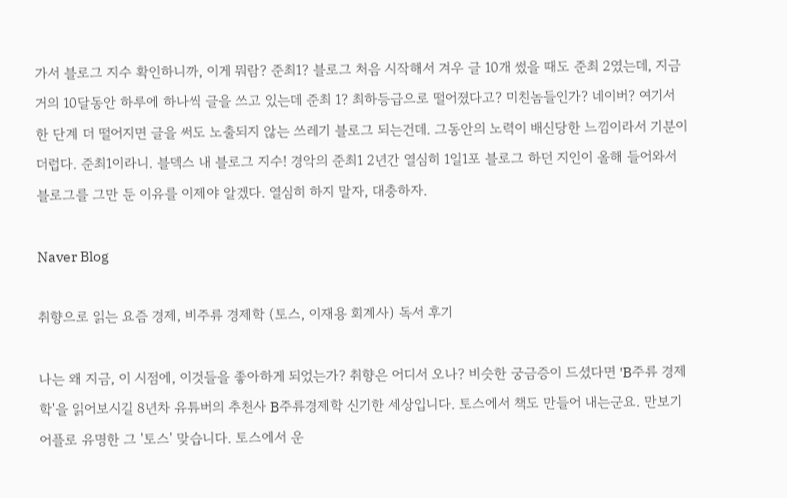가서 블로그 지수 확인하니까, 이게 뭐람? 준최1? 블로그 처음 시작해서 겨우 글 10개 썼을 때도 준최 2였는데, 지금 거의 10달동안 하루에 하나씩 글을 쓰고 있는데 준최 1? 최하등급으로 떨어졌다고? 미친놈들인가? 네이버? 여기서 한 단계 더 떨어지면 글을 써도 노출되지 않는 쓰레기 블로그 되는건데. 그동안의 노력이 배신당한 느낌이라서 기분이 더럽다. 준최1이라니. 블덱스 내 블로그 지수! 경악의 준최1 2년간 열심히 1일1포 블로그 하던 지인이 올해 들어와서 블로그를 그만 둔 이유를 이제야 알겠다. 열심히 하지 말자, 대충하자.

Naver Blog

취향으로 읽는 요즘 경제, 비주류 경제학 (토스, 이재용 회계사) 독서 후기

나는 왜 지금, 이 시점에, 이것들을 좋아하게 되었는가? 취향은 어디서 오나? 비슷한 궁금증이 드셨다면 'B주류 경제학'을 읽어보시길 8년차 유튜버의 추천사 B주류경제학 신기한 세상입니다. 토스에서 책도 만들어 내는군요. 만보기 어플로 유명한 그 '토스' 맞습니다. 토스에서 운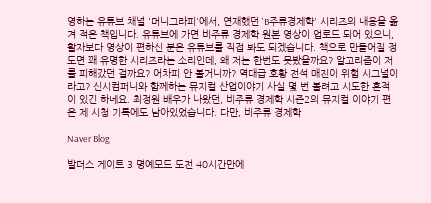영하는 유튜브 채널 '머니그라피'에서, 연재했던 'B주류경제학' 시리즈의 내용을 옮겨 적은 책입니다. 유튜브에 가면 비주류 경제학 원본 영상이 업로드 되어 있으니, 활자보다 영상이 편하신 분은 유튜브를 직접 봐도 되겠습니다. 책으로 만들어질 정도면 꽤 유명한 시리즈라는 소리인데, 왜 저는 한번도 못봤을까요? 알고리즘이 저를 피해갔던 걸까요? 어차피 안 볼거니까? 역대급 호황 전석 매진이 위험 시그널이라고? 신시컴퍼니와 함께하는 뮤지컬 산업이야기 사실 몇 번 볼려고 시도한 흔적이 있긴 하네요. 최정원 배우가 나왔던, 비주류 경제학 시즌2의 뮤지컬 이야기 편은 제 시청 기록에도 남아있었습니다. 다만, 비주류 경제학

Naver Blog

발더스 게이트 3 명예모드 도전 40시간만에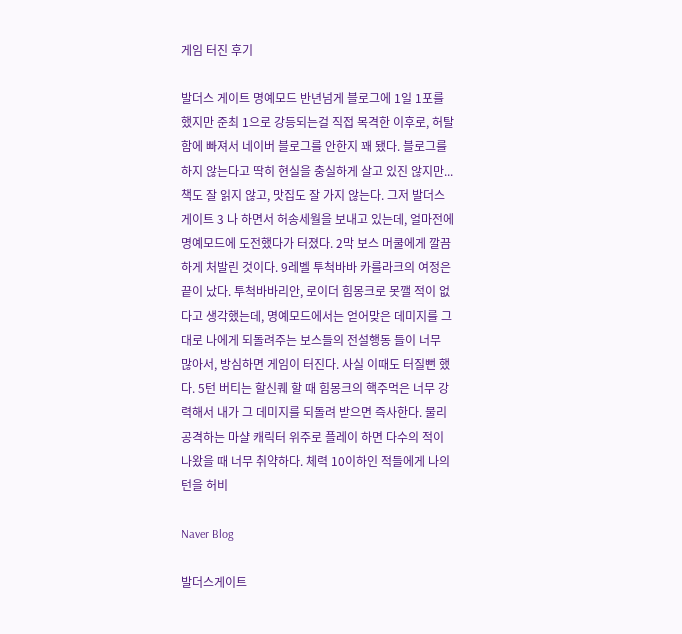게임 터진 후기

발더스 게이트 명예모드 반년넘게 블로그에 1일 1포를 했지만 준최 1으로 강등되는걸 직접 목격한 이후로, 허탈함에 빠져서 네이버 블로그를 안한지 꽤 됐다. 블로그를 하지 않는다고 딱히 현실을 충실하게 살고 있진 않지만... 책도 잘 읽지 않고, 맛집도 잘 가지 않는다. 그저 발더스 게이트 3 나 하면서 허송세월을 보내고 있는데, 얼마전에 명예모드에 도전했다가 터졌다. 2막 보스 머쿨에게 깔끔하게 처발린 것이다. 9레벨 투척바바 카를라크의 여정은 끝이 났다. 투척바바리안, 로이더 힘몽크로 못깰 적이 없다고 생각했는데, 명예모드에서는 얻어맞은 데미지를 그대로 나에게 되돌려주는 보스들의 전설행동 들이 너무 많아서, 방심하면 게임이 터진다. 사실 이때도 터질뻔 했다. 5턴 버티는 할신퀘 할 때 힘몽크의 핵주먹은 너무 강력해서 내가 그 데미지를 되돌려 받으면 즉사한다. 물리공격하는 마샬 캐릭터 위주로 플레이 하면 다수의 적이 나왔을 때 너무 취약하다. 체력 10이하인 적들에게 나의 턴을 허비

Naver Blog

발더스게이트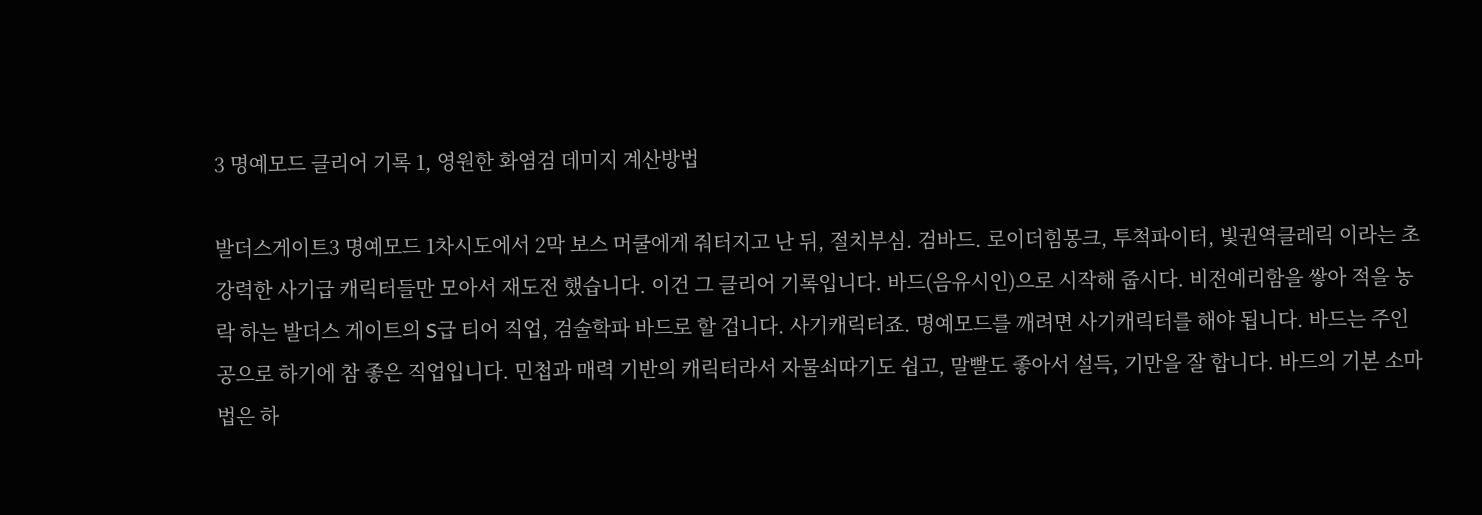3 명예모드 클리어 기록 1, 영원한 화염검 데미지 계산방법

발더스게이트3 명예모드 1차시도에서 2막 보스 머쿨에게 줘터지고 난 뒤, 절치부심. 검바드. 로이더힘몽크, 투척파이터, 빛권역클레릭 이라는 초강력한 사기급 캐릭터들만 모아서 재도전 했습니다. 이건 그 클리어 기록입니다. 바드(음유시인)으로 시작해 줍시다. 비전예리함을 쌓아 적을 농락 하는 발더스 게이트의 S급 티어 직업, 검술학파 바드로 할 겁니다. 사기캐릭터죠. 명예모드를 깨려면 사기캐릭터를 해야 됩니다. 바드는 주인공으로 하기에 참 좋은 직업입니다. 민첩과 매력 기반의 캐릭터라서 자물쇠따기도 쉽고, 말빨도 좋아서 설득, 기만을 잘 합니다. 바드의 기본 소마법은 하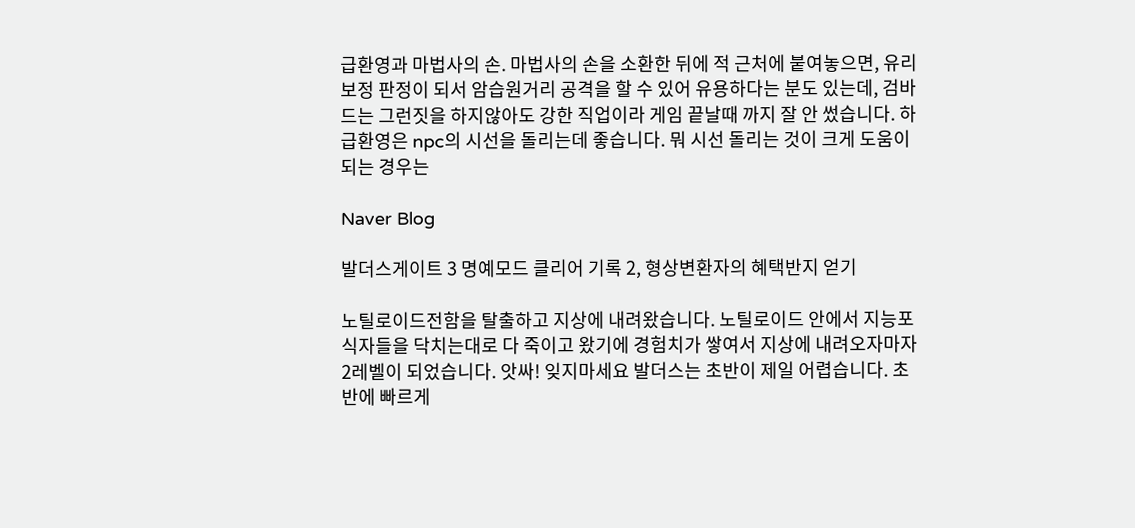급환영과 마법사의 손. 마법사의 손을 소환한 뒤에 적 근처에 붙여놓으면, 유리보정 판정이 되서 암습원거리 공격을 할 수 있어 유용하다는 분도 있는데, 검바드는 그런짓을 하지않아도 강한 직업이라 게임 끝날때 까지 잘 안 썼습니다. 하급환영은 npc의 시선을 돌리는데 좋습니다. 뭐 시선 돌리는 것이 크게 도움이 되는 경우는

Naver Blog

발더스게이트 3 명예모드 클리어 기록 2, 형상변환자의 혜택반지 얻기

노틸로이드전함을 탈출하고 지상에 내려왔습니다. 노틸로이드 안에서 지능포식자들을 닥치는대로 다 죽이고 왔기에 경험치가 쌓여서 지상에 내려오자마자 2레벨이 되었습니다. 앗싸! 잊지마세요 발더스는 초반이 제일 어렵습니다. 초반에 빠르게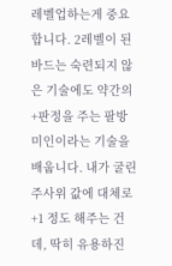레벨업하는게 중요합니다. 2레벨이 된 바드는 숙련되지 않은 기술에도 약간의 +판정을 주는 팔방미인이라는 기술을 배웁니다. 내가 굴린 주사위 값에 대체로 +1 정도 해주는 건데, 딱히 유용하진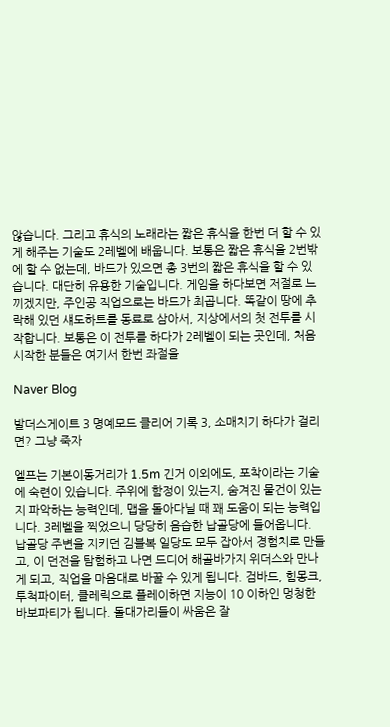않습니다. 그리고 휴식의 노래라는 짧은 휴식을 한번 더 할 수 있게 해주는 기술도 2레벨에 배웁니다. 보통은 짧은 휴식을 2번밖에 할 수 없는데, 바드가 있으면 총 3번의 짧은 휴식을 할 수 있습니다. 대단히 유용한 기술입니다. 게임을 하다보면 저절로 느끼겠지만, 주인공 직업으로는 바드가 최곱니다. 똑같이 땅에 추락해 있던 섀도하트를 동료로 삼아서, 지상에서의 첫 전투를 시작합니다. 보통은 이 전투를 하다가 2레벨이 되는 곳인데, 처음 시작한 분들은 여기서 한번 좌절을

Naver Blog

발더스게이트 3 명예모드 클리어 기록 3, 소매치기 하다가 걸리면? 그냥 죽자

엘프는 기본이동거리가 1.5m 긴거 이외에도, 포착이라는 기술에 숙련이 있습니다. 주위에 함정이 있는지, 숨겨진 물건이 있는지 파악하는 능력인데, 맵을 돌아다닐 때 꽤 도움이 되는 능력입니다. 3레벨을 찍었으니 당당히 음습한 납골당에 들어옵니다. 납골당 주변을 지키던 김블복 일당도 모두 잡아서 경험치로 만들고, 이 던전을 탐험하고 나면 드디어 해골바가지 위더스와 만나게 되고, 직업을 마음대로 바꿀 수 있게 됩니다. 검바드, 힘몽크, 투척파이터, 클레릭으로 플레이하면 지능이 10 이하인 멍청한 바보파티가 됩니다. 돌대가리들이 싸움은 잘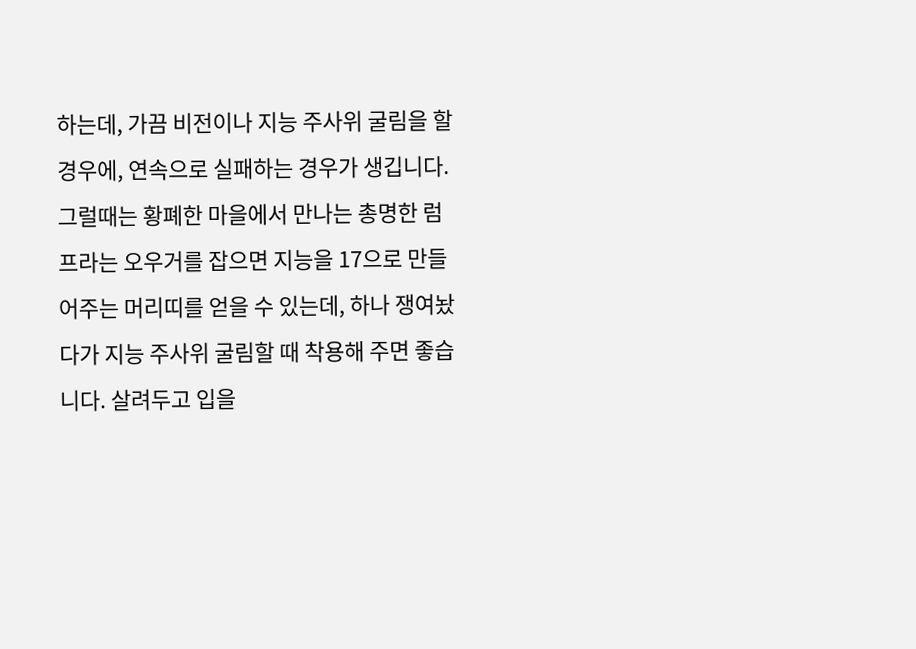하는데, 가끔 비전이나 지능 주사위 굴림을 할 경우에, 연속으로 실패하는 경우가 생깁니다. 그럴때는 황폐한 마을에서 만나는 총명한 럼프라는 오우거를 잡으면 지능을 17으로 만들어주는 머리띠를 얻을 수 있는데, 하나 쟁여놨다가 지능 주사위 굴림할 때 착용해 주면 좋습니다. 살려두고 입을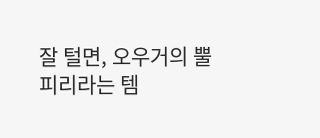잘 털면, 오우거의 뿔피리라는 템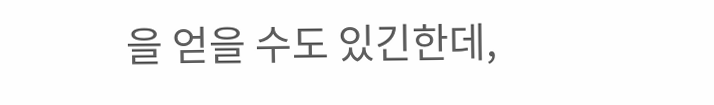을 얻을 수도 있긴한데,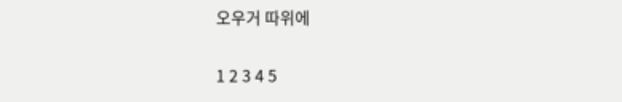오우거 따위에

1 2 3 4 5